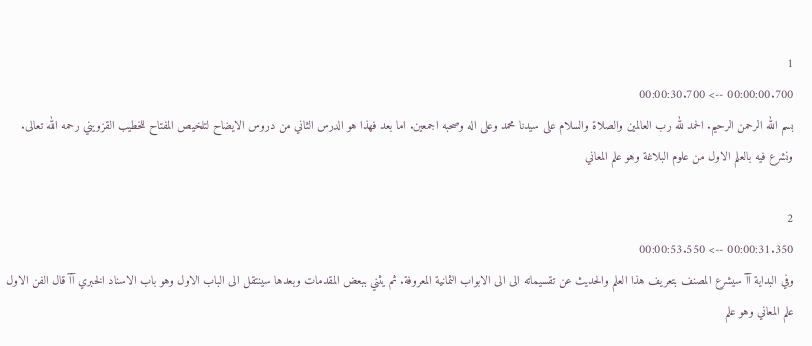1
00:00:00.700 --> 00:00:30.700
بسم الله الرحمن الرحيم. الحمد لله رب العالمين والصلاة والسلام على سيدنا محمد وعلى اله وصحبه اجمعين. اما بعد فهذا هو الدرس الثاني من دروس الايضاح لتلخيص المفتاح للخطيب القزويني رحمه الله تعالى. ونشرع فيه بالعلم الاول من علوم البلاغة وهو علم المعاني

2
00:00:31.350 --> 00:00:53.550
وفي البداية آآ سيشرع المصنف بتعريف هذا العلم والحديث عن تقسيماته الى الى الابواب الثمانية المعروفة. ثم يثني ببعض المقدمات وبعدها سينتقل الى الباب الاول وهو باب الاسناد الخبري آآ قال الفن الاول علم المعاني وهو علم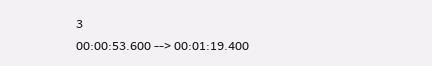3
00:00:53.600 --> 00:01:19.400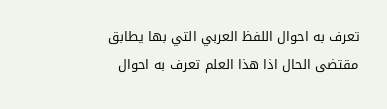تعرف به احوال اللفظ العربي التي بها يطابق مقتضى الحال اذا هذا العلم تعرف به احوال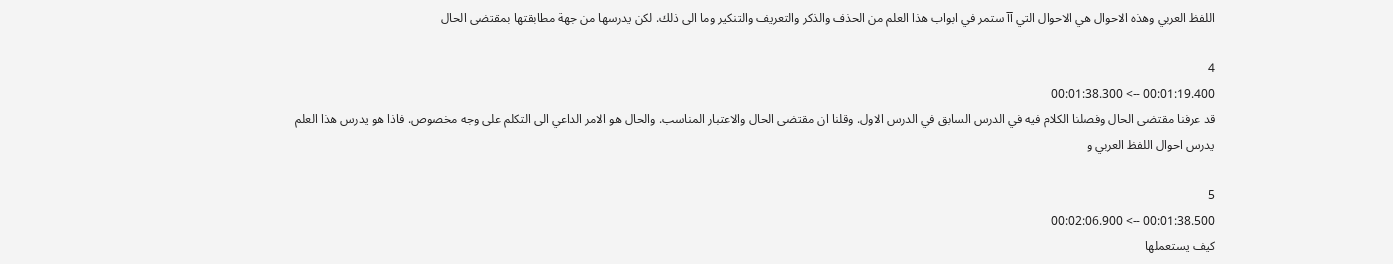اللفظ العربي وهذه الاحوال هي الاحوال التي آآ ستمر في ابواب هذا العلم من الحذف والذكر والتعريف والتنكير وما الى ذلك. لكن يدرسها من جهة مطابقتها بمقتضى الحال

4
00:01:19.400 --> 00:01:38.300
قد عرفنا مقتضى الحال وفصلنا الكلام فيه في الدرس السابق في الدرس الاول. وقلنا ان مقتضى الحال والاعتبار المناسب. والحال هو الامر الداعي الى التكلم على وجه مخصوص. فاذا هو يدرس هذا العلم يدرس احوال اللفظ العربي و

5
00:01:38.500 --> 00:02:06.900
كيف يستعملها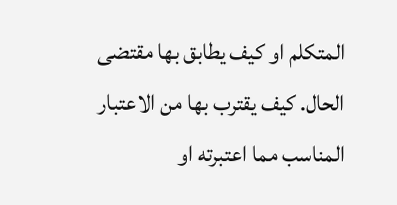المتكلم او كيف يطابق بها مقتضى الحال. كيف يقترب بها من الاعتبار المناسب مما اعتبرته او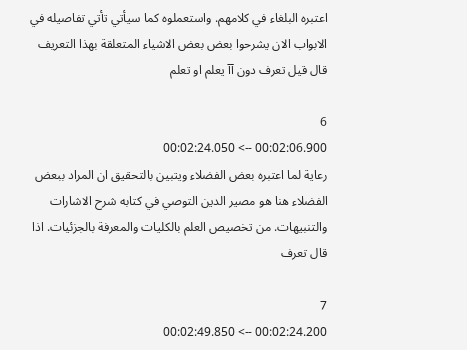اعتبره البلغاء في كلامهم. واستعملوه كما سيأتي تأتي تفاصيله في الابواب الان يشرحوا بعض بعض الاشياء المتعلقة بهذا التعريف قال قيل تعرف دون آآ يعلم او تعلم

6
00:02:06.900 --> 00:02:24.050
رعاية لما اعتبره بعض الفضلاء ويتبين بالتحقيق ان المراد ببعض الفضلاء هنا هو مصير الدين التوصي في كتابه شرح الاشارات والتنبيهات. من تخصيص العلم بالكليات والمعرفة بالجزئيات. اذا قال تعرف

7
00:02:24.200 --> 00:02:49.850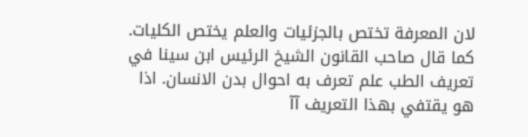لان المعرفة تختص بالجزئيات والعلم يختص الكليات. كما قال صاحب القانون الشيخ الرئيس ابن سينا في تعريف الطب علم تعرف به احوال بدن الانسان. اذا هو يقتفي بهذا التعريف آآ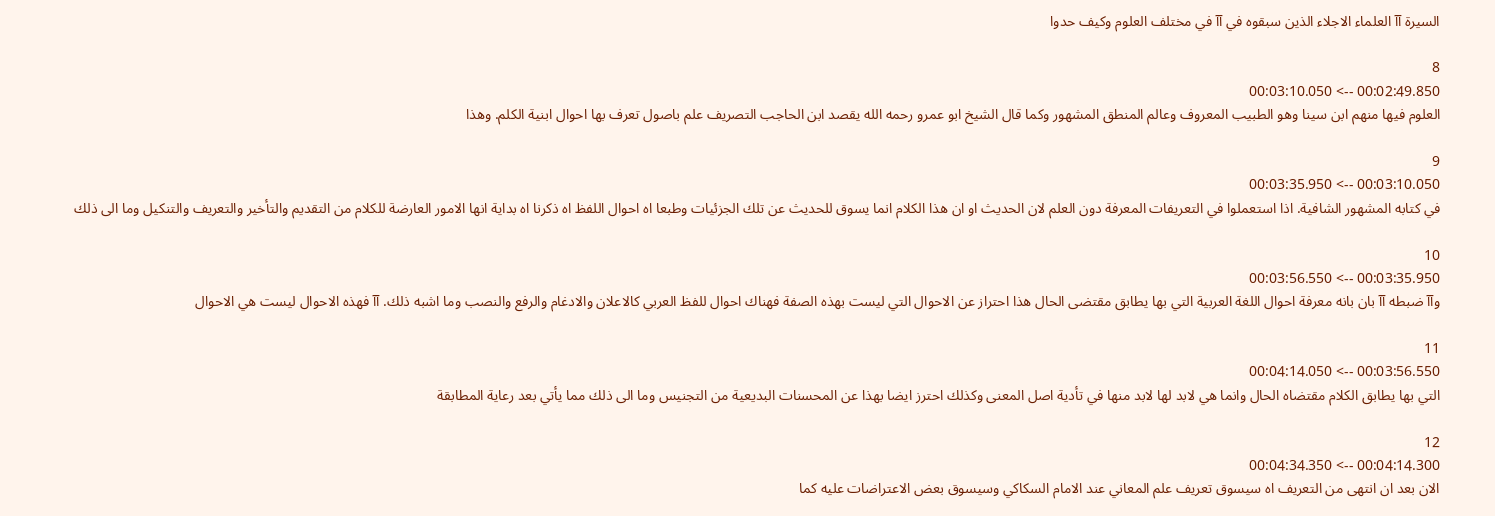السيرة آآ العلماء الاجلاء الذين سبقوه في آآ في مختلف العلوم وكيف حدوا

8
00:02:49.850 --> 00:03:10.050
العلوم فيها منهم ابن سينا وهو الطبيب المعروف وعالم المنطق المشهور وكما قال الشيخ ابو عمرو رحمه الله يقصد ابن الحاجب التصريف علم باصول تعرف بها احوال ابنية الكلم. وهذا

9
00:03:10.050 --> 00:03:35.950
في كتابه المشهور الشافية. اذا استعملوا في التعريفات المعرفة دون العلم لان الحديث او ان هذا الكلام انما يسوق للحديث عن تلك الجزئيات وطبعا اه احوال اللفظ اه ذكرنا اه بداية انها الامور العارضة للكلام من التقديم والتأخير والتعريف والتنكيل وما الى ذلك

10
00:03:35.950 --> 00:03:56.550
وآآ ضبطه آآ بان بانه معرفة احوال اللغة العربية التي بها يطابق مقتضى الحال هذا احتراز عن الاحوال التي ليست بهذه الصفة فهناك احوال للفظ العربي كالاعلان والادغام والرفع والنصب وما اشبه ذلك. آآ فهذه الاحوال ليست هي الاحوال

11
00:03:56.550 --> 00:04:14.050
التي بها يطابق الكلام مقتضاه الحال وانما هي لابد لها لابد منها في تأدية اصل المعنى وكذلك احترز ايضا بهذا عن المحسنات البديعية من التجنيس وما الى ذلك مما يأتي بعد رعاية المطابقة

12
00:04:14.300 --> 00:04:34.350
الان بعد ان انتهى من التعريف اه سيسوق تعريف علم المعاني عند الامام السكاكي وسيسوق بعض الاعتراضات عليه كما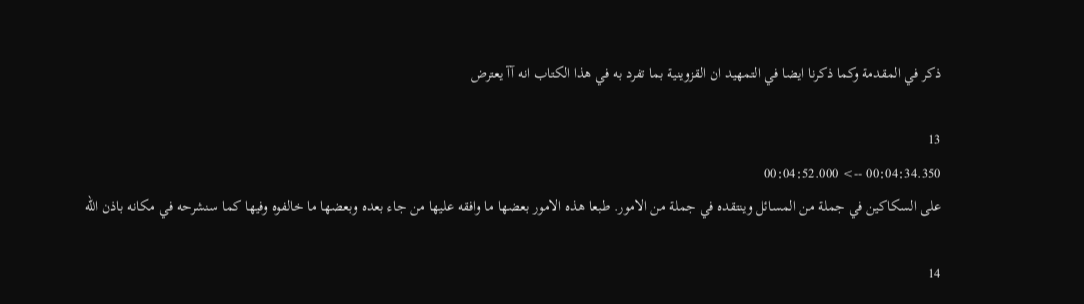ذكر في المقدمة وكما ذكرنا ايضا في التمهيد ان القزوينية بما تفرد به في هذا الكتاب انه آآ يعترض

13
00:04:34.350 --> 00:04:52.000
على السكاكين في جملة من المسائل وينتقده في جملة من الامور. طبعا هذه الامور بعضها ما وافقه عليها من جاء بعده وبعضها ما خالفوه وفيها كما سنشرحه في مكانه باذن الله

14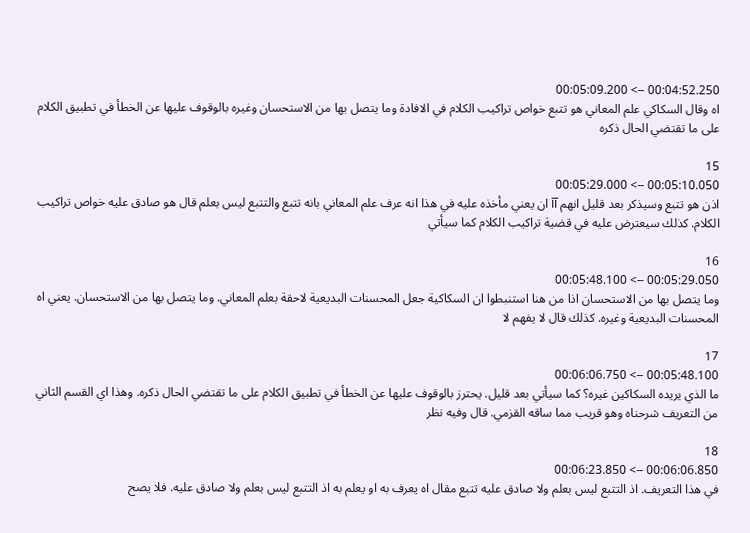00:04:52.250 --> 00:05:09.200
اه وقال السكاكي علم المعاني هو تتبع خواص تراكيب الكلام في الافادة وما يتصل بها من الاستحسان وغيره بالوقوف عليها عن الخطأ في تطبيق الكلام على ما تقتضي الحال ذكره

15
00:05:10.050 --> 00:05:29.000
اذن هو تتبع وسيذكر بعد قليل انهم آآ ان يعني مأخذه عليه في هذا انه عرف علم المعاني بانه تتبع والتتبع ليس بعلم قال هو صادق عليه خواص تراكيب الكلام. كذلك سيعترض عليه في قضية تراكيب الكلام كما سيأتي

16
00:05:29.050 --> 00:05:48.100
وما يتصل بها من الاستحسان اذا من هنا استنبطوا ان السكاكية جعل المحسنات البديعية لاحقة بعلم المعاني. وما يتصل بها من الاستحسان. يعني اه المحسنات البديعية وغيره. كذلك قال لا يفهم لا

17
00:05:48.100 --> 00:06:06.750
ما الذي يريده السكاكين غيره؟ كما سيأتي بعد قليل. يحترز بالوقوف عليها عن الخطأ في تطبيق الكلام على ما تقتضي الحال ذكره. وهذا اي القسم الثاني من التعريف شرحناه وهو قريب مما ساقه القزمي. قال وفيه نظر

18
00:06:06.850 --> 00:06:23.850
في هذا التعريف. اذ التتبع ليس بعلم ولا صادق عليه تتبع مقال اه يعرف به او يعلم به اذ التتبع ليس بعلم ولا صادق عليه. فلا يصح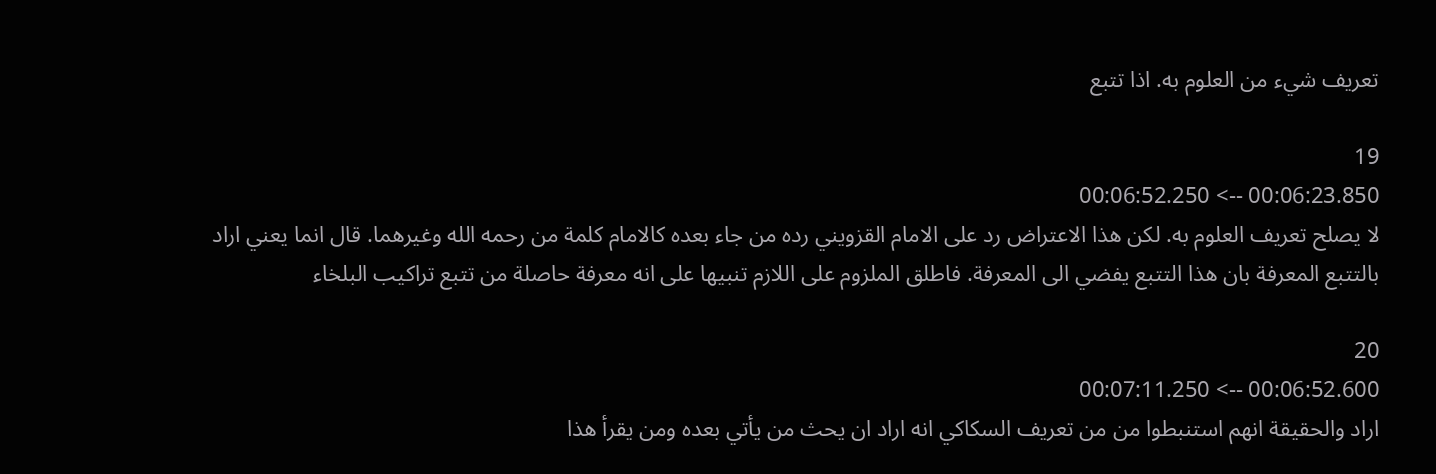تعريف شيء من العلوم به. اذا تتبع

19
00:06:23.850 --> 00:06:52.250
لا يصلح تعريف العلوم به. لكن هذا الاعتراض رد على الامام القزويني رده من جاء بعده كالامام كلمة من رحمه الله وغيرهما. قال انما يعني اراد بالتتبع المعرفة بان هذا التتبع يفضي الى المعرفة. فاطلق الملزوم على اللازم تنبيها على انه معرفة حاصلة من تتبع تراكيب البلخاء

20
00:06:52.600 --> 00:07:11.250
اراد والحقيقة انهم استنبطوا من من تعريف السكاكي انه اراد ان يحث من يأتي بعده ومن يقرأ هذا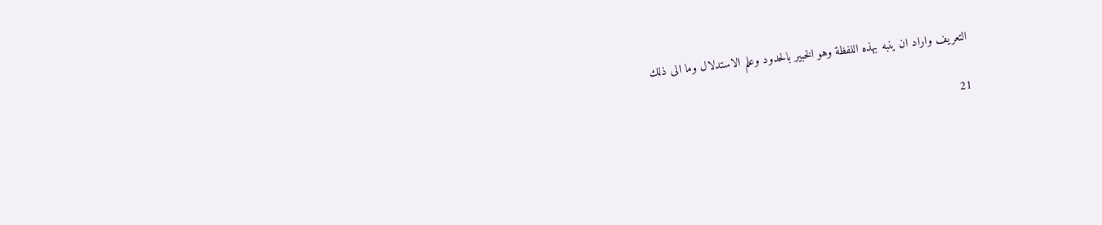التعريف واراد ان ينبه بهذه اللفظة وهو الخبير بالحدود وعلم الاستدلال وما الى ذلك

21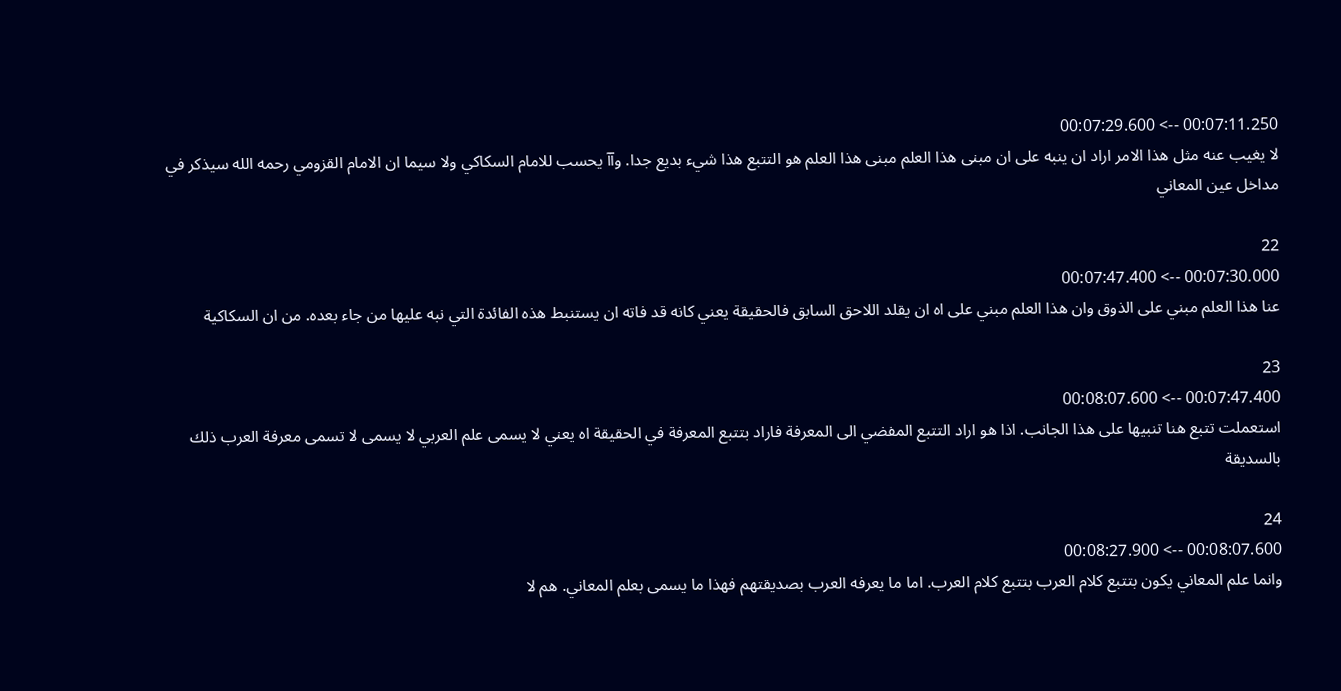00:07:11.250 --> 00:07:29.600
لا يغيب عنه مثل هذا الامر اراد ان ينبه على ان مبنى هذا العلم مبنى هذا العلم هو التتبع هذا شيء بديع جدا. وآآ يحسب للامام السكاكي ولا سيما ان الامام القزومي رحمه الله سيذكر في مداخل عين المعاني

22
00:07:30.000 --> 00:07:47.400
عنا هذا العلم مبني على الذوق وان هذا العلم مبني على اه ان يقلد اللاحق السابق فالحقيقة يعني كانه قد فاته ان يستنبط هذه الفائدة التي نبه عليها من جاء بعده. من ان السكاكية

23
00:07:47.400 --> 00:08:07.600
استعملت تتبع هنا تنبيها على هذا الجانب. اذا هو اراد التتبع المفضي الى المعرفة فاراد بتتبع المعرفة في الحقيقة اه يعني لا يسمى علم العربي لا يسمى لا تسمى معرفة العرب ذلك بالسديقة

24
00:08:07.600 --> 00:08:27.900
وانما علم المعاني يكون بتتبع كلام العرب بتتبع كلام العرب. اما ما يعرفه العرب بصديقتهم فهذا ما يسمى بعلم المعاني. هم لا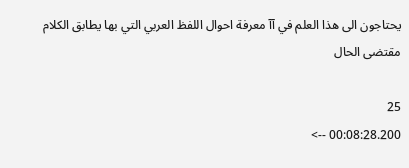يحتاجون الى هذا العلم في آآ معرفة احوال اللفظ العربي التي بها يطابق الكلام مقتضى الحال

25
00:08:28.200 -->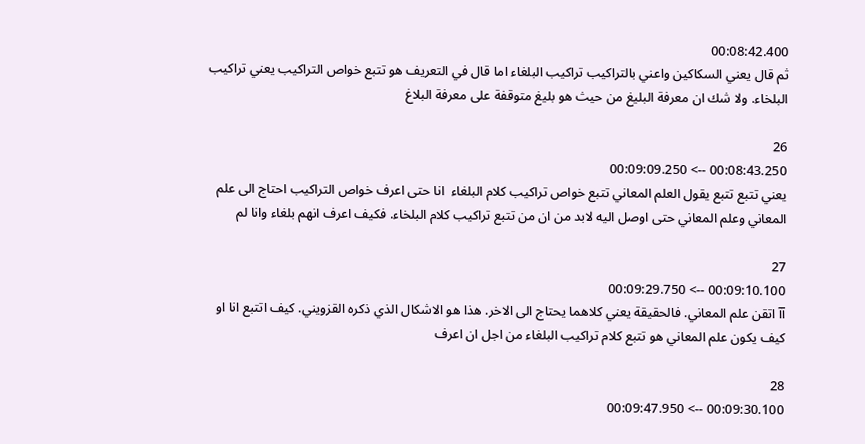00:08:42.400
ثم قال يعني السكاكين واعني بالتراكيب تراكيب البلغاء اما قال في التعريف هو تتبع خواص التراكيب يعني تراكيب البلخاء. ولا شك ان معرفة البليغ من حيث هو بليغ متوقفة على معرفة البلاغ

26
00:08:43.250 --> 00:09:09.250
يعني تتبع تتبع يقول العلم المعاني تتبع خواص تراكيب كلام البلغاء  انا حتى اعرف خواص التراكيب احتاج الى علم المعاني وعلم المعاني حتى اوصل اليه لابد من ان من تتبع تراكيب كلام البلخاء. فكيف اعرف انهم بلغاء وانا لم

27
00:09:10.100 --> 00:09:29.750
آآ اتقن علم المعاني. فالحقيقة يعني كلاهما يحتاج الى الاخر. هذا هو الاشكال الذي ذكره القزويني. كيف اتتبع انا او كيف يكون علم المعاني هو تتبع كلام تراكيب البلغاء من اجل ان اعرف

28
00:09:30.100 --> 00:09:47.950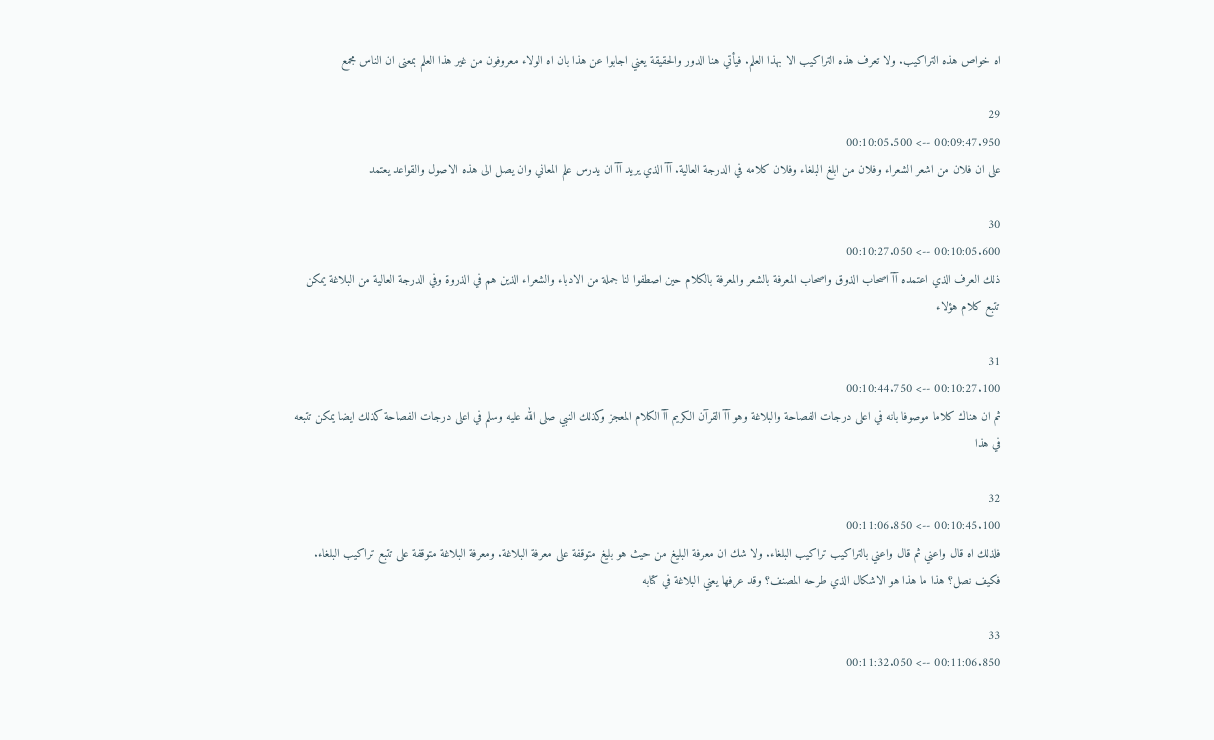اه خواص هذه التراكيب. ولا تعرف هذه التراكيب الا بهذا العلم. فيأتي هنا الدور والحقيقة يعني اجابوا عن هذا بان اه الولاء معروفون من غير هذا العلم بمعنى ان الناس مجمع

29
00:09:47.950 --> 00:10:05.500
على ان فلان من اشعر الشعراء وفلان من ابلغ البلغاء وفلان كلامه في الدرجة العالية. آآ الذي يريد آآ ان يدرس علم المعاني وان يصل الى هذه الاصول والقواعد يعتمد

30
00:10:05.600 --> 00:10:27.050
ذلك العرف الذي اعتمده آآ اصحاب الذوق واصحاب المعرفة بالشعر والمعرفة بالكلام حين اصطفوا لنا جملة من الادباء والشعراء الذين هم في الذروة وفي الدرجة العالية من البلاغة يمكن تتبع كلام هؤلاء

31
00:10:27.100 --> 00:10:44.750
ثم ان هناك كلاما موصوفا بانه في اعلى درجات الفصاحة والبلاغة وهو آآ القرآن الكريم آآ الكلام المعجز وكذلك النبي صلى الله عليه وسلم في اعلى درجات الفصاحة كذلك ايضا يمكن تتبعه في هذا

32
00:10:45.100 --> 00:11:06.850
فلذلك اه قال واعني ثم قال واعني بالتراكيب تراكيب البلغاء. ولا شك ان معرفة البليغ من حيث هو بليغ متوقفة على معرفة البلاغة. ومعرفة البلاغة متوقفة على تتبع تراكيب البلغاء. فكيف نصل؟ هذا ما هذا هو الاشكال الذي طرحه المصنف؟ وقد عرفها يعني البلاغة في كتابه

33
00:11:06.850 --> 00:11:32.050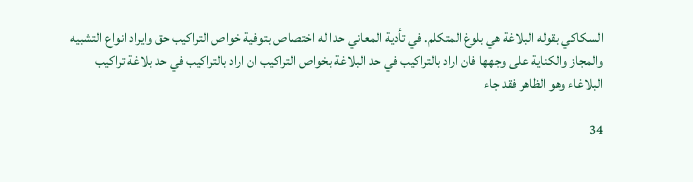السكاكي بقوله البلاغة هي بلوغ المتكلم. في تأدية المعاني حدا له اختصاص بتوفية خواص التراكيب حق وايراد انواع التشبيه والمجاز والكناية على وجهها فان اراد بالتراكيب في حد البلاغة بخواص التراكيب ان اراد بالتراكيب في حد بلاغة تراكيب البلاغاء وهو الظاهر فقد جاء

34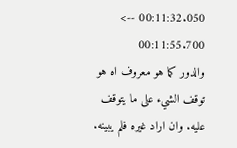00:11:32.050 --> 00:11:55.700
والدور كما هو معروف اه هو توقف الشيء على ما يتوقف عليه. وان اراد غيره فلم يبينه.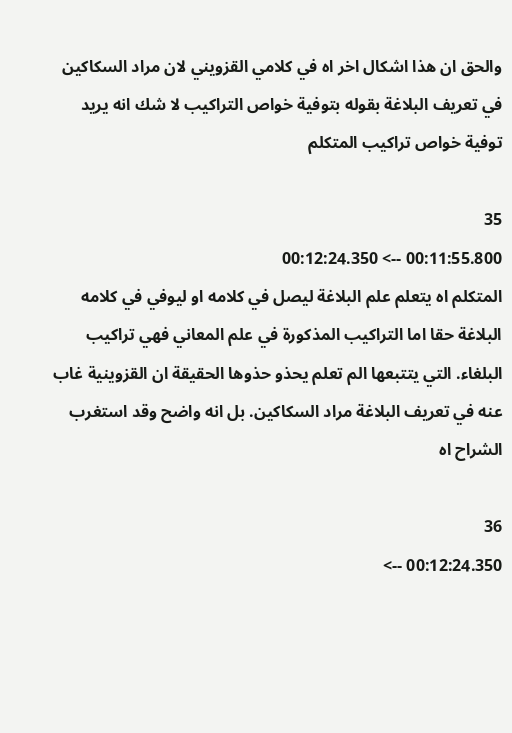والحق ان هذا اشكال اخر اه في كلامي القزويني لان مراد السكاكين في تعريف البلاغة بقوله بتوفية خواص التراكيب لا شك انه يريد توفية خواص تراكيب المتكلم

35
00:11:55.800 --> 00:12:24.350
المتكلم اه يتعلم علم البلاغة ليصل في كلامه او ليوفي في كلامه البلاغة حقا اما التراكيب المذكورة في علم المعاني فهي تراكيب البلغاء. التي يتتبعها الم تعلم يحذو حذوها الحقيقة ان القزوينية غاب عنه في تعريف البلاغة مراد السكاكين. بل انه واضح وقد استغرب الشراح اه

36
00:12:24.350 -->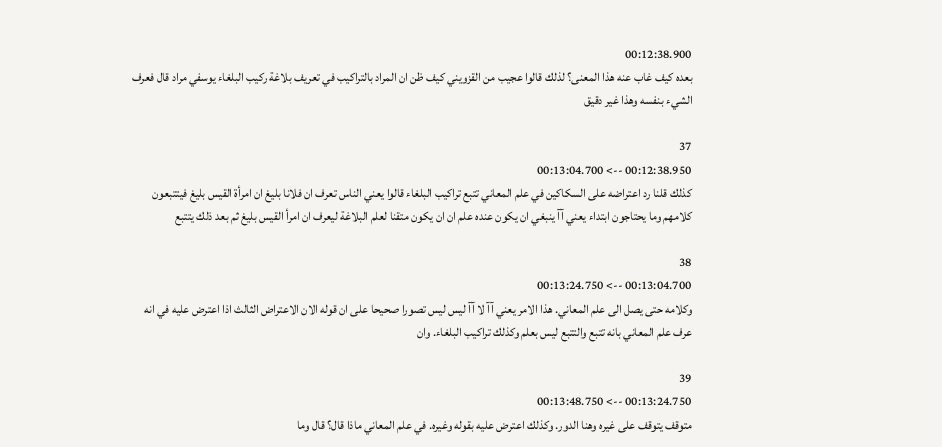00:12:38.900
بعده كيف غاب عنه هذا المعنى؟ لذلك قالوا عجيب من القزويني كيف ظن ان المراد بالتراكيب في تعريف بلاغة ركيب البلغاء يوسفي مراد قال فعرف الشيء بنفسه وهذا غير دقيق

37
00:12:38.950 --> 00:13:04.700
كذلك قلنا رد اعتراضه على السكاكين في علم المعاني تتبع تراكيب البلغاء قالوا يعني الناس تعرف ان فلانا بليغ ان امرأة القيس بليغ فيتتبعون كلامهم وما يحتاجون ابتداء يعني آآ ينبغي ان يكون عنده علم ان ان يكون متقنا لعلم البلاغة ليعرف ان امرأ القيس بليغ ثم بعد ذلك يتتبع

38
00:13:04.700 --> 00:13:24.750
وكلامه حتى يصل الى علم المعاني. هذا الامر يعني آآ لا آآ ليس ليس تصورا صحيحا على ان قوله الان الاعتراض الثالث اذا اعترض عليه في انه عرف علم المعاني بانه تتبع والتتبع ليس بعلم وكذلك تراكيب البلغاء. وان

39
00:13:24.750 --> 00:13:48.750
متوقف يتوقف على غيره وهنا الدور. وكذلك اعترض عليه بقوله وغيره. في علم المعاني ماذا قال؟ قال وما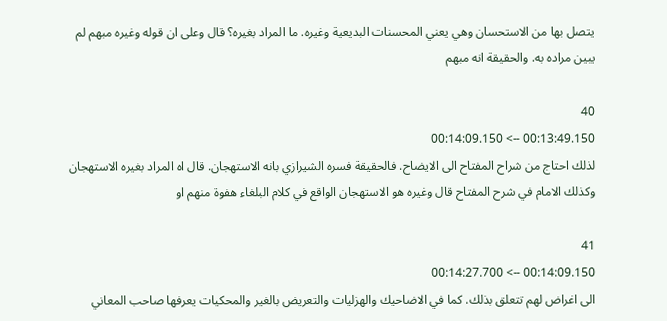يتصل بها من الاستحسان وهي يعني المحسنات البديعية وغيره. ما المراد بغيره؟ قال وعلى ان قوله وغيره مبهم لم يبين مراده به. والحقيقة انه مبهم

40
00:13:49.150 --> 00:14:09.150
لذلك احتاج من شراح المفتاح الى الايضاح. فالحقيقة فسره الشيرازي بانه الاستهجان. قال اه المراد بغيره الاستهجان وكذلك الامام في شرح المفتاح قال وغيره هو الاستهجان الواقع في كلام البلغاء هفوة منهم او

41
00:14:09.150 --> 00:14:27.700
الى اغراض لهم تتعلق بذلك. كما في الاضاحيك والهزليات والتعريض بالغير والمحكيات يعرفها صاحب المعاني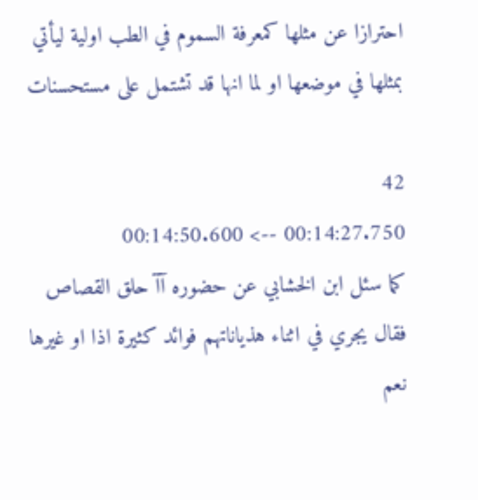احترازا عن مثلها كمعرفة السموم في الطب اولية ليأتي بمثلها في موضعها او لما انها قد تشتمل على مستحسنات

42
00:14:27.750 --> 00:14:50.600
كما سئل ابن الخشابي عن حضوره آآ حلق القصاص فقال يجري في اثناء هذياناتهم فوائد كثيرة اذا او غيرها نعم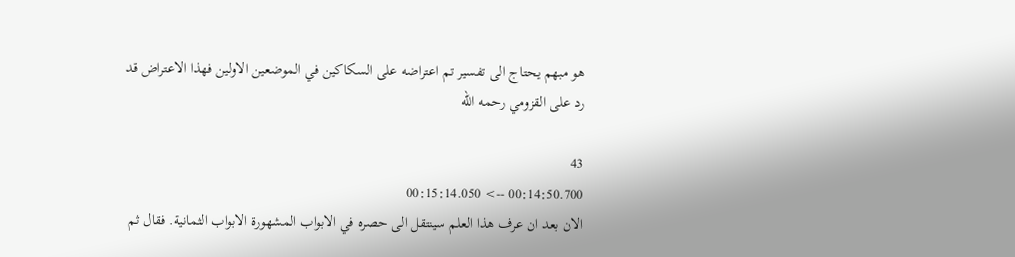هو مبهم يحتاج الى تفسير تم اعتراضه على السكاكين في الموضعين الاولين فهذا الاعتراض قد رد على القزومي رحمه الله

43
00:14:50.700 --> 00:15:14.050
الان بعد ان عرف هذا العلم سينتقل الى حصره في الابواب المشهورة الابواب الثمانية. فقال ثم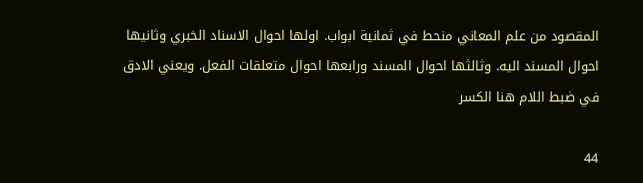المقصود من علم المعاني منحط في ثمانية ابواب. اولها احوال الاسناد الخبري وثانيها احوال المسند اليه. وثالثها احوال المسند ورابعها احوال متعلقات الفعل. ويعني الادق في ضبط اللام هنا الكسر

44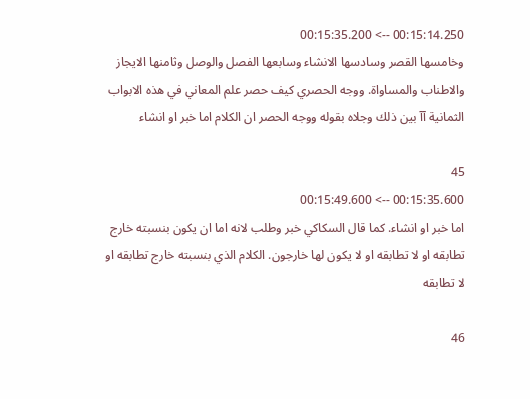00:15:14.250 --> 00:15:35.200
وخامسها القصر وسادسها الانشاء وسابعها الفصل والوصل وثامنها الايجاز والاطناب والمساواة. ووجه الحصري كيف حصر علم المعاني في هذه الابواب الثمانية آآ بين ذلك وجلاه بقوله ووجه الحصر ان الكلام اما خبر او انشاء

45
00:15:35.600 --> 00:15:49.600
اما خبر او انشاء. كما قال السكاكي خبر وطلب لانه اما ان يكون بنسبته خارج تطابقه او لا تطابقه او لا يكون لها خارجون. الكلام الذي بنسبته خارج تطابقه او لا تطابقه

46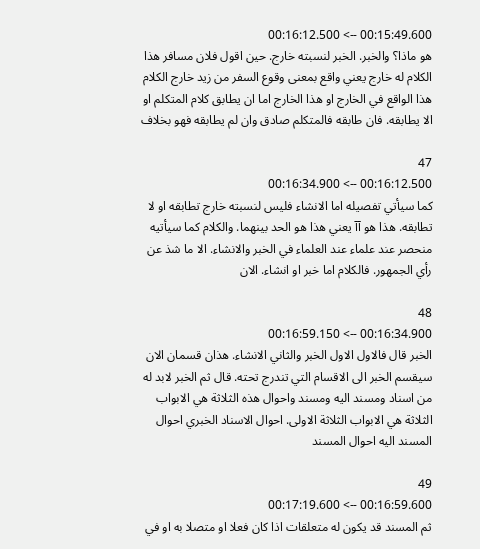00:15:49.600 --> 00:16:12.500
هو ماذا؟ والخبر. الخبر لنسبته خارج. حين اقول فلان مسافر هذا الكلام له خارج يعني واقع بمعنى وقوع السفر من زيد خارج الكلام هذا الواقع في الخارج او هذا الخارج اما ان يطابق كلام المتكلم او الا يطابقه. فان طابقه فالمتكلم صادق وان لم يطابقه فهو بخلاف

47
00:16:12.500 --> 00:16:34.900
كما سيأتي تفصيله اما الانشاء فليس لنسبته خارج تطابقه او لا تطابقه. هذا هو آآ يعني هذا هو الحد بينهما. والكلام كما سيأتيه منحصر عند علماء عند العلماء في الخبر والانشاء. الا ما شذ عن رأي الجمهور. فالكلام اما خبر او انشاء. الان

48
00:16:34.900 --> 00:16:59.150
الخبر قال فالاول الاول الخبر والثاني الانشاء. هذان قسمان الان سيقسم الخبر الى الاقسام التي تندرج تحته. قال ثم الخبر لابد له من اسناد ومسند اليه ومسند واحوال هذه الثلاثة هي الابواب الثلاثة هي الابواب الثلاثة الاولى. احوال الاسناد الخبري احوال المسند اليه احوال المسند

49
00:16:59.600 --> 00:17:19.600
ثم المسند قد يكون له متعلقات اذا كان فعلا او متصلا به او في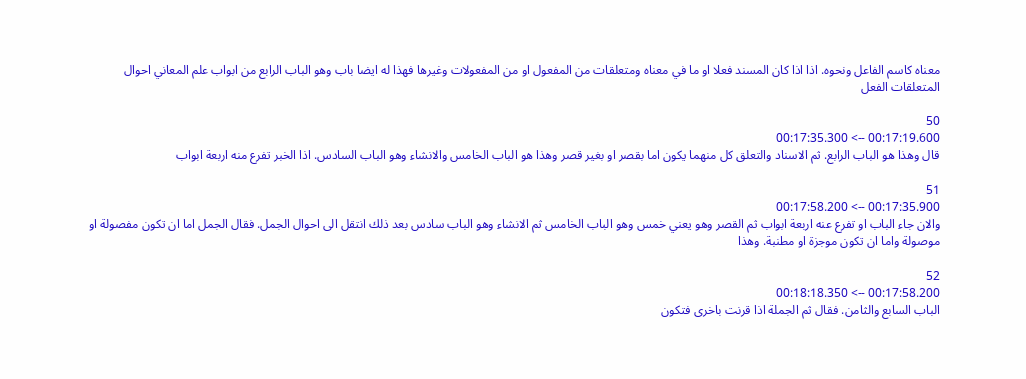معناه كاسم الفاعل ونحوه. اذا اذا كان المسند فعلا او ما في معناه ومتعلقات من المفعول او من المفعولات وغيرها فهذا له ايضا باب وهو الباب الرابع من ابواب علم المعاني احوال المتعلقات الفعل

50
00:17:19.600 --> 00:17:35.300
قال وهذا هو الباب الرابع. ثم الاسناد والتعلق كل منهما يكون اما بقصر او بغير قصر وهذا هو الباب الخامس والانشاء وهو الباب السادس. اذا الخبر تفرع منه اربعة ابواب

51
00:17:35.900 --> 00:17:58.200
والان جاء الباب او تفرع عنه اربعة ابواب ثم القصر وهو يعني خمس وهو الباب الخامس ثم الانشاء وهو الباب سادس بعد ذلك انتقل الى احوال الجمل. فقال الجمل اما ان تكون مفصولة او موصولة واما ان تكون موجزة او مطنبة. وهذا

52
00:17:58.200 --> 00:18:18.350
الباب السابع والثامن. فقال ثم الجملة اذا قرنت باخرى فتكون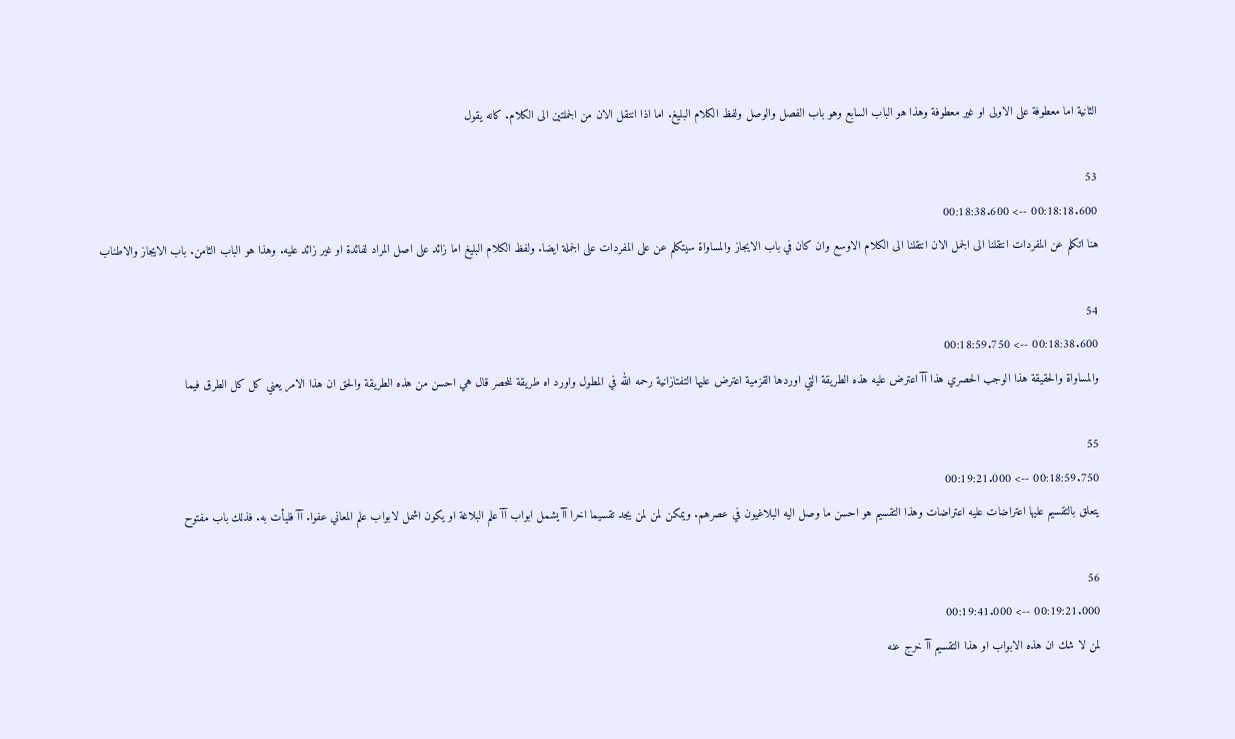الثانية اما معطوفة على الاولى او غير معطوفة وهذا هو الباب السابع وهو باب الفصل والوصل ولفظ الكلام البليغ. اما اذا انتقل الان من الجملتين الى الكلام. كانه يقول

53
00:18:18.600 --> 00:18:38.600
هنا اتكلم عن المفردات انتقلنا الى الجمل الان انتقلنا الى الكلام الاوسع وان كان في باب الايجاز والمساواة سيتكلم عن على المفردات على الجملة ايضا. ولفظ الكلام البليغ اما زائد على اصل المراد لفائدة او غير زائد عليه. وهذا هو الباب الثامن. باب الايجاز والاطناب

54
00:18:38.600 --> 00:18:59.750
والمساواة والحقيقة هذا الوجب الحصري هذا آآ اعترض عليه هذه الطريقة التي اوردها القزمية اعترض عليها التفتازانية رحمه الله في المطول واورد اه طريقة للحصر قال هي احسن من هذه الطريقة والحق ان هذا الامر يعني كل كل الطرق فيما

55
00:18:59.750 --> 00:19:21.000
يتعلق بالتقسيم عليها اعتراضات عليه اعتراضات وهذا التقسيم هو احسن ما وصل اليه البلاغيون في عصرهم. ويمكن لمن لمن يجد تقسيما اخرا آآ يشمل ابواب آآ علم البلاغة او يكون اشمل لابواب علم المعاني عفوا. آآ فليأت به. فذلك باب مفتوح

56
00:19:21.000 --> 00:19:41.000
لمن لا شك ان هذه الابواب او هذا التقسيم آآ خرج عنه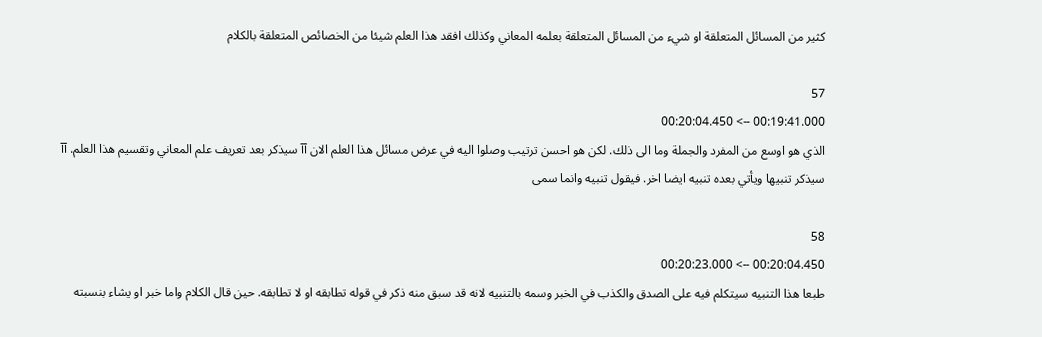كثير من المسائل المتعلقة او شيء من المسائل المتعلقة بعلمه المعاني وكذلك افقد هذا العلم شيئا من الخصائص المتعلقة بالكلام

57
00:19:41.000 --> 00:20:04.450
الذي هو اوسع من المفرد والجملة وما الى ذلك. لكن هو احسن ترتيب وصلوا اليه في عرض مسائل هذا العلم الان آآ سيذكر بعد تعريف علم المعاني وتقسيم هذا العلم. آآ سيذكر تنبيها ويأتي بعده تنبيه ايضا اخر. فيقول تنبيه وانما سمى

58
00:20:04.450 --> 00:20:23.000
طبعا هذا التنبيه سيتكلم فيه على الصدق والكذب في الخبر وسمه بالتنبيه لانه قد سبق منه ذكر في قوله تطابقه او لا تطابقه. حين قال الكلام واما خبر او يشاء بنسبته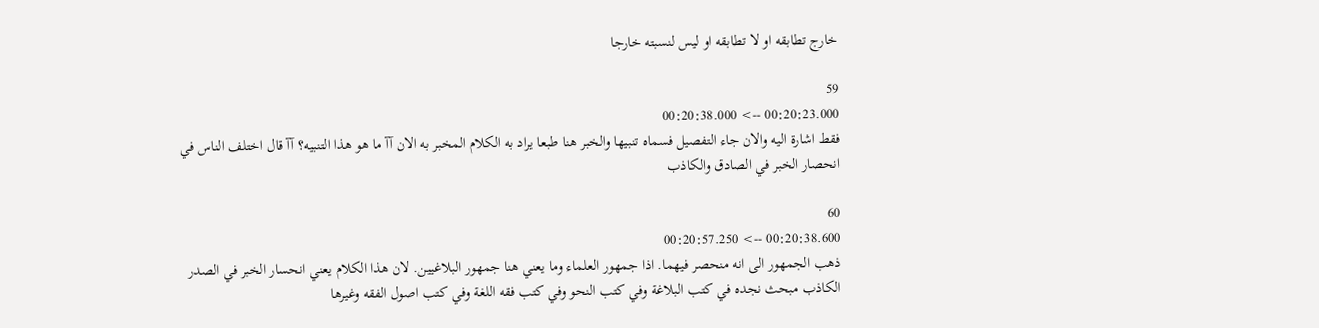خارج تطابقه او لا تطابقه او ليس لنسبته خارجا

59
00:20:23.000 --> 00:20:38.000
فقط اشارة اليه والان جاء التفصيل فسماه تنبيها والخبر هنا طبعا يراد به الكلام المخبر به الان آآ ما هو هذا التنبيه؟ آآ قال اختلف الناس في انحصار الخبر في الصادق والكاذب

60
00:20:38.600 --> 00:20:57.250
ذهب الجمهور الى انه منحصر فيهما. اذا جمهور العلماء وما يعني هنا جمهور البلاغيين. لان هذا الكلام يعني انحسار الخبر في الصدر الكاذب مبحث نجده في كتب البلاغة وفي كتب النحو وفي كتب فقه اللغة وفي كتب اصول الفقه وغيرها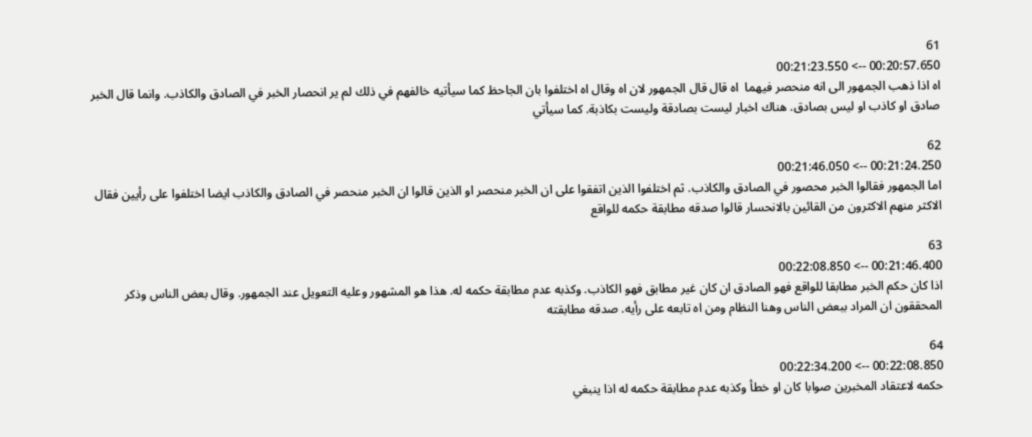61
00:20:57.650 --> 00:21:23.550
اه اذا ذهب الجمهور الى انه منحصر فيهما  اه قال قال الجمهور لان اه وقال اه اختلفوا بان الجاحظ كما سيأتيه خالفهم في ذلك لم ير انحصار الخبر في الصادق والكاذب. وانما قال الخبر صادق او كاذب او ليس بصادق. هناك اخبار ليست بصادقة وليست بكاذبة. كما سيأتي

62
00:21:24.250 --> 00:21:46.050
اما الجمهور فقالوا الخبر محصور في الصادق والكاذب. ثم اختلفوا الذين اتفقوا على ان الخبر منحصر او الذين قالوا ان الخبر منحصر في الصادق والكاذب ايضا اختلفوا على رأيين فقال الاكثر منهم الاكثرون من القائين بالانحسار قالوا صدقه مطابقة حكمه للواقع

63
00:21:46.400 --> 00:22:08.850
اذا كان حكم الخبر مطابقا للواقع فهو الصادق ان كان غير مطابق فهو الكاذب. وكذبه عدم مطابقة حكمه له. هذا هو المشهور وعليه التعويل عند الجمهور. وقال بعض الناس وذكر المحققون ان المراد ببعض الناس وهنا النظام ومن اه تابعه على رأيه. صدقه مطابقته

64
00:22:08.850 --> 00:22:34.200
حكمه لاعتقاد المخبرين صوابا كان او خطأ وكذبه عدم مطابقة حكمه له اذا ينبغي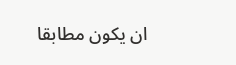ان يكون مطابقا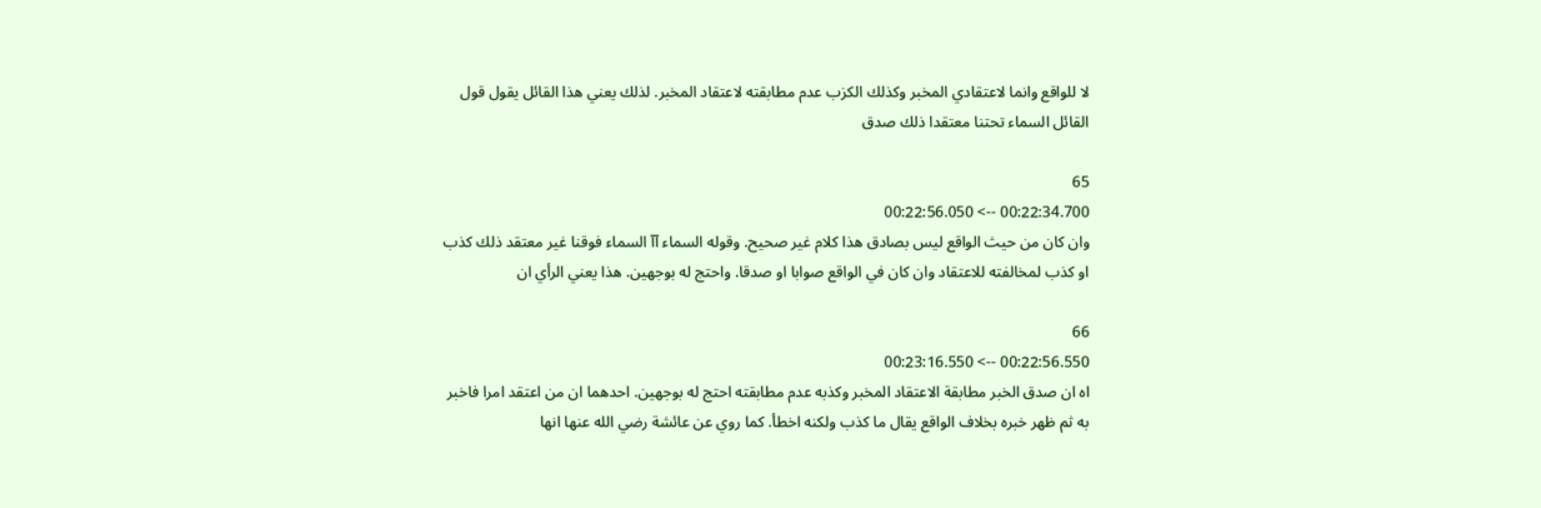لا للواقع وانما لاعتقادي المخبر وكذلك الكزب عدم مطابقته لاعتقاد المخبر. لذلك يعني هذا القائل يقول قول القائل السماء تحتنا معتقدا ذلك صدق

65
00:22:34.700 --> 00:22:56.050
وان كان من حيث الواقع ليس بصادق هذا كلام غير صحيح. وقوله السماء آآ السماء فوقنا غير معتقد ذلك كذب او كذب لمخالفته للاعتقاد وان كان في الواقع صوابا او صدقا. واحتج له بوجهين. هذا يعني الرأي ان

66
00:22:56.550 --> 00:23:16.550
اه ان صدق الخبر مطابقة الاعتقاد المخبر وكذبه عدم مطابقته احتج له بوجهين. احدهما ان من اعتقد امرا فاخبر به ثم ظهر خبره بخلاف الواقع يقال ما كذب ولكنه اخطأ. كما روي عن عائشة رضي الله عنها انها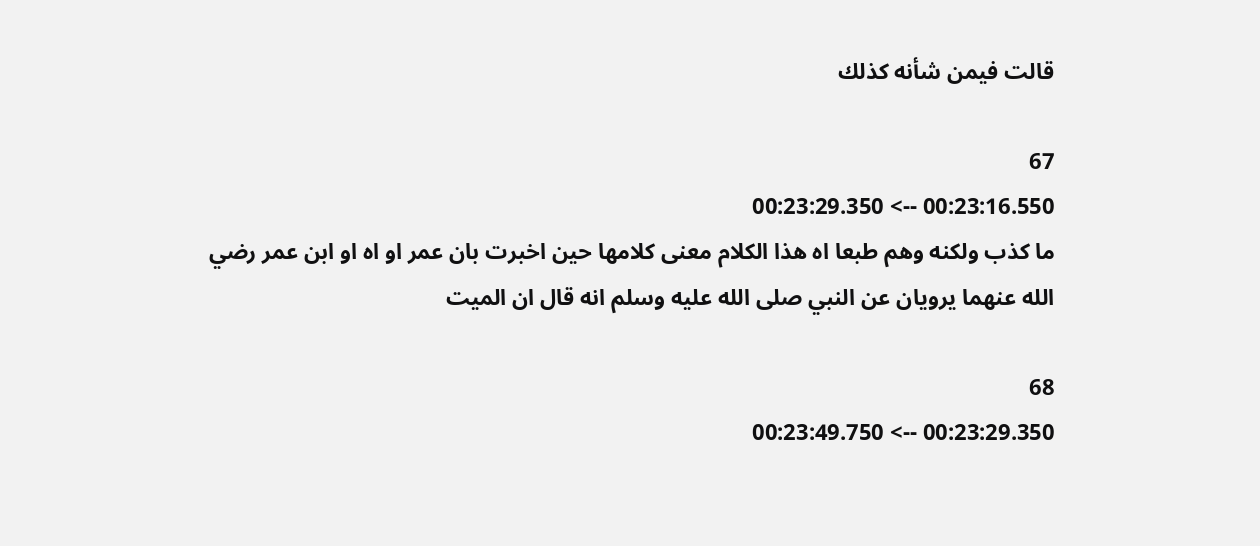قالت فيمن شأنه كذلك

67
00:23:16.550 --> 00:23:29.350
ما كذب ولكنه وهم طبعا اه هذا الكلام معنى كلامها حين اخبرت بان عمر او اه او ابن عمر رضي الله عنهما يرويان عن النبي صلى الله عليه وسلم انه قال ان الميت

68
00:23:29.350 --> 00:23:49.750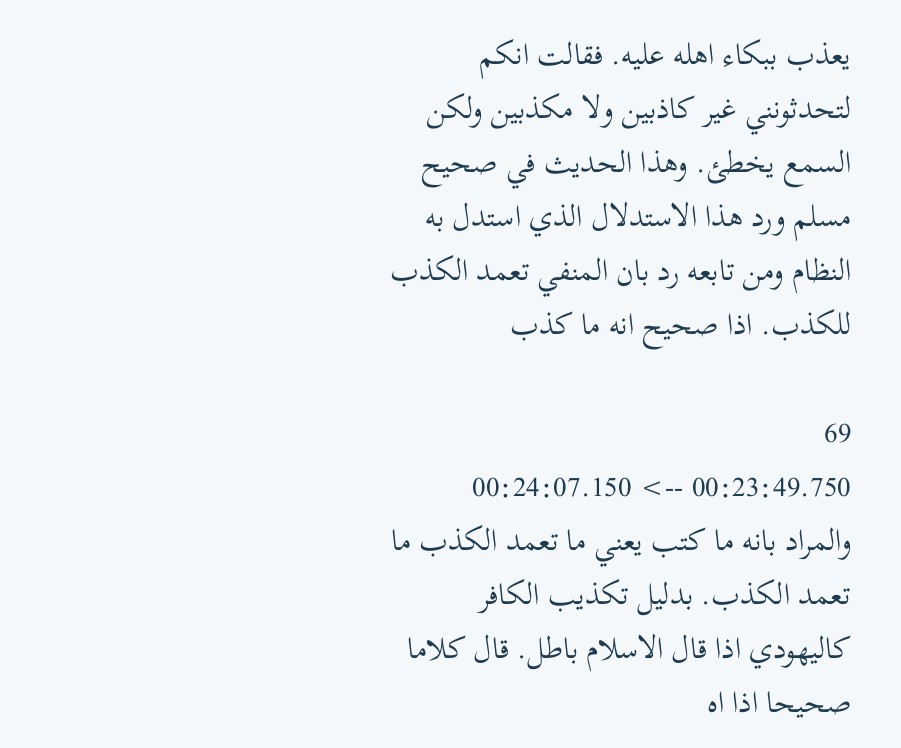يعذب ببكاء اهله عليه. فقالت انكم لتحدثونني غير كاذبين ولا مكذبين ولكن السمع يخطئ. وهذا الحديث في صحيح مسلم ورد هذا الاستدلال الذي استدل به النظام ومن تابعه رد بان المنفي تعمد الكذب للكذب. اذا صحيح انه ما كذب

69
00:23:49.750 --> 00:24:07.150
والمراد بانه ما كتب يعني ما تعمد الكذب ما تعمد الكذب. بدليل تكذيب الكافر كاليهودي اذا قال الاسلام باطل. قال كلاما صحيحا اذا اه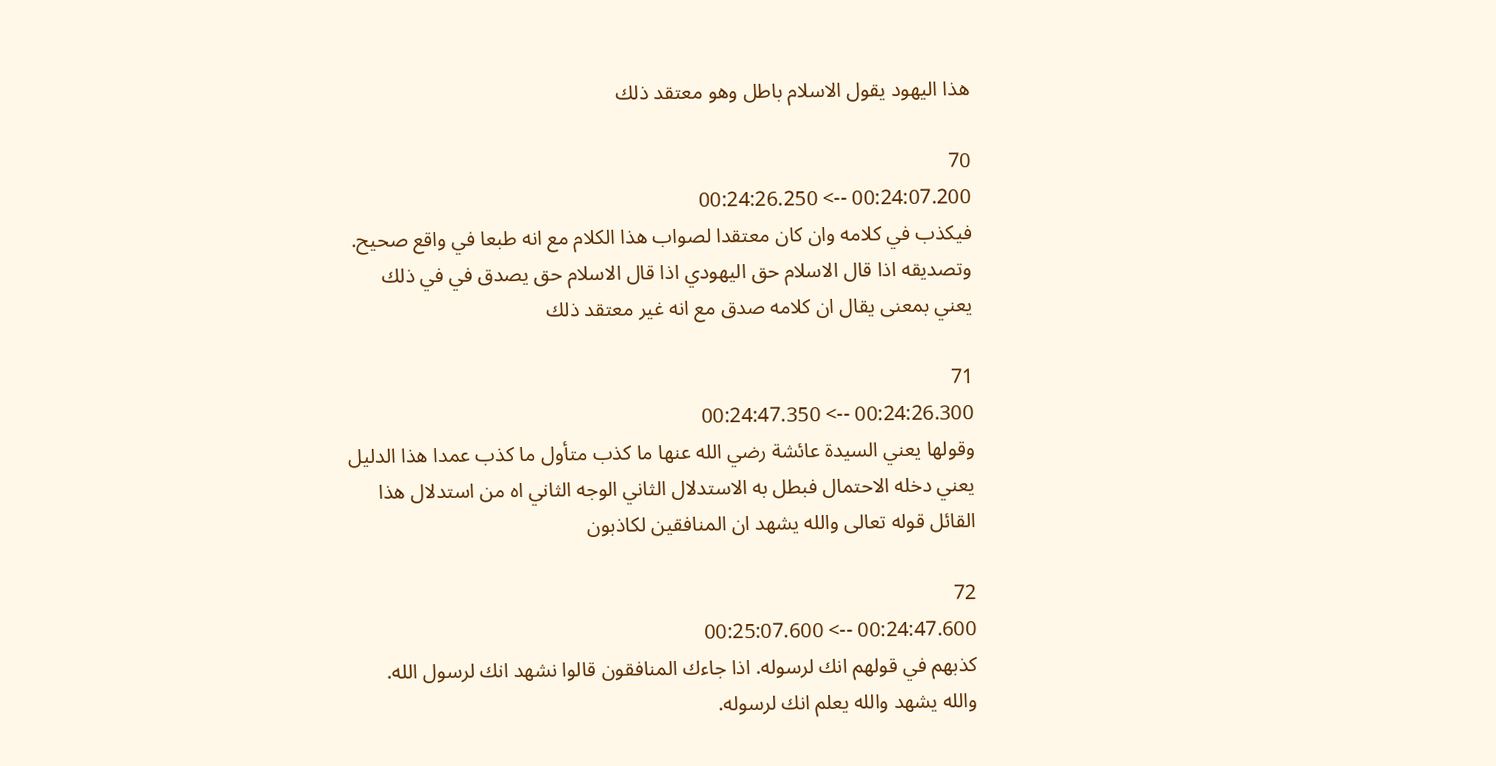هذا اليهود يقول الاسلام باطل وهو معتقد ذلك

70
00:24:07.200 --> 00:24:26.250
فيكذب في كلامه وان كان معتقدا لصواب هذا الكلام مع انه طبعا في واقع صحيح. وتصديقه اذا قال الاسلام حق اليهودي اذا قال الاسلام حق يصدق في في ذلك يعني بمعنى يقال ان كلامه صدق مع انه غير معتقد ذلك

71
00:24:26.300 --> 00:24:47.350
وقولها يعني السيدة عائشة رضي الله عنها ما كذب متأول ما كذب عمدا هذا الدليل يعني دخله الاحتمال فبطل به الاستدلال الثاني الوجه الثاني اه من استدلال هذا القائل قوله تعالى والله يشهد ان المنافقين لكاذبون

72
00:24:47.600 --> 00:25:07.600
كذبهم في قولهم انك لرسوله. اذا جاءك المنافقون قالوا نشهد انك لرسول الله. والله يشهد والله يعلم انك لرسوله.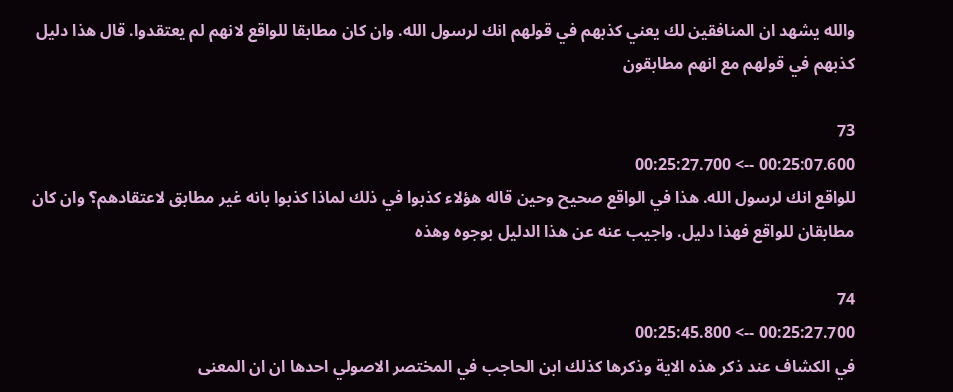والله يشهد ان المنافقين لك يعني كذبهم في قولهم انك لرسول الله. وان كان مطابقا للواقع لانهم لم يعتقدوا. قال هذا دليل كذبهم في قولهم مع انهم مطابقون

73
00:25:07.600 --> 00:25:27.700
للواقع انك لرسول الله. هذا في الواقع صحيح وحين قاله هؤلاء كذبوا في ذلك لماذا كذبوا بانه غير مطابق لاعتقادهم؟ وان كان مطابقان للواقع فهذا دليل. واجيب عنه عن هذا الدليل بوجوه وهذه

74
00:25:27.700 --> 00:25:45.800
في الكشاف عند ذكر هذه الاية وذكرها كذلك ابن الحاجب في المختصر الاصولي احدها ان ان المعنى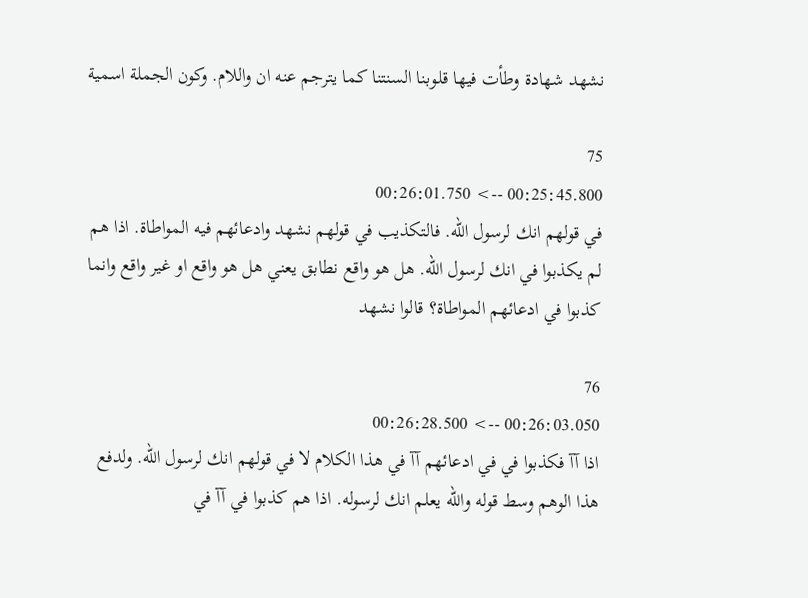نشهد شهادة وطأت فيها قلوبنا السنتنا كما يترجم عنه ان واللام. وكون الجملة اسمية

75
00:25:45.800 --> 00:26:01.750
في قولهم انك لرسول الله. فالتكذيب في قولهم نشهد وادعائهم فيه المواطاة. اذا هم لم يكذبوا في انك لرسول الله. هل هو واقع نطابق يعني هل هو واقع او غير واقع وانما كذبوا في ادعائهم المواطاة؟ قالوا نشهد

76
00:26:03.050 --> 00:26:28.500
اذا آآ فكذبوا في في ادعائهم آآ في هذا الكلام لا في قولهم انك لرسول الله. ولدفع هذا الوهم وسط قوله والله يعلم انك لرسوله. اذا هم كذبوا في آآ في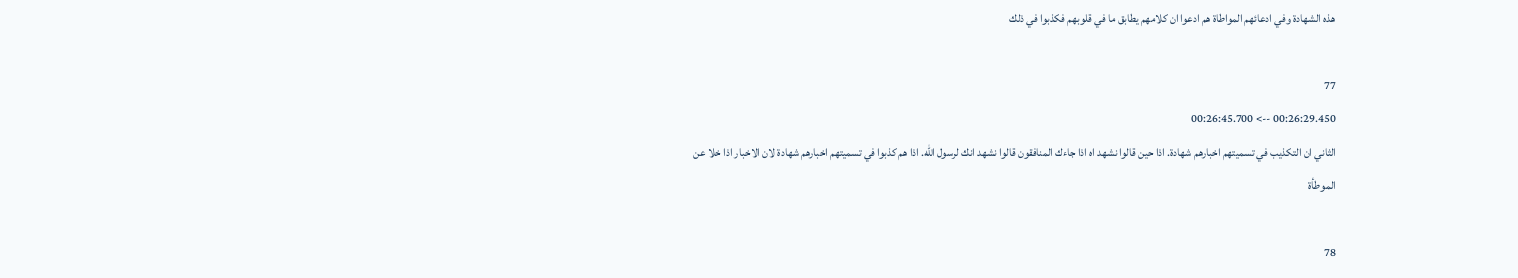هذه الشهادة وفي ادعائهم المواطاة هم ادعوا ان كلامهم يطابق ما في قلوبهم فكذبوا في ذلك

77
00:26:29.450 --> 00:26:45.700
الثاني ان التكذيب في تسميتهم اخبارهم شهادة. اذا حين قالوا نشهد اه اذا جاءك المنافقون قالوا نشهد انك لرسول الله. اذا هم كذبوا في تسميتهم اخبارهم شهادة لان الاخبار اذا خلا عن الموطأة

78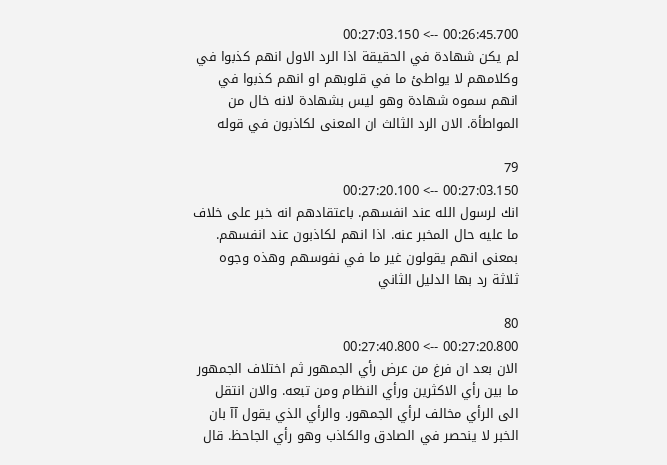00:26:45.700 --> 00:27:03.150
لم يكن شهادة في الحقيقة اذا الرد الاول انهم كذبوا في وكلامهم لا يواطئ ما في قلوبهم او انهم كذبوا في انهم سموه شهادة وهو ليس بشهادة لانه خال من المواطأة. الان الرد الثالث ان المعنى لكاذبون في قوله

79
00:27:03.150 --> 00:27:20.100
انك لرسول الله عند انفسهم. باعتقادهم انه خبر على خلاف ما عليه حال المخبر عنه. اذا انهم لكاذبون عند انفسهم. بمعنى انهم يقولون غير ما في نفوسهم وهذه وجوه ثلاثة رد بها الدليل الثاني

80
00:27:20.800 --> 00:27:40.800
الان بعد ان فرغ من عرض رأي الجمهور ثم اختلاف الجمهور ما بين رأي الاكثرين ورأي النظام ومن تبعه. والان انتقل الى الرأي مخالف لرأي الجمهور. والرأي الذي يقول آآ بان الخبر لا ينحصر في الصادق والكاذب وهو رأي الجاحظ. قال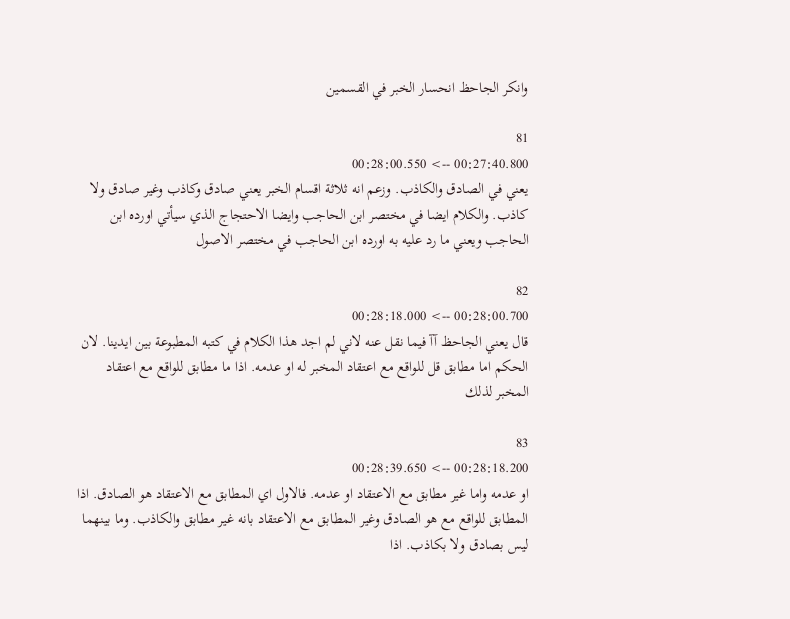وانكر الجاحظ انحسار الخبر في القسمين

81
00:27:40.800 --> 00:28:00.550
يعني في الصادق والكاذب. وزعم انه ثلاثة اقسام الخبر يعني صادق وكاذب وغير صادق ولا كاذب. والكلام ايضا في مختصر ابن الحاجب وايضا الاحتجاج الذي سيأتي اورده ابن الحاجب ويعني ما رد عليه به اورده ابن الحاجب في مختصر الاصول

82
00:28:00.700 --> 00:28:18.000
قال يعني الجاحظ آآ فيما نقل عنه لاني لم اجد هذا الكلام في كتبه المطبوعة بين ايدينا. لان الحكم اما مطابق قل للواقع مع اعتقاد المخبر له او عدمه. اذا ما مطابق للواقع مع اعتقاد المخبر لذلك

83
00:28:18.200 --> 00:28:39.650
او عدمه واما غير مطابق مع الاعتقاد او عدمه. فالاول اي المطابق مع الاعتقاد هو الصادق. اذا المطابق للواقع مع هو الصادق وغير المطابق مع الاعتقاد بانه غير مطابق والكاذب. وما بينهما ليس بصادق ولا بكاذب. اذا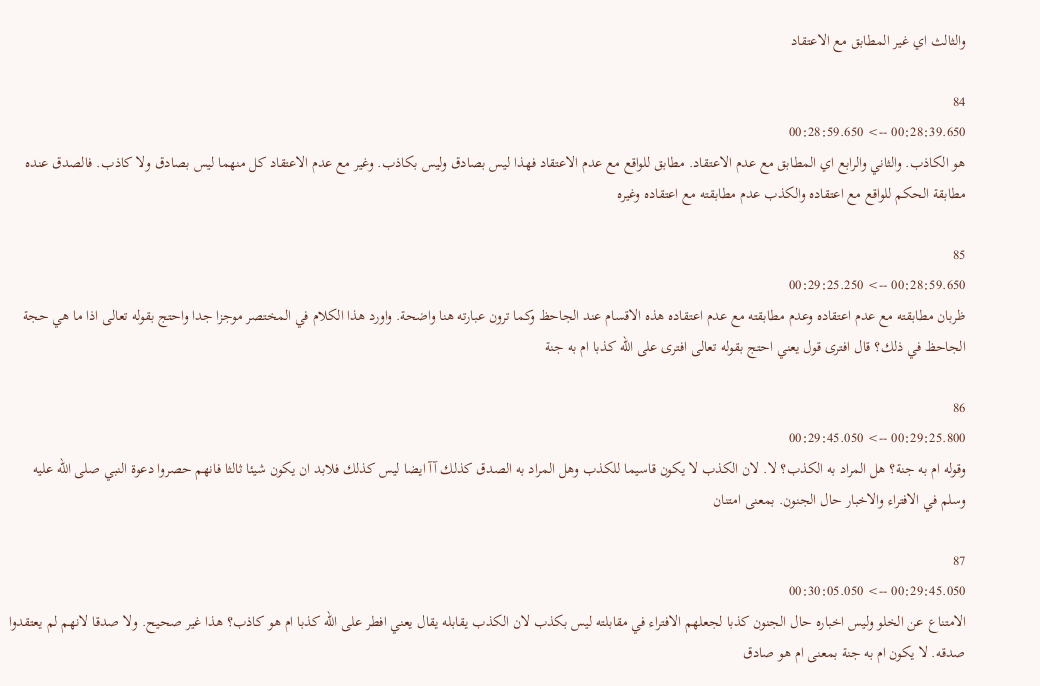والثالث اي غير المطابق مع الاعتقاد

84
00:28:39.650 --> 00:28:59.650
هو الكاذب. والثاني والرابع اي المطابق مع عدم الاعتقاد. مطابق للواقع مع عدم الاعتقاد فهذا ليس بصادق وليس بكاذب. وغير مع عدم الاعتقاد كل منهما ليس بصادق ولا كاذب. فالصدق عنده مطابقة الحكم للواقع مع اعتقاده والكذب عدم مطابقته مع اعتقاده وغيره

85
00:28:59.650 --> 00:29:25.250
ظربان مطابقته مع عدم اعتقاده وعدم مطابقته مع عدم اعتقاده هذه الاقسام عند الجاحظ وكما ترون عبارته هنا واضحة. واورد هذا الكلام في المختصر موجزا جدا واحتج بقوله تعالى اذا ما هي حجة الجاحظ في ذلك؟ قال افترى قول يعني احتج بقوله تعالى افترى على الله كذبا ام به جنة

86
00:29:25.800 --> 00:29:45.050
وقوله ام به جنة؟ هل المراد به الكذب؟ لا. لان الكذب لا يكون قاسيما للكذب وهل المراد به الصدق كذلك آآ ايضا ليس كذلك فلابد ان يكون شيئا ثالثا فانهم حصروا دعوة النبي صلى الله عليه وسلم في الافتراء والاخبار حال الجنون. بمعنى امتنان

87
00:29:45.050 --> 00:30:05.050
الامتناع عن الخلو وليس اخباره حال الجنون كذبا لجعلهم الافتراء في مقابلته ليس بكذب لان الكذب يقابله يقال يعني افطر على الله كذبا ام هو كاذب؟ هذا غير صحيح. ولا صدقا لانهم لم يعتقدوا صدقه. لا يكون ام به جنة بمعنى ام هو صادق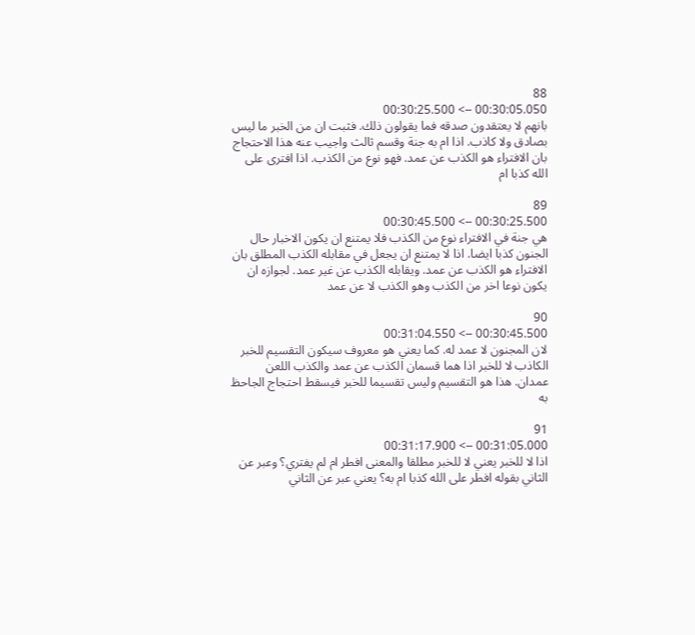88
00:30:05.050 --> 00:30:25.500
بانهم لا يعتقدون صدقه فما يقولون ذلك. فثبت ان من الخبر ما ليس بصادق ولا كاذب. اذا ام به جنة وقسم ثالث واجيب عنه هذا الاحتجاج بان الافتراء هو الكذب عن عمد. فهو نوع من الكذب. اذا افترى على الله كذبا ام

89
00:30:25.500 --> 00:30:45.500
هي جنة في الافتراء نوع من الكذب فلا يمتنع ان يكون الاخبار حال الجنون كذبا ايضا. اذا لا يمتنع ان يجعل في مقابله الكذب المطلق بان الافتراء هو الكذب عن عمد. ويقابله الكذب عن غير عمد. لجوازه ان يكون نوعا اخر من الكذب وهو الكذب لا عن عمد

90
00:30:45.500 --> 00:31:04.550
لان المجنون لا عمد له. كما يعني هو معروف سيكون التقسيم للخبر الكاذب لا للخبر اذا هما قسمان الكذب عن عمد والكذب اللعن عمدان. هذا هو التقسيم وليس تقسيما للخبر فيسقط احتجاج الجاحظ به

91
00:31:05.000 --> 00:31:17.900
اذا لا للخبر يعني لا للخبر مطلقا والمعنى افطر ام لم يفتري؟ وعبر عن الثاني بقوله افطر على الله كذبا ام به؟ يعني عبر عن الثاني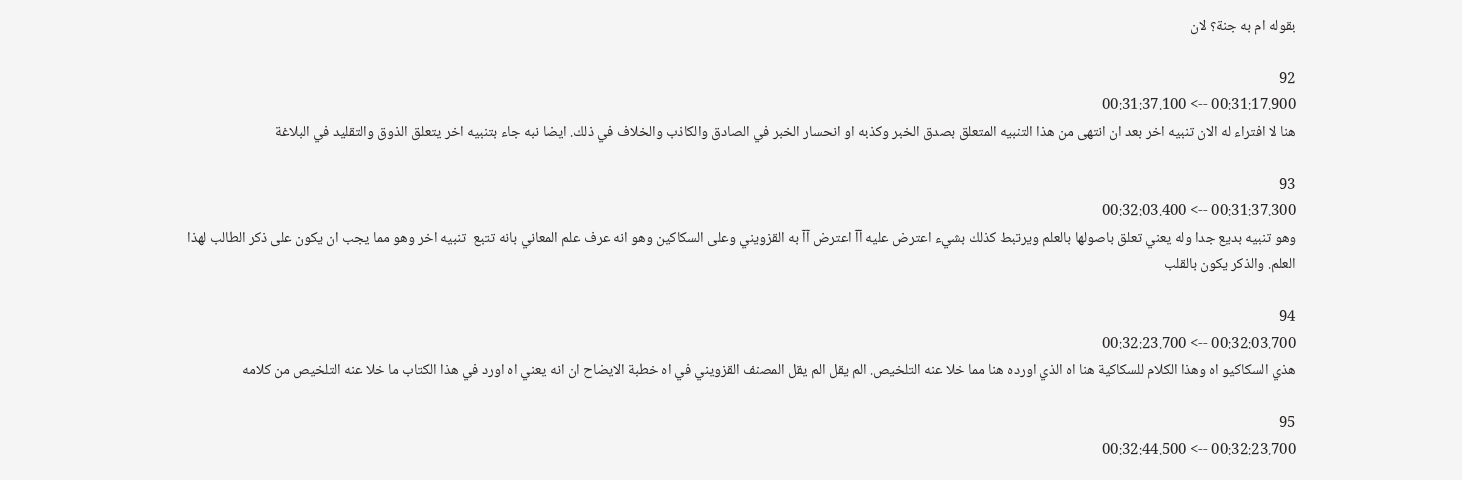بقوله ام به جنة؟ لان

92
00:31:17.900 --> 00:31:37.100
هنا لا افتراء له الان تنبيه اخر بعد ان انتهى من هذا التنبيه المتعلق بصدق الخبر وكذبه او انحسار الخبر في الصادق والكاذب والخلاف في ذلك. ايضا نبه جاء بتنبيه اخر يتعلق الذوق والتقليد في البلاغة

93
00:31:37.300 --> 00:32:03.400
وهو تنبيه بديع جدا وله يعني تعلق باصولها بالعلم ويرتبط كذلك بشيء اعترض عليه آآ اعترض آآ به القزويني وعلى السكاكين وهو انه عرف علم المعاني بانه تتبع  تنبيه اخر وهو مما يجب ان يكون على ذكر الطالب لهذا العلم. والذكر يكون بالقلب

94
00:32:03.700 --> 00:32:23.700
هذي السكاكيو اه وهذا الكلام للسكاكية هنا اه الذي اورده هنا مما خلا عنه التلخيص. الم يقل الم يقل المصنف القزويني في اه خطبة الايضاح ان انه يعني اه اورد في هذا الكتاب ما خلا عنه التلخيص من كلامه

95
00:32:23.700 --> 00:32:44.500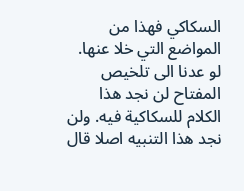السكاكي فهذا من المواضع التي خلا عنها. لو عدنا الى تلخيص المفتاح لن نجد هذا الكلام للسكاكية فيه. ولن نجد هذا التنبيه اصلا قال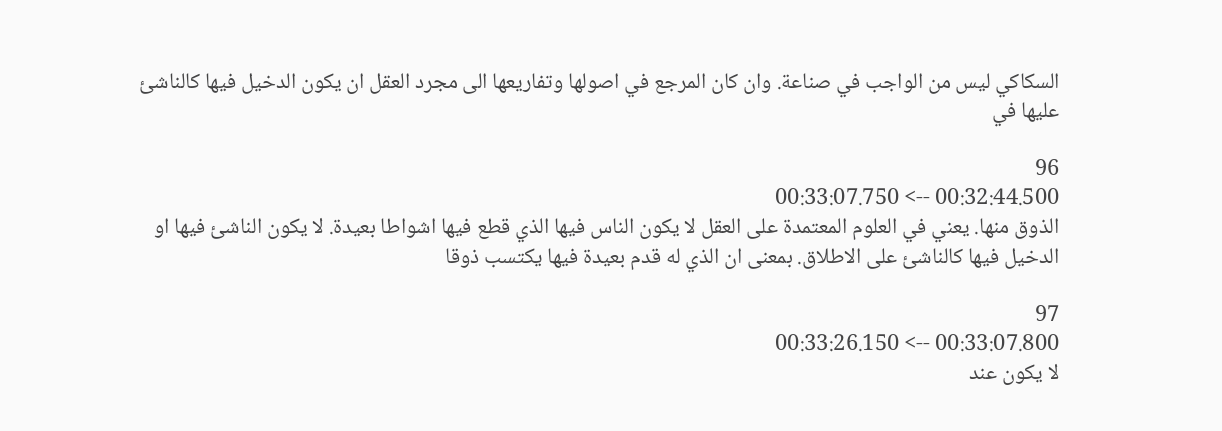السكاكي ليس من الواجب في صناعة. وان كان المرجع في اصولها وتفاريعها الى مجرد العقل ان يكون الدخيل فيها كالناشئ عليها في

96
00:32:44.500 --> 00:33:07.750
الذوق منها. يعني في العلوم المعتمدة على العقل لا يكون الناس فيها الذي قطع فيها اشواطا بعيدة. لا يكون الناشئ فيها او الدخيل فيها كالناشئ على الاطلاق. بمعنى ان الذي له قدم بعيدة فيها يكتسب ذوقا

97
00:33:07.800 --> 00:33:26.150
لا يكون عند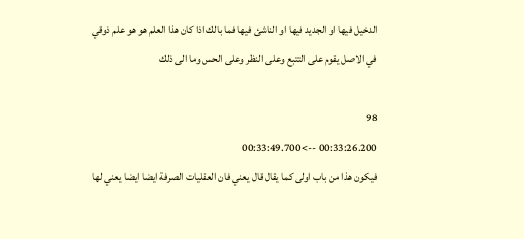الدخيل فيها او الجديد فيها او الناشئ فيها فما بالك اذا كان هذا العلم هو هو علم ذوقي في الاصل يقوم على التتبع وعلى النظر وعلى الحس وما الى ذلك

98
00:33:26.200 --> 00:33:49.700
فيكون هذا من باب اولى كما يقال قال يعني فان العقليات الصرفة ايضا ايضا يعني لها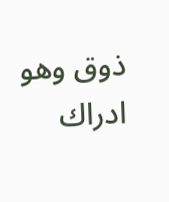ذوق وهو ادراك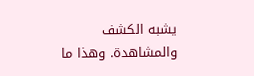يشبه الكشف والمشاهدة. وهذا ما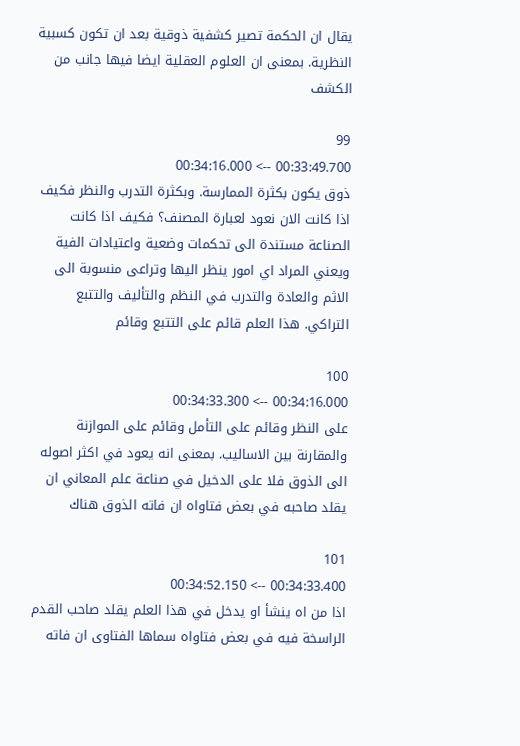يقال ان الحكمة تصير كشفية ذوقية بعد ان تكون كسبية النظرية. بمعنى ان العلوم العقلية ايضا فيها جانب من الكشف

99
00:33:49.700 --> 00:34:16.000
ذوق يكون بكثرة الممارسة. وبكثرة التدرب والنظر فكيف اذا كانت الان نعود لعبارة المصنف؟ فكيف اذا كانت الصناعة مستندة الى تحكمات وضعية واعتيادات الفية ويعني المراد اي امور ينظر اليها وتراعى منسوبة الى الاثم والعادة والتدرب في النظم والتأليف والتتبع التراكي. هذا العلم قائم على التتبع وقائم

100
00:34:16.000 --> 00:34:33.300
على النظر وقائم على التأمل وقائم على الموازنة والمقارنة بين الاساليب. بمعنى انه يعود في اكثر اصوله الى الذوق فلا على الدخيل في صناعة علم المعاني ان يقلد صاحبه في بعض فتاواه ان فاته الذوق هناك

101
00:34:33.400 --> 00:34:52.150
اذا من اه ينشأ او يدخل في هذا العلم يقلد صاحب القدم الراسخة فيه في بعض فتاواه سماها الفتاوى ان فاته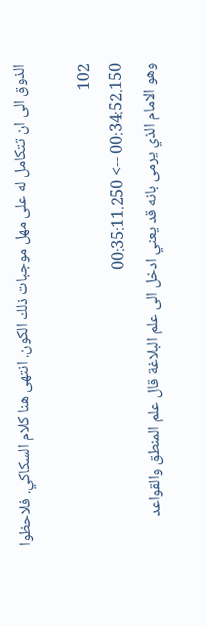الذوق الى ان تتكامل له على مهل موجبات ذلك الكون. انتهى هنا كلام السكاكي. فلاحظوا

102
00:34:52.150 --> 00:35:11.250
وهو الامام الذي يرمى بانه قد يعني ادخل الى علم البلاغة قال علم المنطق والقواعد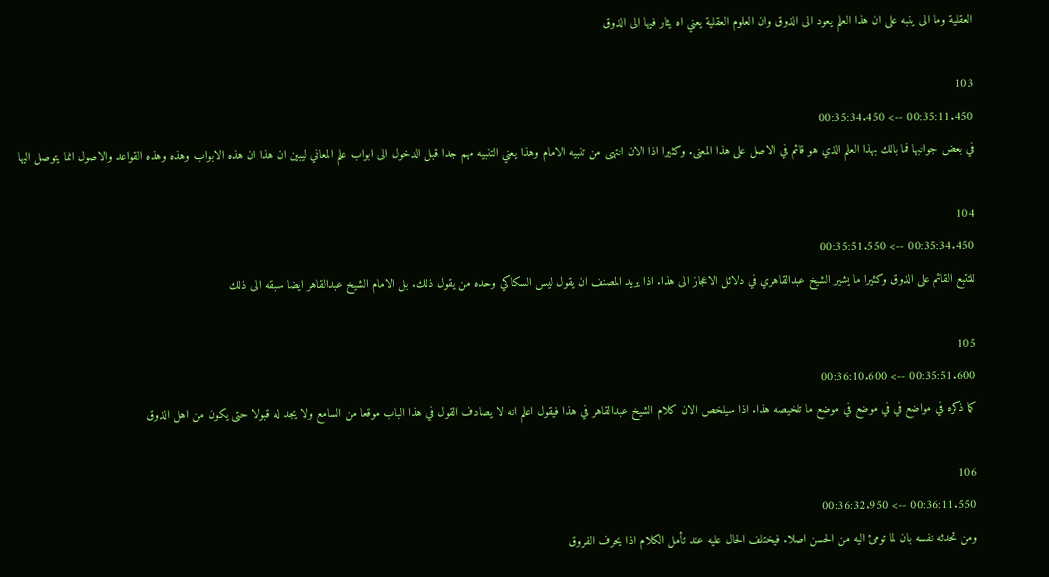العقلية وما الى ينبه على ان هذا العلم يعود الى الذوق وان العلوم العقلية يعني اه يثار فيها الى الذوق

103
00:35:11.450 --> 00:35:34.450
في بعض جوانبها فما بالك بهذا العلم الذي هو قائم في الاصل على هذا المعنى. وكثيرا اذا الان انتهى من تنبيه الامام وهذا يعني التنبيه مهم جدا قبل الدخول الى ابواب علم المعاني ليبين ان هذا ان هذه الابواب وهذه وهذه القواعد والاصول انما يتوصل اليها

104
00:35:34.450 --> 00:35:51.550
للتتبع القائم على الذوق وكثيرا ما يشير الشيخ عبدالقاهري في دلائل الاعجاز الى هذا. اذا يريد المصنف ان يقول ليس السكاكي وحده من يقول ذلك. بل الامام الشيخ عبدالقاهر ايضا سبقه الى ذلك

105
00:35:51.600 --> 00:36:10.600
كما ذكره في مواضع في في موضع في موضع ما تلخيصه هذا. اذا سيلخص الان كلام الشيخ عبدالقاهر في هذا فيقول اعلم انه لا يصادف القول في هذا الباب موقعا من السامع ولا يجد له قبولا حتى يكون من اهل الذوق

106
00:36:11.550 --> 00:36:32.950
ومن تحدثه نفسه بان لما تومئ اليه من الحسن اصلا. فيختلف الحال عليه عند تأمل الكلام اذا يحرف الفروق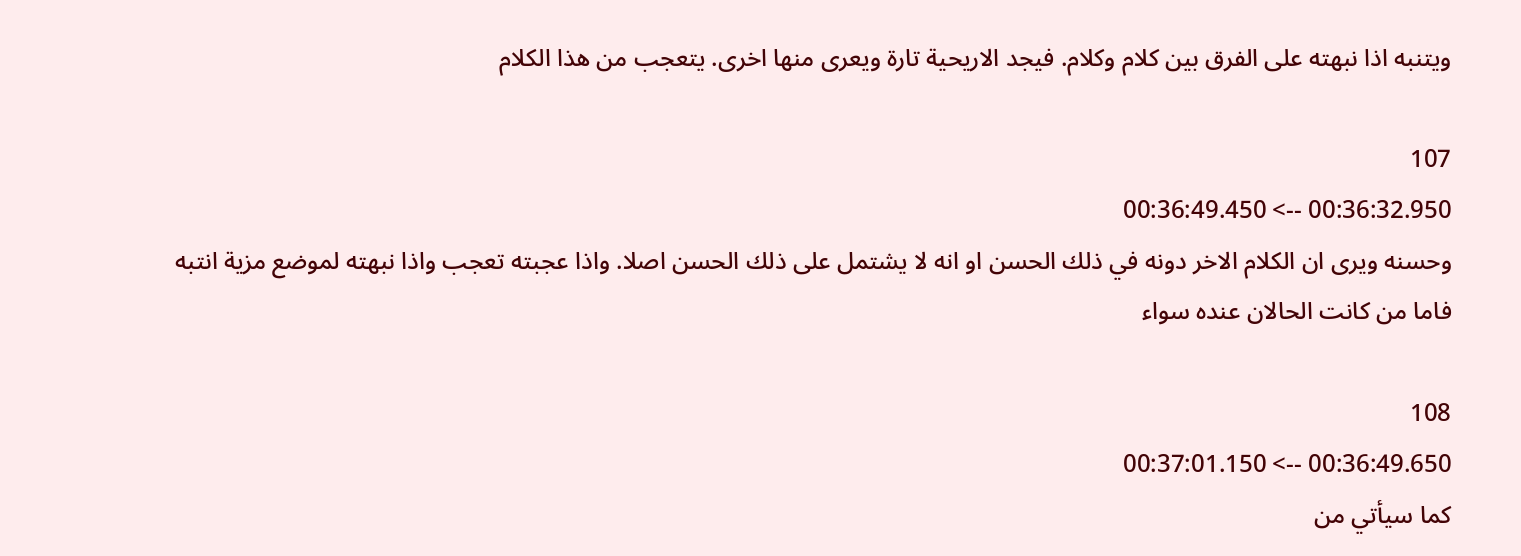ويتنبه اذا نبهته على الفرق بين كلام وكلام. فيجد الاريحية تارة ويعرى منها اخرى. يتعجب من هذا الكلام

107
00:36:32.950 --> 00:36:49.450
وحسنه ويرى ان الكلام الاخر دونه في ذلك الحسن او انه لا يشتمل على ذلك الحسن اصلا. واذا عجبته تعجب واذا نبهته لموضع مزية انتبه فاما من كانت الحالان عنده سواء

108
00:36:49.650 --> 00:37:01.150
كما سيأتي من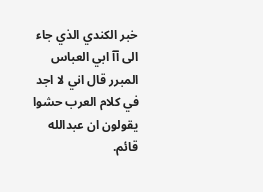خبر الكندي الذي جاء الى آآ ابي العباس المبرر قال اني لا اجد في كلام العرب حشوا يقولون ان عبدالله قائم.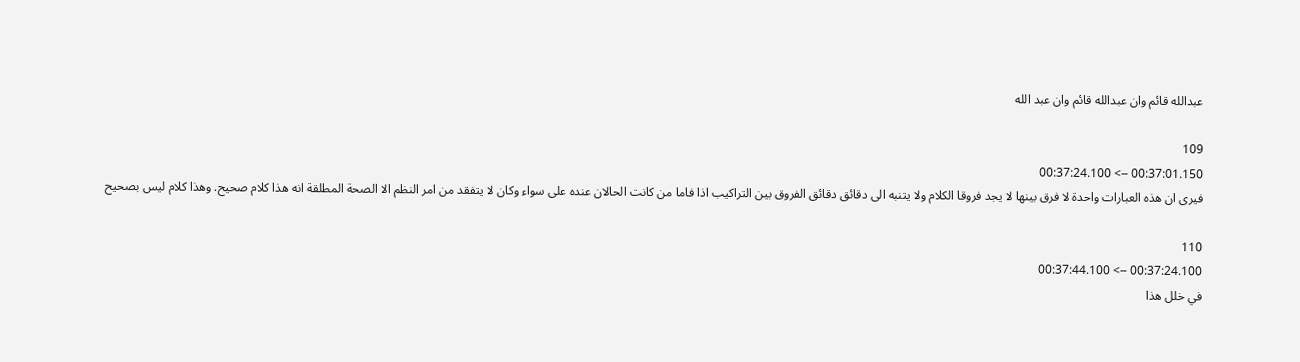عبدالله قائم وان عبدالله قائم وان عبد الله

109
00:37:01.150 --> 00:37:24.100
فيرى ان هذه العبارات واحدة لا فرق بينها لا يجد فروقا الكلام ولا يتنبه الى دقائق دقائق الفروق بين التراكيب اذا فاما من كانت الحالان عنده على سواء وكان لا يتفقد من امر النظم الا الصحة المطلقة انه هذا كلام صحيح. وهذا كلام ليس بصحيح

110
00:37:24.100 --> 00:37:44.100
في خلل هذا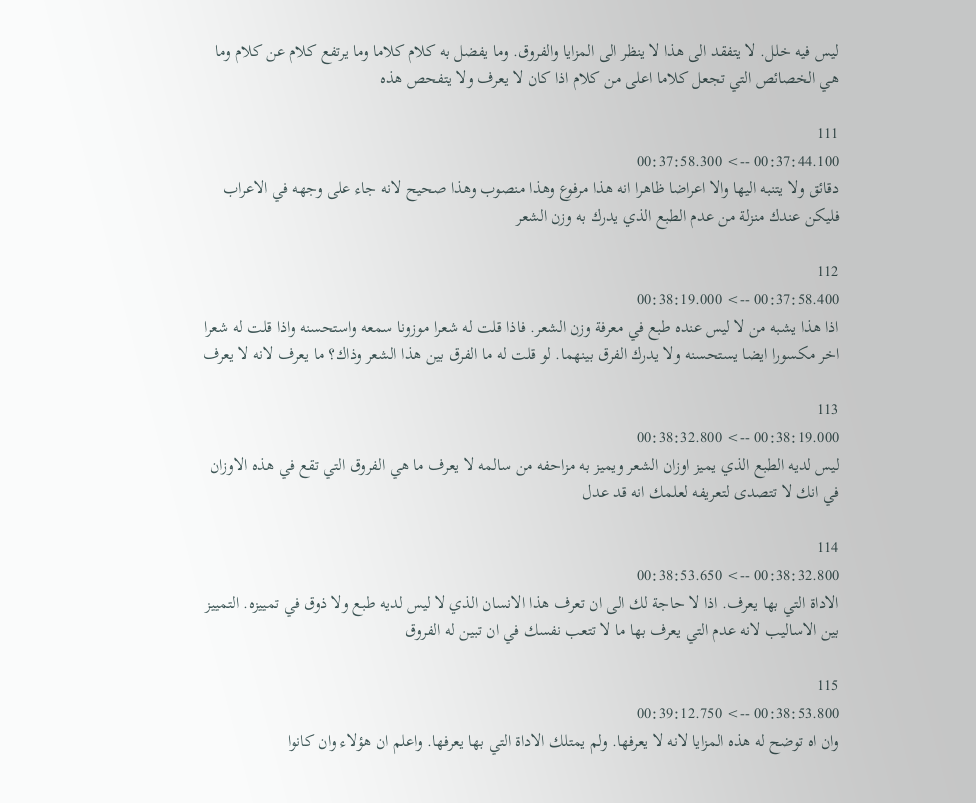ليس فيه خلل. لا يتفقد الى هذا لا ينظر الى المزايا والفروق. وما يفضل به كلام كلاما وما يرتفع كلام عن كلام وما هي الخصائص التي تجعل كلاما اعلى من كلام اذا كان لا يعرف ولا يتفحص هذه

111
00:37:44.100 --> 00:37:58.300
دقائق ولا يتنبه اليها والا اعراضا ظاهرا انه هذا مرفوع وهذا منصوب وهذا صحيح لانه جاء على وجهه في الاعراب فليكن عندك منزلة من عدم الطبع الذي يدرك به وزن الشعر

112
00:37:58.400 --> 00:38:19.000
اذا هذا يشبه من لا ليس عنده طبع في معرفة وزن الشعر. فاذا قلت له شعرا موزونا سمعه واستحسنه واذا قلت له شعرا اخر مكسورا ايضا يستحسنه ولا يدرك الفرق بينهما. لو قلت له ما الفرق بين هذا الشعر وذاك؟ ما يعرف لانه لا يعرف

113
00:38:19.000 --> 00:38:32.800
ليس لديه الطبع الذي يميز اوزان الشعر ويميز به مزاحفه من سالمه لا يعرف ما هي الفروق التي تقع في هذه الاوزان في انك لا تتصدى لتعريفه لعلمك انه قد عدل

114
00:38:32.800 --> 00:38:53.650
الاداة التي بها يعرف. اذا لا حاجة لك الى ان تعرف هذا الانسان الذي لا ليس لديه طبع ولا ذوق في تمييزه. التمييز بين الاساليب لانه عدم التي يعرف بها ما لا تتعب نفسك في ان تبين له الفروق

115
00:38:53.800 --> 00:39:12.750
وان اه توضح له هذه المزايا لانه لا يعرفها. ولم يمتلك الاداة التي بها يعرفها. واعلم ان هؤلاء وان كانوا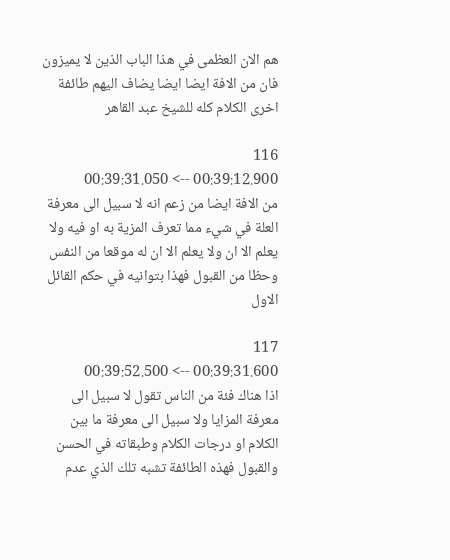هم الان العظمى في هذا الباب الذين لا يميزون فان من الافة ايضا ايضا يضاف اليهم طائفة اخرى الكلام كله للشيخ عبد القاهر

116
00:39:12.900 --> 00:39:31.050
من الافة ايضا من زعم انه لا سبيل الى معرفة العلة في شيء مما تعرف المزية به او فيه ولا يعلم الا ان ولا يعلم الا ان له موقعا من النفس وحظا من القبول فهذا بتوانيه في حكم القائل الاول

117
00:39:31.600 --> 00:39:52.500
اذا هناك فئة من الناس تقول لا سبيل الى معرفة المزايا ولا سبيل الى معرفة ما بين الكلام او درجات الكلام وطبقاته في الحسن والقبول فهذه الطائفة تشبه تلك الذي عدم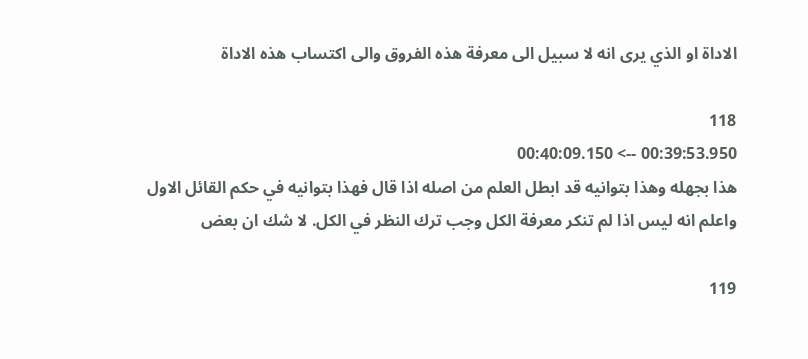الاداة او الذي يرى انه لا سبيل الى معرفة هذه الفروق والى اكتساب هذه الاداة

118
00:39:53.950 --> 00:40:09.150
هذا بجهله وهذا بتوانيه قد ابطل العلم من اصله اذا قال فهذا بتوانيه في حكم القائل الاول واعلم انه ليس اذا لم تنكر معرفة الكل وجب ترك النظر في الكل. لا شك ان بعض

119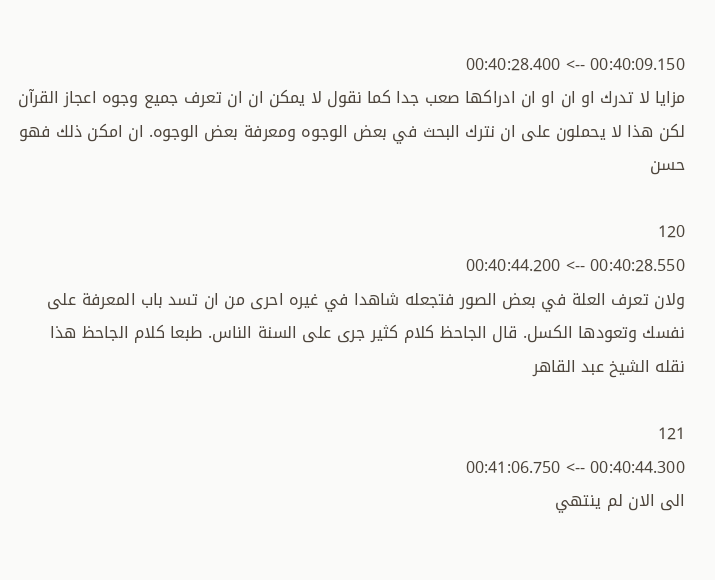00:40:09.150 --> 00:40:28.400
مزايا لا تدرك او ان او ان ادراكها صعب جدا كما نقول لا يمكن ان ان تعرف جميع وجوه اعجاز القرآن لكن هذا لا يحملون على ان نترك البحث في بعض الوجوه ومعرفة بعض الوجوه. ان امكن ذلك فهو حسن

120
00:40:28.550 --> 00:40:44.200
ولان تعرف العلة في بعض الصور فتجعله شاهدا في غيره احرى من ان تسد باب المعرفة على نفسك وتعودها الكسل. قال الجاحظ كلام كثير جرى على السنة الناس. طبعا كلام الجاحظ هذا نقله الشيخ عبد القاهر

121
00:40:44.300 --> 00:41:06.750
الى الان لم ينتهي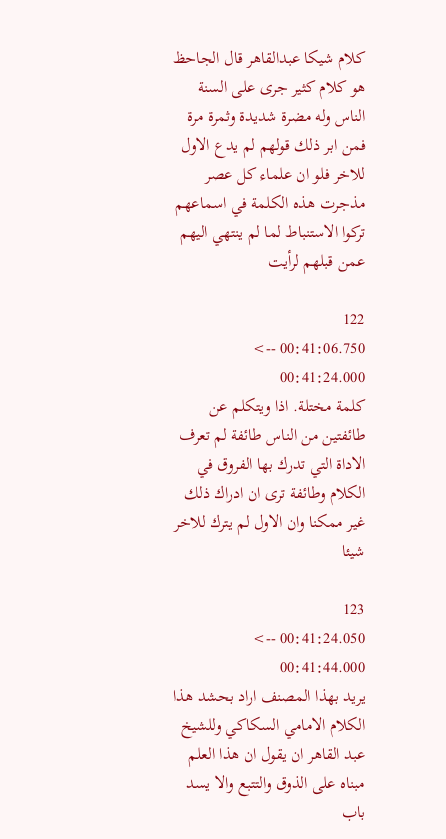كلام شيكا عبدالقاهر قال الجاحظ هو كلام كثير جرى على السنة الناس وله مضرة شديدة وثمرة مرة فمن ابر ذلك قولهم لم يدع الاول للاخر فلو ان علماء كل عصر مذجرت هذه الكلمة في اسماعهم تركوا الاستنباط لما لم ينتهي اليهم عمن قبلهم لرأيت

122
00:41:06.750 --> 00:41:24.000
كلمة مختلة. اذا ويتكلم عن طائفتين من الناس طائفة لم تعرف الاداة التي تدرك بها الفروق في الكلام وطائفة ترى ان ادراك ذلك غير ممكنا وان الاول لم يترك للاخر شيئا

123
00:41:24.050 --> 00:41:44.000
يريد بهذا المصنف اراد بحشد هذا الكلام الامامي السكاكي وللشيخ عبد القاهر ان يقول ان هذا العلم مبناه على الذوق والتتبع والا يسد باب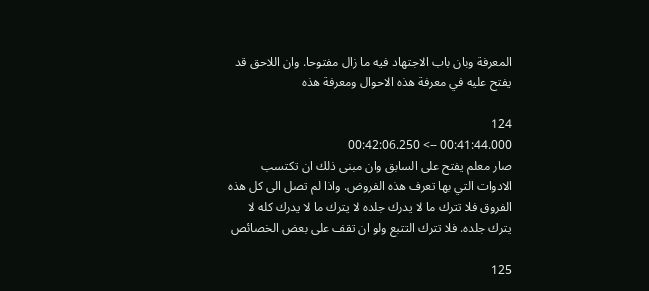المعرفة وبان باب الاجتهاد فيه ما زال مفتوحا. وان اللاحق قد يفتح عليه في معرفة هذه الاحوال ومعرفة هذه

124
00:41:44.000 --> 00:42:06.250
صار معلم يفتح على السابق وان مبنى ذلك ان تكتسب الادوات التي بها تعرف هذه الفروض. واذا لم تصل الى كل هذه الفروق فلا تترك ما لا يدرك جلده لا يترك ما لا يدرك كله لا يترك جلده. فلا تترك التتبع ولو ان تقف على بعض الخصائص

125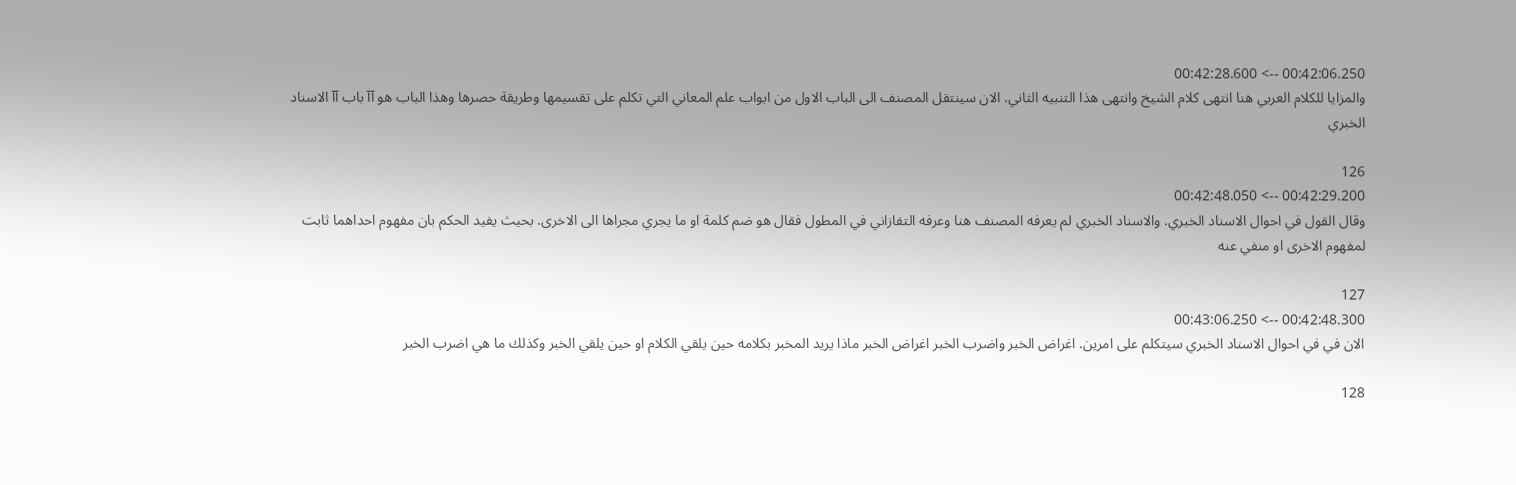00:42:06.250 --> 00:42:28.600
والمزايا للكلام العربي هنا انتهى كلام الشيخ وانتهى هذا التنبيه الثاني. الان سينتقل المصنف الى الباب الاول من ابواب علم المعاني التي تكلم على تقسيمها وطريقة حصرها وهذا الباب هو آآ باب آآ الاسناد الخبري

126
00:42:29.200 --> 00:42:48.050
وقال القول في احوال الاسناد الخبري. والاسناد الخبري لم يعرفه المصنف هنا وعرفه التفازاني في المطول فقال هو ضم كلمة او ما يجري مجراها الى الاخرى. بحيث يفيد الحكم بان مفهوم احداهما ثابت لمفهوم الاخرى او منفي عنه

127
00:42:48.300 --> 00:43:06.250
الان في في احوال الاسناد الخبري سيتكلم على امرين. اغراض الخبر واضرب الخبر اغراض الخبر ماذا يريد المخبر بكلامه حين يلقي الكلام او حين يلقي الخبر وكذلك ما هي اضرب الخبر

128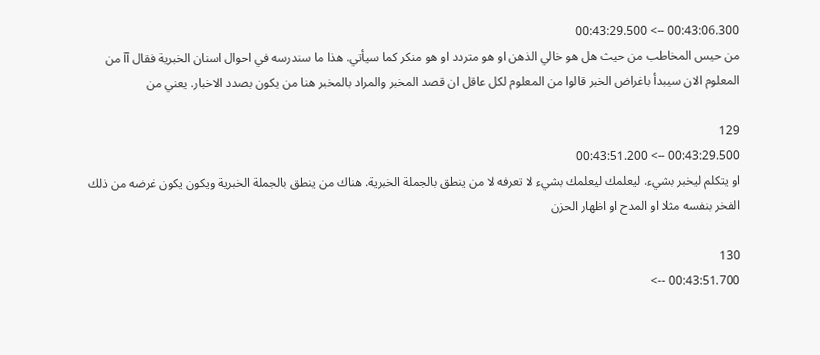00:43:06.300 --> 00:43:29.500
من حيس المخاطب من حيث هل هو خالي الذهن او هو متردد او هو منكر كما سيأتي. هذا ما سندرسه في احوال اسنان الخبرية فقال آآ من المعلوم الان سيبدأ باغراض الخبر قالوا من المعلوم لكل عاقل ان قصد المخبر والمراد بالمخبر هنا من يكون بصدد الاخبار. يعني من

129
00:43:29.500 --> 00:43:51.200
او يتكلم ليخبر بشيء. ليعلمك ليعلمك بشيء لا تعرفه لا من ينطق بالجملة الخبرية. هناك من ينطق بالجملة الخبرية ويكون يكون غرضه من ذلك الفخر بنفسه مثلا او المدح او اظهار الحزن

130
00:43:51.700 -->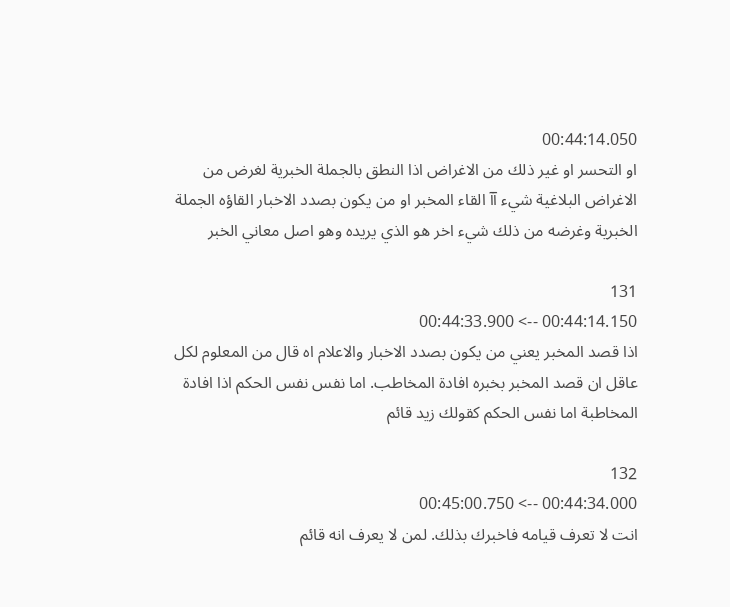00:44:14.050
او التحسر او غير ذلك من الاغراض اذا النطق بالجملة الخبرية لغرض من الاغراض البلاغية شيء آآ القاء المخبر او من يكون بصدد الاخبار القاؤه الجملة الخبرية وغرضه من ذلك شيء اخر هو الذي يريده وهو اصل معاني الخبر

131
00:44:14.150 --> 00:44:33.900
اذا قصد المخبر يعني من يكون بصدد الاخبار والاعلام اه قال من المعلوم لكل عاقل ان قصد المخبر بخبره افادة المخاطب. اما نفس نفس الحكم اذا افادة المخاطبة اما نفس الحكم كقولك زيد قائم

132
00:44:34.000 --> 00:45:00.750
انت لا تعرف قيامه فاخبرك بذلك. لمن لا يعرف انه قائم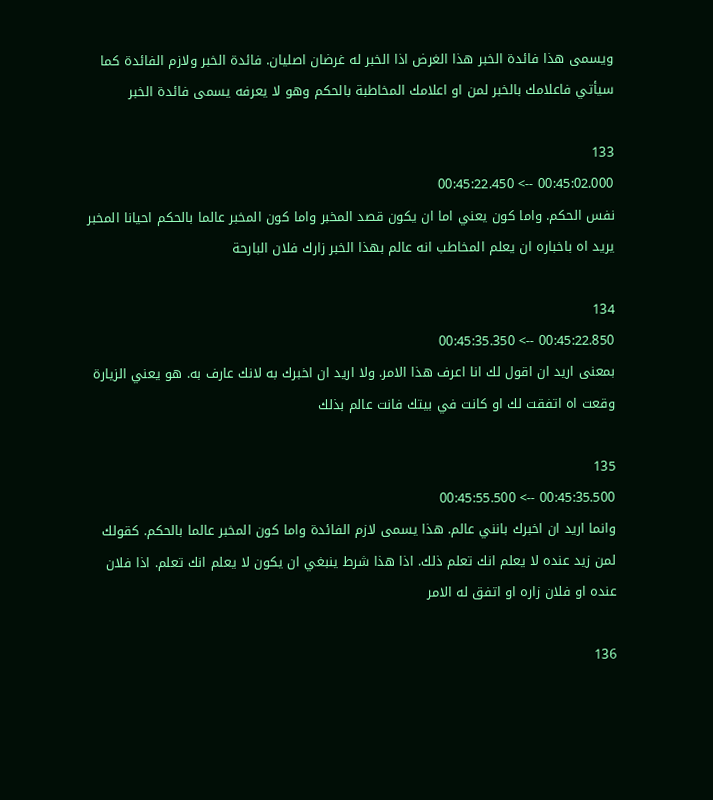ويسمى هذا فائدة الخبر هذا الغرض اذا الخبر له غرضان اصليان. فائدة الخبر ولازم الفائدة كما سيأتي فاعلامك بالخبر لمن او اعلامك المخاطبة بالحكم وهو لا يعرفه يسمى فائدة الخبر

133
00:45:02.000 --> 00:45:22.450
نفس الحكم. واما كون يعني اما ان يكون قصد المخبر واما كون المخبر عالما بالحكم احيانا المخبر يريد اه باخباره ان يعلم المخاطب انه عالم بهذا الخبر زارك فلان البارحة

134
00:45:22.850 --> 00:45:35.350
بمعنى اريد ان اقول لك انا اعرف هذا الامر. ولا اريد ان اخبرك به لانك عارف به. هو يعني الزيارة وقعت اه اتفقت لك او كانت في بيتك فانت عالم بذلك

135
00:45:35.500 --> 00:45:55.500
وانما اريد ان اخبرك بانني عالم. هذا يسمى لازم الفائدة واما كون المخبر عالما بالحكم. كقولك لمن زيد عنده لا يعلم انك تعلم ذلك. اذا هذا شرط ينبغي ان يكون لا يعلم انك تعلم. اذا فلان عنده او فلان زاره او اتفق له الامر

136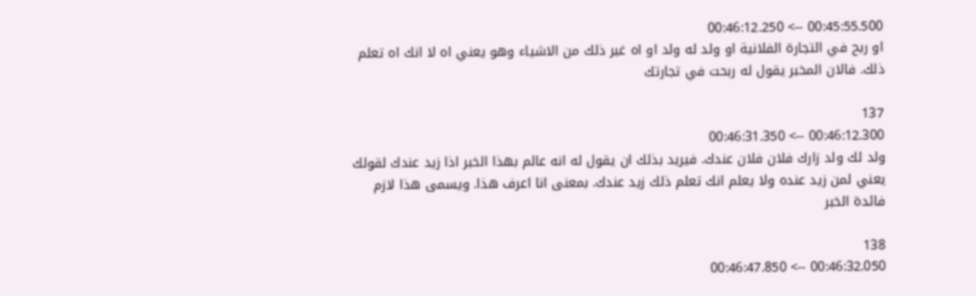00:45:55.500 --> 00:46:12.250
او ربح في التجارة الفلانية او ولد له ولد او اه غير ذلك من الاشياء وهو يعني اه لا انك اه تعلم ذلك. فالان المخبر يقول له ربحت في تجارتك

137
00:46:12.300 --> 00:46:31.350
ولد لك ولد زارك فلان فلان عندك. فيريد بذلك ان يقول له انه عالم بهذا الخبر اذا زيد عندك لقولك يعني لمن زيد عنده ولا يعلم انك تعلم ذلك زيد عندك. بمعنى انا اعرف هذا. ويسمى هذا لازم فائدة الخبر

138
00:46:32.050 --> 00:46:47.850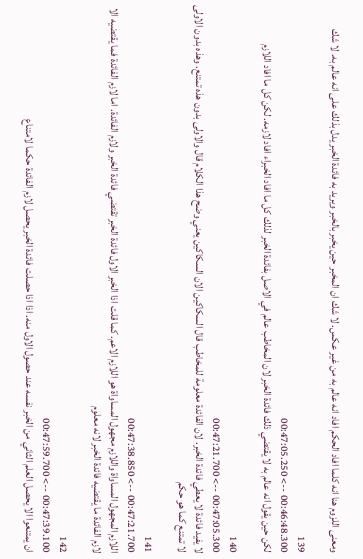ومعنى اللزوم هنا انه كلما افاد الحكم افاد انه عالم به من غير عكس. لا شك ان المخبر حين يخبر بالخبر ويريد به فائدة الخبر يدل بذلك على انه عالم به. لا شك

139
00:46:48.300 --> 00:47:05.250
لكن حين يقول انه عالم به لا يقتضي ذلك فائدة الخبر لان المخاطب عالم في الاصل بفائدة الخبر لذلك كل ما افاد الخبراء افاد لازمه. لكن كل ما افاد اللازم

140
00:47:05.300 --> 00:47:21.700
لا يفيد فائدة لا يعطي فائدة الخبر. لان الفائدة معلومة للمخاطب قال السكاكين الان السكاكين يعني وضح هذا الكلام قال والاولى بدون هذه تمتنع. وهذه بدون الاولى لا تمتنع كما هو حكم

141
00:47:21.700 --> 00:47:38.850
اللازم المجهول المساواة واللازم مجهول المساواة هو اللازم الاعم. كما قلت اذا الخبر الاول فائدة الخبر تقتضي فائدة الخبر ولازم الفائدة. اما لازم الفائدة فما يقتضيه الا لازم الفائدة ما يقتضيه فائدة الخبر لانه معلوم

142
00:47:39.100 --> 00:47:59.700
ان يمتنعوا الا يحصل العلم الثاني من الخبر نفسه عند حصول الاول منه. اذا اذا حصلت فائدة الخبر يحصل لازم الفائدة حكما لامتناع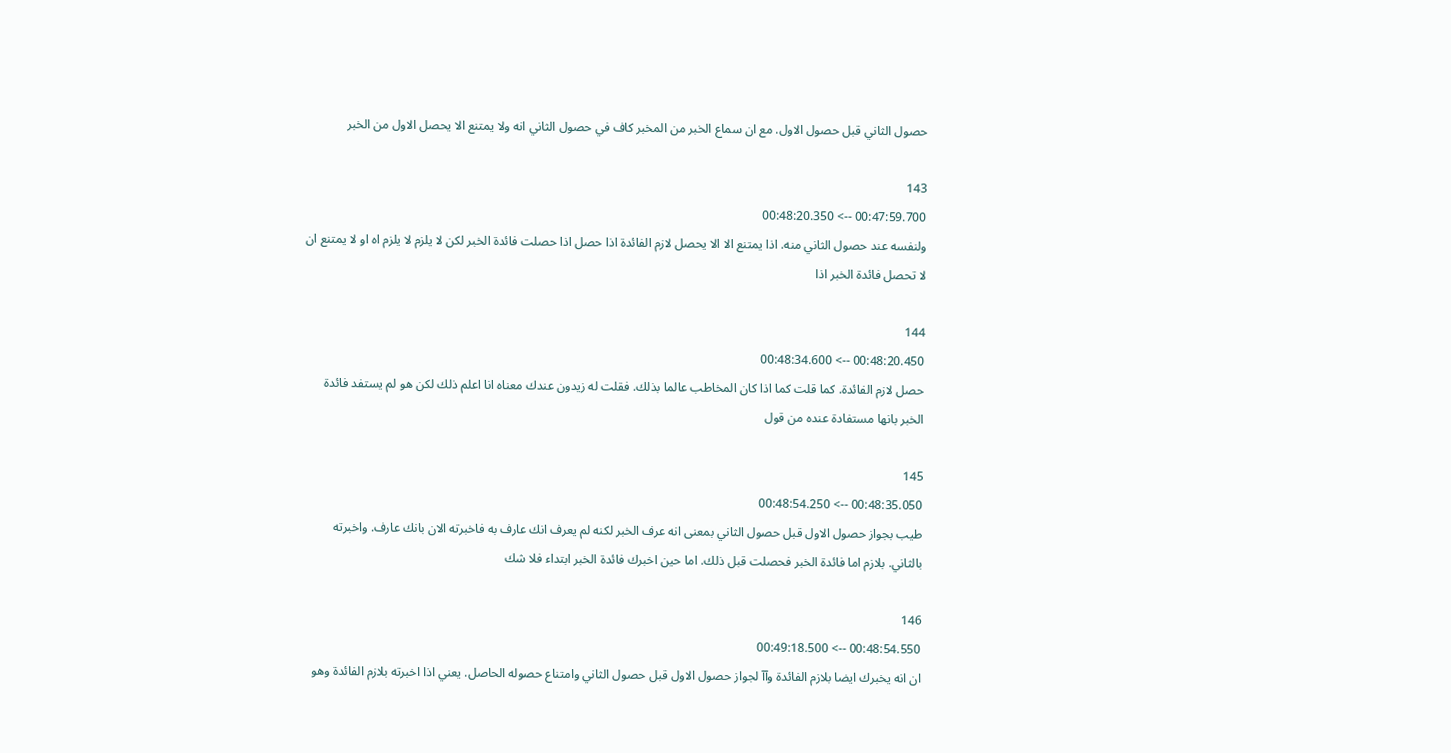حصول الثاني قبل حصول الاول. مع ان سماع الخبر من المخبر كاف في حصول الثاني انه ولا يمتنع الا يحصل الاول من الخبر

143
00:47:59.700 --> 00:48:20.350
ولنفسه عند حصول الثاني منه. اذا يمتنع الا الا يحصل لازم الفائدة اذا حصل اذا حصلت فائدة الخبر لكن لا يلزم لا يلزم اه او لا يمتنع ان لا تحصل فائدة الخبر اذا

144
00:48:20.450 --> 00:48:34.600
حصل لازم الفائدة. كما قلت كما اذا كان المخاطب عالما بذلك. فقلت له زيدون عندك معناه انا اعلم ذلك لكن هو لم يستفد فائدة الخبر بانها مستفادة عنده من قول

145
00:48:35.050 --> 00:48:54.250
طيب بجواز حصول الاول قبل حصول الثاني بمعنى انه عرف الخبر لكنه لم يعرف انك عارف به فاخبرته الان بانك عارف. واخبرته بالثاني. بلازم اما فائدة الخبر فحصلت قبل ذلك. اما حين اخبرك فائدة الخبر ابتداء فلا شك

146
00:48:54.550 --> 00:49:18.500
ان انه يخبرك ايضا بلازم الفائدة وآآ لجواز حصول الاول قبل حصول الثاني وامتناع حصوله الحاصل. يعني اذا اخبرته بلازم الفائدة وهو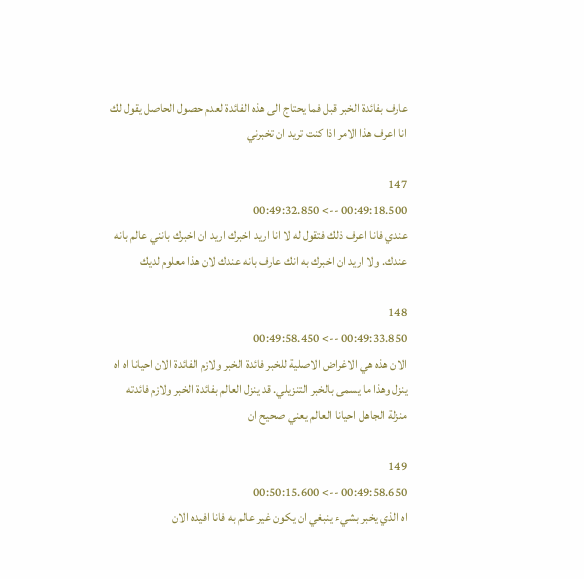عارف بفائدة الخبر قبل فما يحتاج الى هذه الفائدة لعدم حصول الحاصل يقول لك انا اعرف هذا الامر اذا كنت تريد ان تخبرني

147
00:49:18.500 --> 00:49:32.850
عندي فانا اعرف ذلك فتقول له لا انا اريد اخبرك اريد ان اخبرك بانني عالم بانه عندك. ولا اريد ان اخبرك به انك عارف بانه عندك لان هذا معلوم لديك

148
00:49:33.850 --> 00:49:58.450
الان هذه هي الاغراض الاصلية للخبر فائدة الخبر ولازم الفائدة الان احيانا اه اه ينزل وهذا ما يسمى بالخبر التنزيلي. قد ينزل العالم بفائدة الخبر ولازم فائدته منزلة الجاهل احيانا العالم يعني صحيح ان

149
00:49:58.650 --> 00:50:15.600
اه الذي يخبر بشيء ينبغي ان يكون غير عالم به فانا افيده الان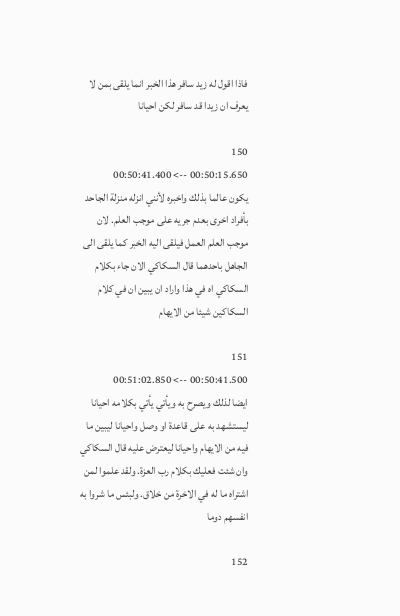فاذا اقول له زيد سافر هذا الخبر انما يلقى بمن لا يعرف ان زيدا قد سافر لكن احيانا

150
00:50:15.650 --> 00:50:41.400
يكون عالما بذلك واخبره لأنني انزله منزلة الجاحد بأفراد اخرى بعدم جريه على موجب العلم. لان موجب العلم العمل فيلقى اليه الخبر كما يلقى الى الجاهل باحدهما قال السكاكي الان جاء بكلام السكاكي اه في هذا واراد ان يبين ان في كلام السكاكين شيئا من الايهام

151
00:50:41.500 --> 00:51:02.850
ايضا لذلك ويصرح به ويأتي يأتي بكلامه احيانا ليستشهد به على قاعدة او وصل واحيانا ليبين ما فيه من الايهام واحيانا ليعترض عليه قال السكاكي وان شئت فعليك بكلام رب العزة. ولقد علموا لمن اشتراه ما له في الاخرة من خلاق. ولبئس ما شروا به انفسهم دوما

152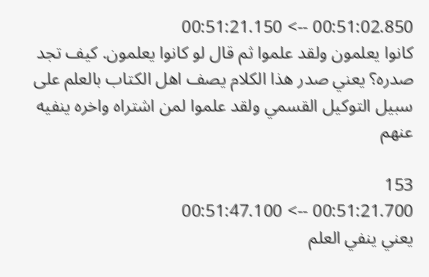00:51:02.850 --> 00:51:21.150
كانوا يعلمون ولقد علموا ثم قال لو كانوا يعلمون. كيف تجد صدره؟ يعني صدر هذا الكلام يصف اهل الكتاب بالعلم على سبيل التوكيل القسمي ولقد علموا لمن اشتراه واخره ينفيه عنهم

153
00:51:21.700 --> 00:51:47.100
يعني ينفي العلم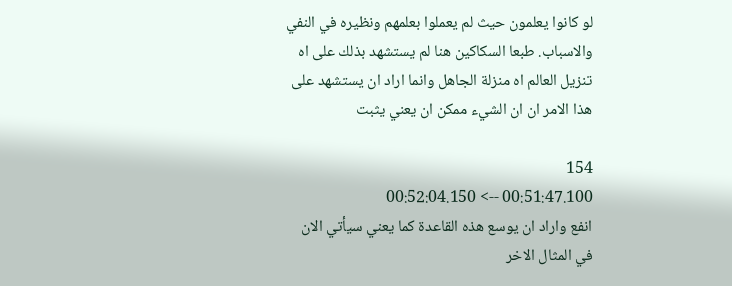لو كانوا يعلمون حيث لم يعملوا بعلمهم ونظيره في النفي والاسباب. طبعا السكاكين هنا لم يستشهد بذلك على اه تنزيل العالم اه منزلة الجاهل وانما اراد ان يستشهد على هذا الامر ان ان الشيء ممكن ان يعني يثبت

154
00:51:47.100 --> 00:52:04.150
انفع واراد ان يوسع هذه القاعدة كما يعني سيأتي الان في المثال الاخر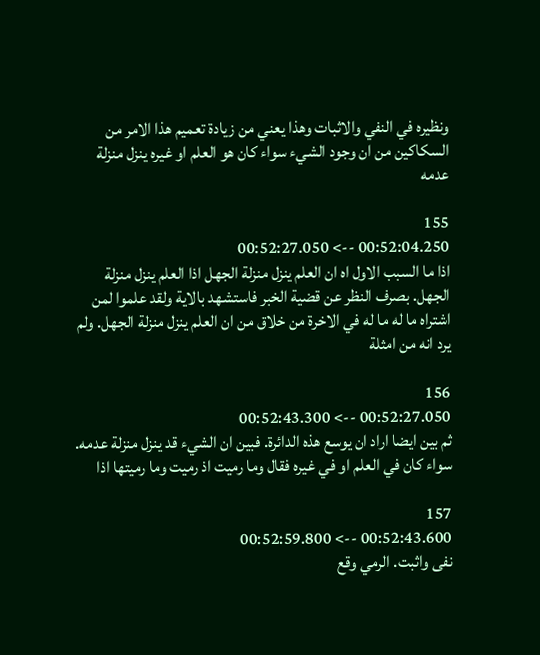ونظيره في النفي والاثبات وهذا يعني من زيادة تعميم هذا الامر من السكاكين من ان وجود الشيء سواء كان هو العلم او غيره ينزل منزلة عدمه

155
00:52:04.250 --> 00:52:27.050
اذا ما السبب الاول اه ان العلم ينزل منزلة الجهل اذا العلم ينزل منزلة الجهل. بصرف النظر عن قضية الخبر فاستشهد بالاية ولقد علموا لمن اشتراه ما له ما له في الاخرة من خلاق من ان العلم ينزل منزلة الجهل. ولم يرد انه من امثلة

156
00:52:27.050 --> 00:52:43.300
ثم بين ايضا اراد ان يوسع هذه الدائرة. فبين ان الشيء قد ينزل منزلة عدمه. سواء كان في العلم او في غيره فقال وما رميت اذ رميت وما رميتها اذا

157
00:52:43.600 --> 00:52:59.800
نفى واثبت. الرمي وقع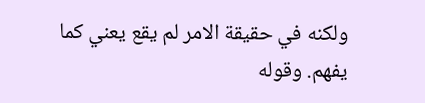ولكنه في حقيقة الامر لم يقع يعني كما يفهم. وقوله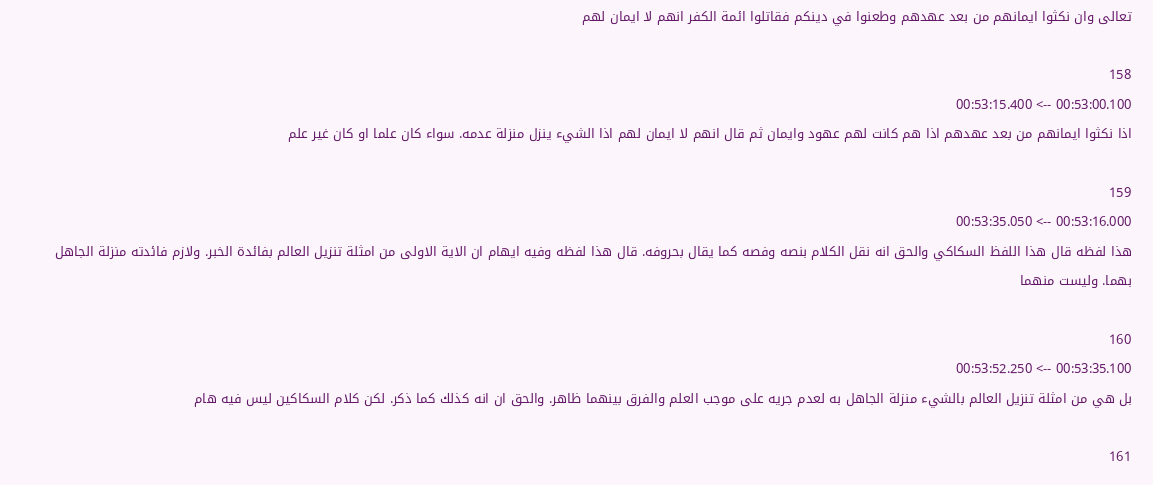تعالى وان نكثوا ايمانهم من بعد عهدهم وطعنوا في دينكم فقاتلوا ائمة الكفر انهم لا ايمان لهم

158
00:53:00.100 --> 00:53:15.400
اذا نكثوا ايمانهم من بعد عهدهم اذا هم كانت لهم عهود وايمان ثم قال انهم لا ايمان لهم اذا الشيء ينزل منزلة عدمه. سواء كان علما او كان غير علم

159
00:53:16.000 --> 00:53:35.050
هذا لفظه قال هذا اللفظ السكاكي والحق انه نقل الكلام بنصه وفصه كما يقال بحروفه. قال هذا لفظه وفيه ايهام ان الاية الاولى من امثلة تنزيل العالم بفائدة الخبر. ولازم فائدته منزلة الجاهل بهما. وليست منهما

160
00:53:35.100 --> 00:53:52.250
بل هي من امثلة تنزيل العالم بالشيء منزلة الجاهل به لعدم جريه على موجب العلم والفرق بينهما ظاهر. والحق ان انه كذلك كما ذكر. لكن كلام السكاكين ليس فيه هام

161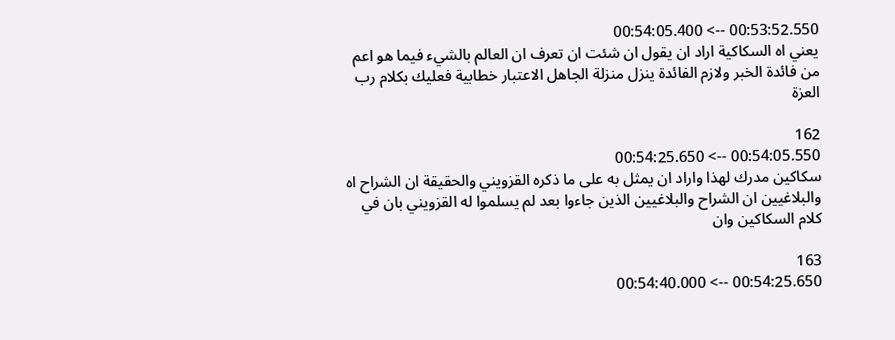00:53:52.550 --> 00:54:05.400
يعني اه السكاكية اراد ان يقول ان شئت ان تعرف ان العالم بالشيء فيما هو اعم من فائدة الخبر ولازم الفائدة ينزل منزلة الجاهل الاعتبار خطابية فعليك بكلام رب العزة

162
00:54:05.550 --> 00:54:25.650
سكاكين مدرك لهذا واراد ان يمثل به على ما ذكره القزويني والحقيقة ان الشراح اه والبلاغيين ان الشراح والبلاغيين الذين جاءوا بعد لم يسلموا له القزويني بان في كلام السكاكين وان

163
00:54:25.650 --> 00:54:40.000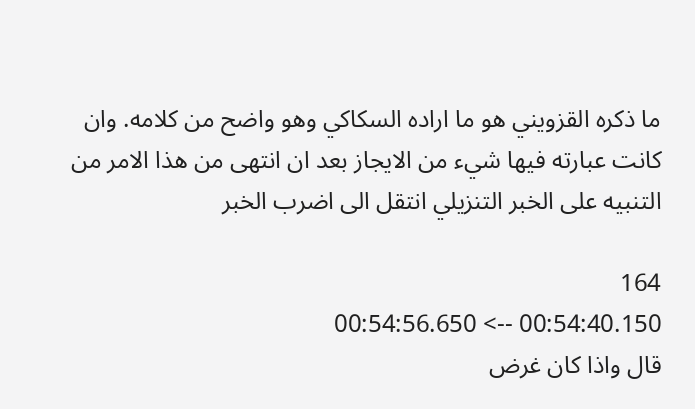ما ذكره القزويني هو ما اراده السكاكي وهو واضح من كلامه. وان كانت عبارته فيها شيء من الايجاز بعد ان انتهى من هذا الامر من التنبيه على الخبر التنزيلي انتقل الى اضرب الخبر

164
00:54:40.150 --> 00:54:56.650
قال واذا كان غرض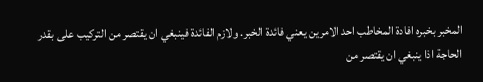المخبر بخبره افادة المخاطب احد الامرين يعني فائدة الخبر. ولازم الفائدة فينبغي ان يقتصر من التركيب على بقدر الحاجة اذا ينبغي ان يقتصر من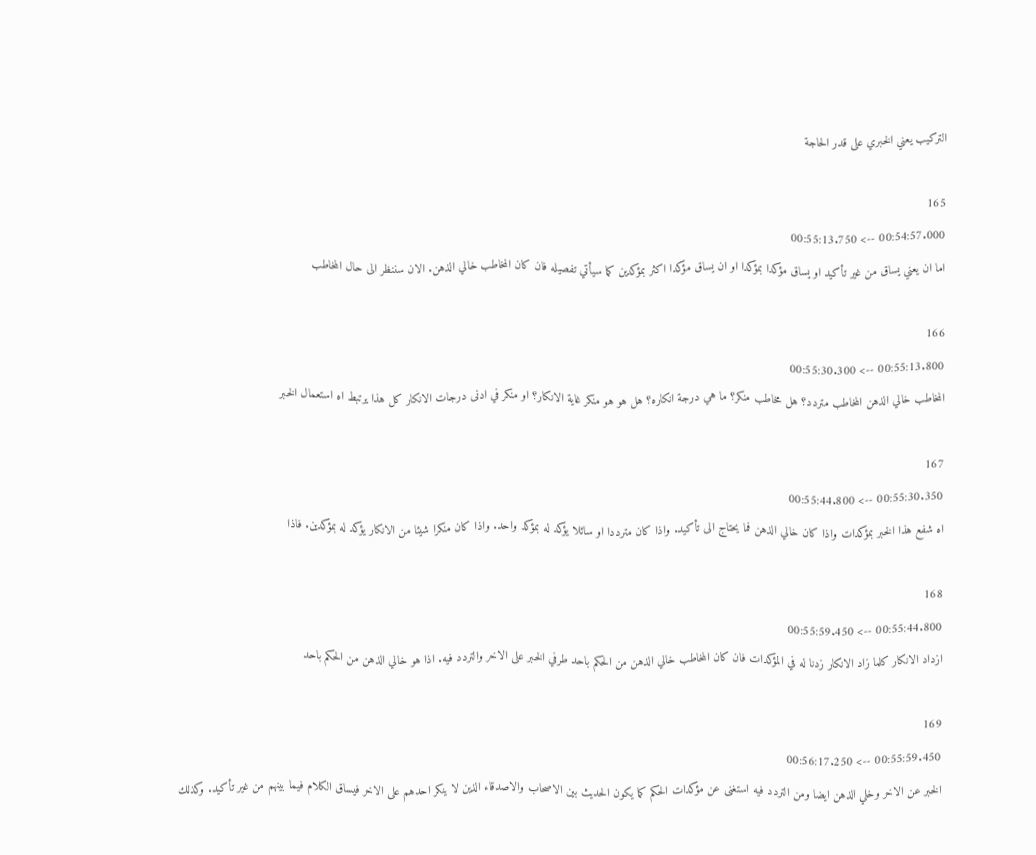التركيب يعني الخبري على قدر الحاجة

165
00:54:57.000 --> 00:55:13.750
اما ان يعني يساق من غير تأكيد او يساق مؤكدا بمؤكدا او ان يساق مؤكدا اكثر بمؤكدين كما سيأتي تفصيله فان كان المخاطب خالي الذهن. الان سننظر الى حال المخاطب

166
00:55:13.800 --> 00:55:30.300
المخاطب خالي الذهن المخاطب متردد؟ هل مخاطب منكر؟ ما هي درجة انكاره؟ هل هو هو منكر غاية الانكار؟ او منكر في ادنى درجات الانكار كل هذا يرتبط اه استعمال الخبر

167
00:55:30.350 --> 00:55:44.800
اه شفع هذا الخبر بمؤكدات واذا كان خالي الذهن فما يحتاج الى تأكيد. واذا كان مترددا او سائلا يؤكد له بمؤكد واحد. واذا كان منكرا شيئا من الانكار يؤكد له بمؤكدين. فاذا

168
00:55:44.800 --> 00:55:59.450
ازداد الانكار كلما زاد الانكار زدنا له في المؤكدات فان كان المخاطب خالي الذهن من الحكم باحد طرفي الخبر على الاخر والتردد فيه. اذا هو خالي الذهن من الحكم باحد

169
00:55:59.450 --> 00:56:17.250
الخبر عن الاخر وخلي الذهن ايضا ومن التردد فيه استغنى عن مؤكدات الحكم كما يكون الحديث بين الاصحاب والاصدقاء الذين لا ينكر احدهم على الاخر فيساق الكلام فيما بينهم من غير تأكيد. وكذلك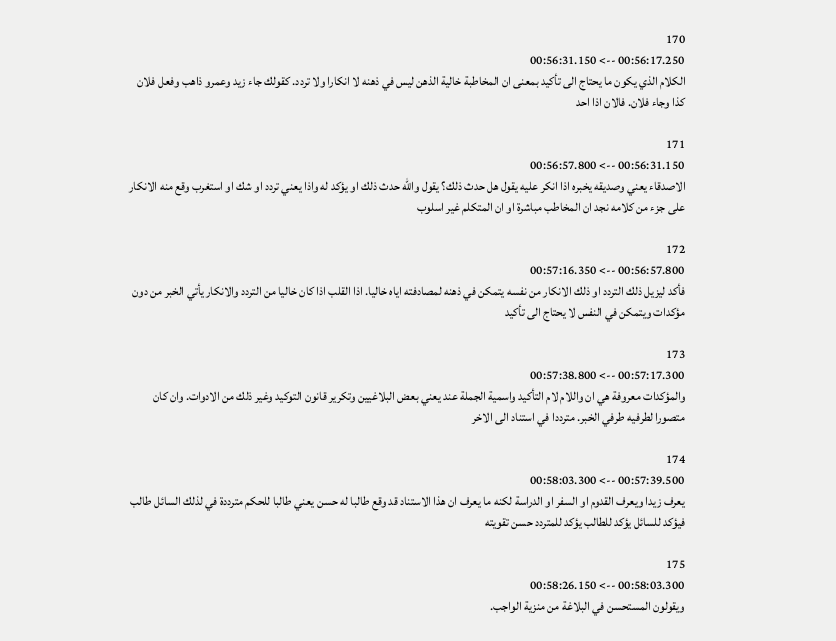170
00:56:17.250 --> 00:56:31.150
الكلام الذي يكون ما يحتاج الى تأكيد بمعنى ان المخاطبة خالية الذهن ليس في ذهنه لا انكارا ولا تردد. كقولك جاء زيد وعمرو ذاهب وفعل فلان كذا وجاء فلان. فالان اذا احد

171
00:56:31.150 --> 00:56:57.800
الاصدقاء يعني وصديقه يخبره اذا انكر عليه يقول هل حدث ذلك؟ يقول والله حدث ذلك او يؤكد له واذا يعني تردد او شك او استغرب وقع منه الانكار على جزء من كلامه نجد ان المخاطب مباشرة او ان المتكلم غير اسلوب

172
00:56:57.800 --> 00:57:16.350
فأكد ليزيل ذلك التردد او ذلك الانكار من نفسه يتمكن في ذهنه لمصادفته اياه خاليا. اذا القلب اذا كان خاليا من التردد والانكار يأتي الخبر من دون مؤكدات ويتمكن في النفس لا يحتاج الى تأكيد

173
00:57:17.300 --> 00:57:38.800
والمؤكدات معروفة هي ان واللام لام التأكيد واسمية الجملة عند يعني بعض البلاغيين وتكرير قانون التوكيد وغير ذلك من الادوات. وان كان متصورا لطرفيه طرفي الخبر. مترددا في استناد الى الاخر

174
00:57:39.500 --> 00:58:03.300
يعرف زيدا ويعرف القدوم او السفر او الدراسة لكنه ما يعرف ان هذا الاستناد قد وقع طالبا له حسن يعني طالبا للحكم مترددة في لذلك السائل طالب فيؤكد للسائل يؤكد للطالب يؤكد للمتردد حسن تقويته

175
00:58:03.300 --> 00:58:26.150
ويقولون المستحسن في البلاغة من منزية الواجب.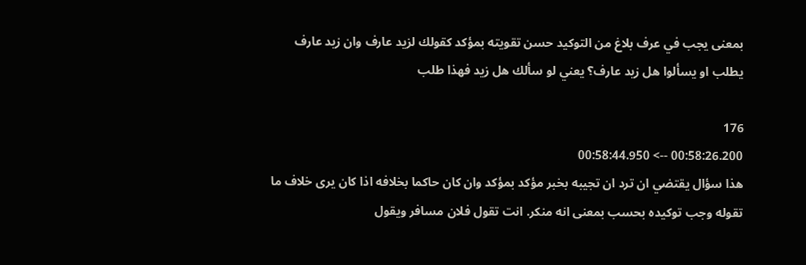بمعنى يجب في عرف بلاغ من التوكيد حسن تقويته بمؤكد كقولك لزيد عارف وان زيد عارف  يطلب او يسألوا هل زيد عارف؟ يعني لو سألك هل زيد فهذا طلب

176
00:58:26.200 --> 00:58:44.950
هذا سؤال يقتضي ان ترد ان تجيبه بخبر مؤكد بمؤكد وان كان حاكما بخلافه اذا كان يرى خلاف ما تقوله وجب توكيده بحسب بمعنى انه منكر. انت تقول فلان مسافر ويقول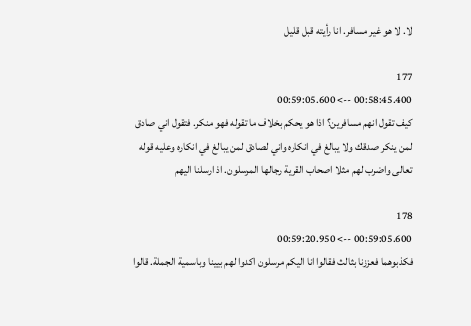لا. لا هو غير مسافر. انا رأيته قبل قليل

177
00:58:45.400 --> 00:59:05.600
كيف تقول انهم مسافرين؟ اذا هو يحكم بخلاف ما تقوله فهو منكر. فتقول اني صادق لمن ينكر صدقك ولا يبالغ في انكاره واني لصادق لمن يبالغ في انكاره وعليه قوله تعالى واضرب لهم مثلا اصحاب القرية رجالها المرسلون. اذ ارسلنا اليهم

178
00:59:05.600 --> 00:59:20.950
فكذبوهما فعززنا بثالث فقالوا انا اليكم مرسلون اكدوا لهم بيينا وباسمية الجملة. قالوا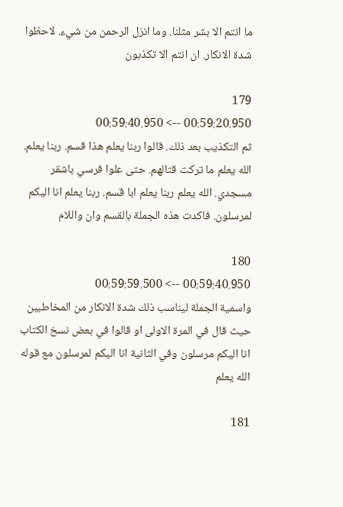ما انتم الا بشر مثلنا. وما انزل الرحمن من شيء. لاحظوا شدة الانكار. ان انتم الا تكذبون

179
00:59:20.950 --> 00:59:40.950
ثم التكذيب بعد ذلك. قالوا ربنا يعلم هذا قسم. ربنا يعلم. الله يعلم ما تركت قتالهم. حتى علوا فرسي باشقر مسجدي. الله يعلم ربنا يعلم ابا قسم. ربنا يعلم انا اليكم لمرسلون. فاكدت هذه الجملة بالقسم وان واللام

180
00:59:40.950 --> 00:59:59.500
واسمية الجملة ليناسب ذلك شدة الانكار من المخاطبين حيث قال في المرة الاولى او قالوا في بعض نسخ الكتاب انا اليكم مرسلون وفي الثانية انا اليكم لمرسلون مع قوله الله يعلم

181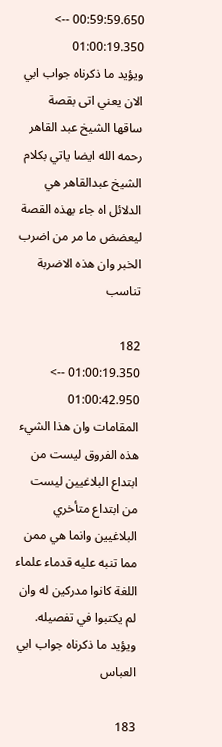00:59:59.650 --> 01:00:19.350
ويؤيد ما ذكرناه جواب ابي الان يعني اتى بقصة ساقها الشيخ عبد القاهر رحمه الله ايضا ياتي بكلام الشيخ عبدالقاهر هي الدلائل اه جاء بهذه القصة ليعضض ما مر من اضرب الخبر وان هذه الاضربة تناسب

182
01:00:19.350 --> 01:00:42.950
المقامات وان هذا الشيء هذه الفروق ليست من ابتداع البلاغيين ليست من ابتداع متأخري البلاغيين وانما هي ممن مما تنبه عليه قدماء علماء اللغة كانوا مدركين له وان لم يكتبوا في تفصيله. ويؤيد ما ذكرناه جواب ابي العباس

183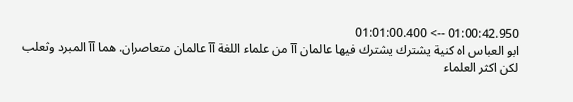01:00:42.950 --> 01:01:00.400
ابو العباس اه كنية يشترك يشترك فيها عالمان آآ من علماء اللغة آآ عالمان متعاصران. هما آآ المبرد وثعلب لكن اكثر العلماء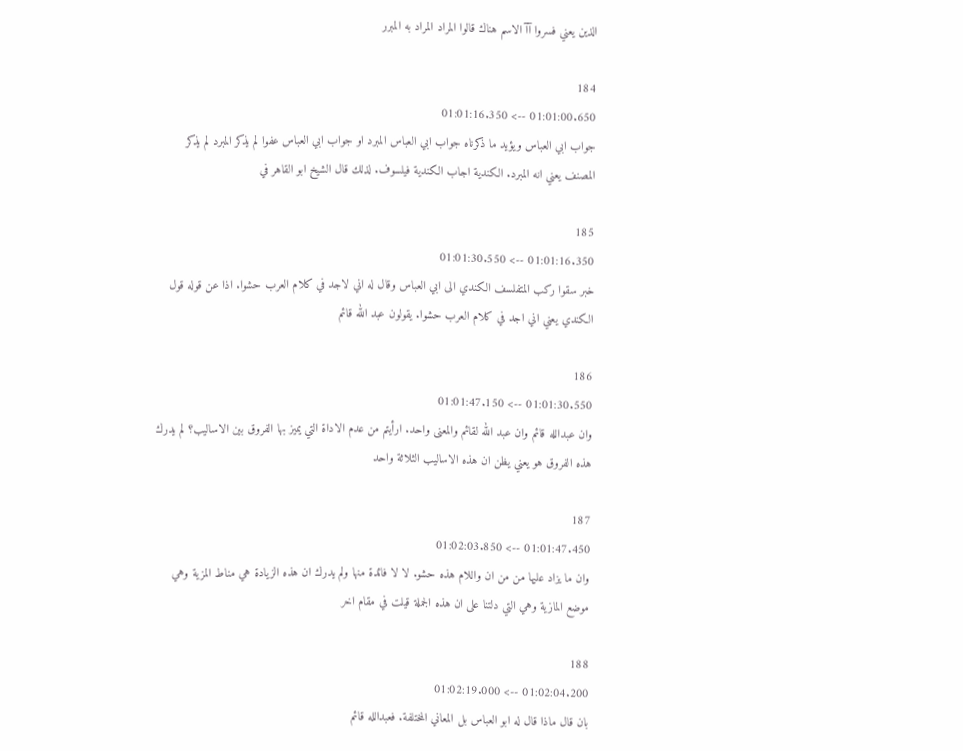الذين يعني فسروا آآ الاسم هناك قالوا المراد المراد به المبرر

184
01:01:00.650 --> 01:01:16.350
جواب ابي العباس ويؤيد ما ذكرناه جواب ابي العباس المبرد او جواب ابي العباس عفوا لم يذكر المبرد لم يذكر المصنف يعني انه المبرد. الكندية اجاب الكندية فيلسوف. لذلك قال الشيخ ابو القاهر في

185
01:01:16.350 --> 01:01:30.550
خبر سقوا ركب المتفلسف الكندي الى ابي العباس وقال له اني لاجد في كلام العرب حشوا. اذا عن قوله قول الكندي يعني اني اجد في كلام العرب حشوا. يقولون عبد الله قائم

186
01:01:30.550 --> 01:01:47.150
وان عبدالله قائم وان عبد الله لقائم والمعنى واحد. ارأيتم من عدم الاداة التي يميز بها الفروق بين الاساليب؟ لم يدرك هذه الفروق هو يعني يظن ان هذه الاساليب الثلاثة واحد

187
01:01:47.450 --> 01:02:03.850
وان ما يزاد عليها من من ان واللام هذه حشو. لا لا فائدة منها ولم يدرك ان هذه الزيادة هي مناط المزية وهي موضع المازية وهي التي دلتنا على ان هذه الجملة قيلت في مقام اخر

188
01:02:04.200 --> 01:02:19.000
بان قال ماذا قال له ابو العباس بل المعاني المختلفة. فعبدالله قائم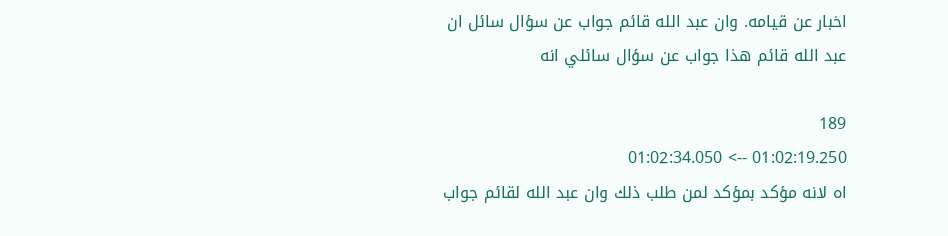اخبار عن قيامه. وان عبد الله قائم جواب عن سؤال سائل ان عبد الله قائم هذا جواب عن سؤال سائلي انه

189
01:02:19.250 --> 01:02:34.050
اه لانه مؤكد بمؤكد لمن طلب ذلك وان عبد الله لقائم جواب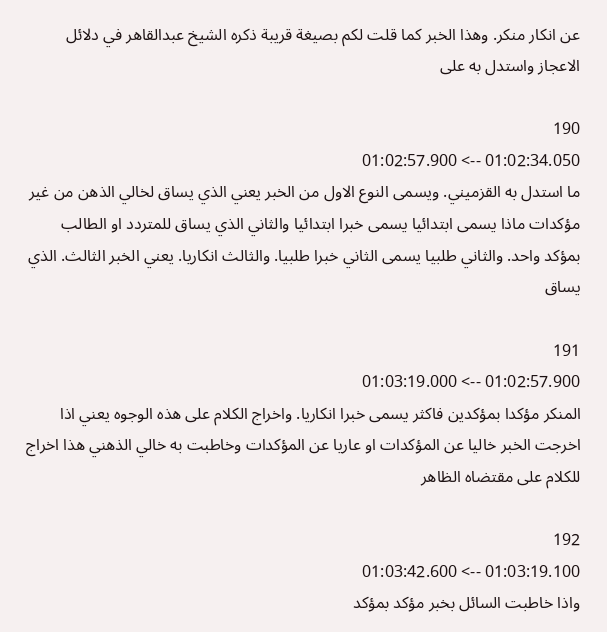عن انكار منكر. وهذا الخبر كما قلت لكم بصيغة قريبة ذكره الشيخ عبدالقاهر في دلائل الاعجاز واستدل به على

190
01:02:34.050 --> 01:02:57.900
ما استدل به القزميني. ويسمى النوع الاول من الخبر يعني الذي يساق لخالي الذهن من غير مؤكدات ماذا يسمى ابتدائيا يسمى خبرا ابتدائيا والثاني الذي يساق للمتردد او الطالب بمؤكد واحد. والثاني طلبيا يسمى الثاني خبرا طلبيا. والثالث انكاريا. يعني الخبر الثالث. الذي يساق

191
01:02:57.900 --> 01:03:19.000
المنكر مؤكدا بمؤكدين فاكثر يسمى خبرا انكاريا. واخراج الكلام على هذه الوجوه يعني اذا اخرجت الخبر خاليا عن المؤكدات او عاريا عن المؤكدات وخاطبت به خالي الذهني هذا اخراج للكلام على مقتضاه الظاهر

192
01:03:19.100 --> 01:03:42.600
واذا خاطبت السائل بخبر مؤكد بمؤكد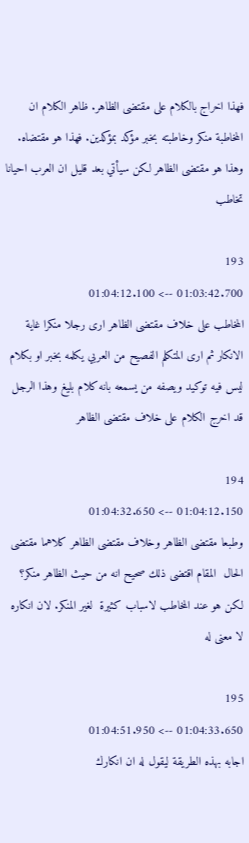فهذا اخراج بالكلام على مقتضى الظاهر. ظاهر الكلام ان المخاطبة منكر وخاطبته بخبر مؤكد بمؤكدين. فهذا هو مقتضاه. وهذا هو مقتضى الظاهر لكن سيأتي بعد قليل ان العرب احيانا تخاطب

193
01:03:42.700 --> 01:04:12.100
المخاطب على خلاف مقتضى الظاهر ارى رجلا منكرا غاية الانكار ثم ارى المتكلم الفصيح من العربي يكلمه بخبر او بكلام ليس فيه توكيد ويصفه من يسمعه بانه كلام بليغ وهذا الرجل قد اخرج الكلام على خلاف مقتضى الظاهر

194
01:04:12.150 --> 01:04:32.650
وطبعا مقتضى الظاهر وخلاف مقتضى الظاهر كلاهما مقتضى الحال  المقام اقتضى ذلك صحيح انه من حيث الظاهر منكر؟ لكن هو عند المخاطب لاسباب كثيرة  لغير المنكر. لان انكاره لا معنى له

195
01:04:33.650 --> 01:04:51.950
اجابه بهذه الطريقة ليقول له ان انكارك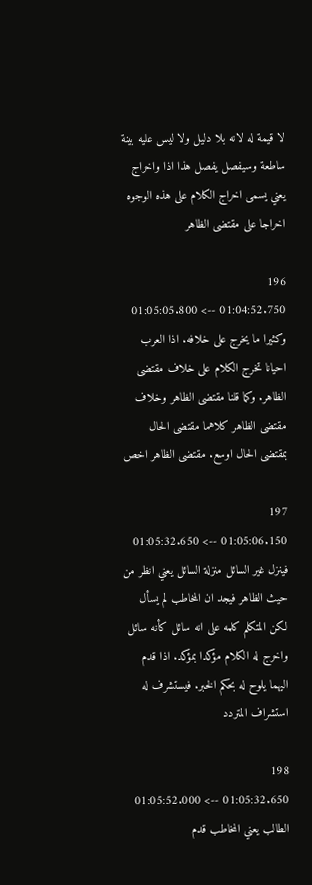لا قيمة له لانه بلا دليل ولا ليس عليه بينة ساطعة وسيفصل يفصل هذا اذا واخراج يعني يسمى اخراج الكلام على هذه الوجوه اخراجا على مقتضى الظاهر

196
01:04:52.750 --> 01:05:05.800
وكثيرا ما يخرج على خلافه. اذا العرب احيانا تخرج الكلام على خلاف مقتضى الظاهر. وكما قلنا مقتضى الظاهر وخلاف مقتضى الظاهر كلاهما مقتضى الحال بمقتضى الحال اوسع. مقتضى الظاهر اخص

197
01:05:06.150 --> 01:05:32.650
فينزل غير السائل منزلة السائل يعني انظر من حيث الظاهر فيجد ان المخاطب لم يسأل لكن المتكلم كلمه على انه سائل كأنه سائل واخرج له الكلام مؤكدا بمؤكد. اذا قدم اليهما يلوح له بحكم الخبر. فيستشرف له استشراف المتردد

198
01:05:32.650 --> 01:05:52.000
الطالب يعني المخاطب قدم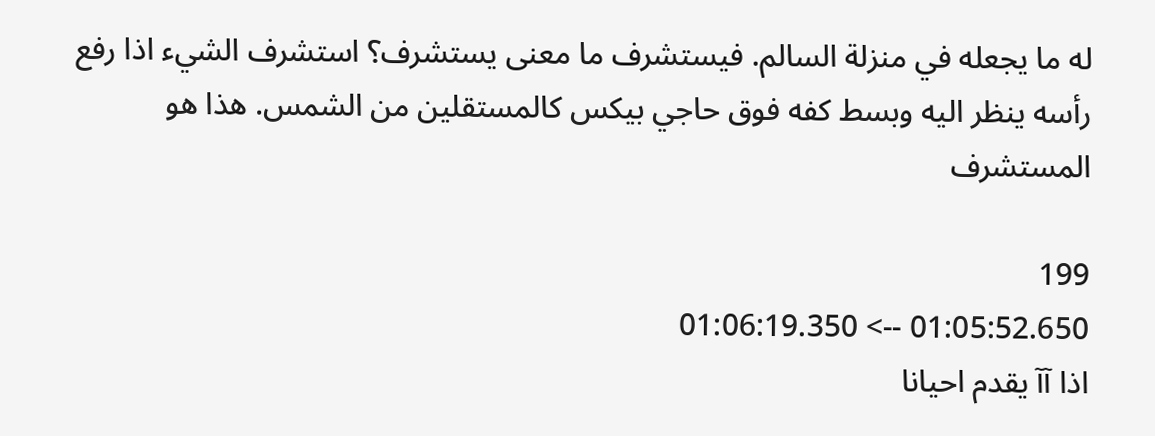له ما يجعله في منزلة السالم. فيستشرف ما معنى يستشرف؟ استشرف الشيء اذا رفع رأسه ينظر اليه وبسط كفه فوق حاجي بيكس كالمستقلين من الشمس. هذا هو المستشرف

199
01:05:52.650 --> 01:06:19.350
اذا آآ يقدم احيانا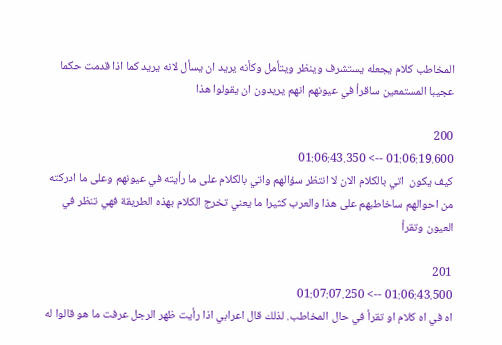المخاطب كلام يجعله يستشرف وينظر ويتأمل وكأنه يريد ان يسأل لانه يريد كما اذا قدمت حكما عجيبا المستمعين ساقرأ في عيونهم انهم يريدون ان يقولوا هذا

200
01:06:19.600 --> 01:06:43.350
كيف يكون  اتي بالكلام الان لا انتظر سؤالهم واتي بالكلام على ما رأيته في عيونهم وعلى ما ادركته من احوالهم ساخاطبهم على هذا والعرب كثيرا ما يعني تخرج الكلام بهذه الطريقة فهي تنظر في العيون وتقرأ

201
01:06:43.500 --> 01:07:07.250
اه في اه كلام او تقرأ في حال المخاطب. لذلك قال اعرابي اذا رأيت ظهر الرجل عرفت ما هو قالوا له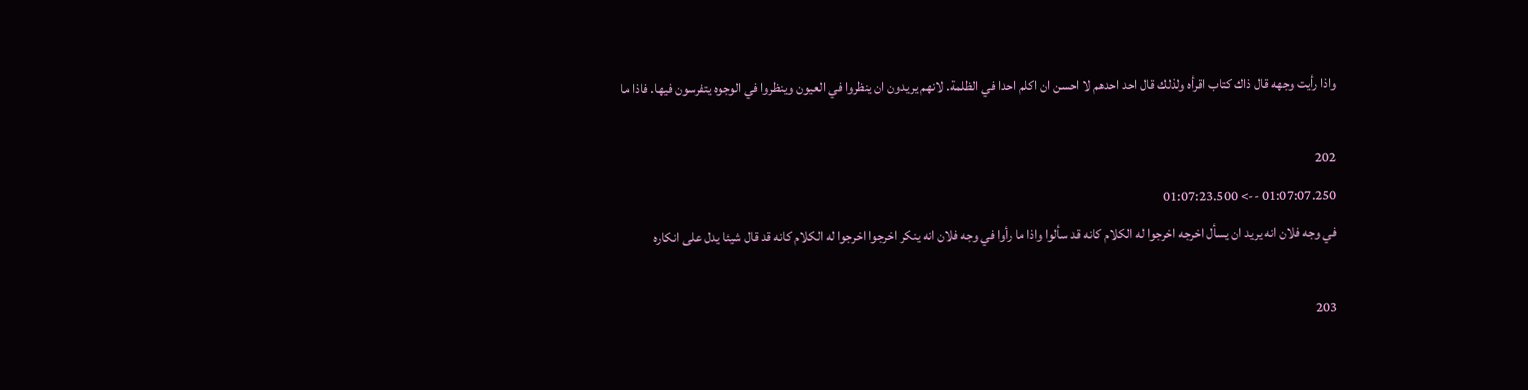واذا رأيت وجهه قال ذاك كتاب اقرأه ولذلك قال احد احدهم لا احسن ان اكلم احدا في الظلمة. لانهم يريدون ان ينظروا في العيون وينظروا في الوجوه يتفرسون فيها. فاذا ما

202
01:07:07.250 --> 01:07:23.500
في وجه فلان انه يريد ان يسأل اخرجه اخرجوا له الكلام كانه قد سألوا واذا ما رأوا في وجه فلان انه ينكر اخرجوا اخرجوا له الكلام كانه قد قال شيئا يدل على انكاره

203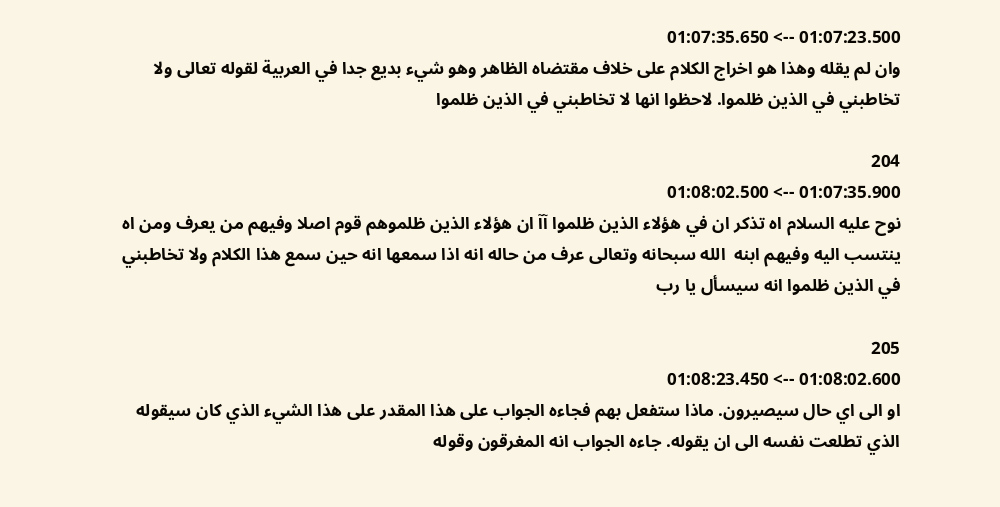01:07:23.500 --> 01:07:35.650
وان لم يقله وهذا هو اخراج الكلام على خلاف مقتضاه الظاهر وهو شيء بديع جدا في العربية لقوله تعالى ولا تخاطبني في الذين ظلموا. لاحظوا انها لا تخاطبني في الذين ظلموا

204
01:07:35.900 --> 01:08:02.500
نوح عليه السلام اه تذكر ان في هؤلاء الذين ظلموا آآ ان هؤلاء الذين ظلموهم قوم اصلا وفيهم من يعرف ومن اه ينتسب اليه وفيهم ابنه  الله سبحانه وتعالى عرف من حاله انه اذا سمعها انه حين سمع هذا الكلام ولا تخاطبني في الذين ظلموا انه سيسأل يا رب

205
01:08:02.600 --> 01:08:23.450
او الى اي حال سيصيرون. ماذا ستفعل بهم فجاءه الجواب على هذا المقدر على هذا الشيء الذي كان سيقوله الذي تطلعت نفسه الى ان يقوله. جاءه الجواب انه المغرقون وقوله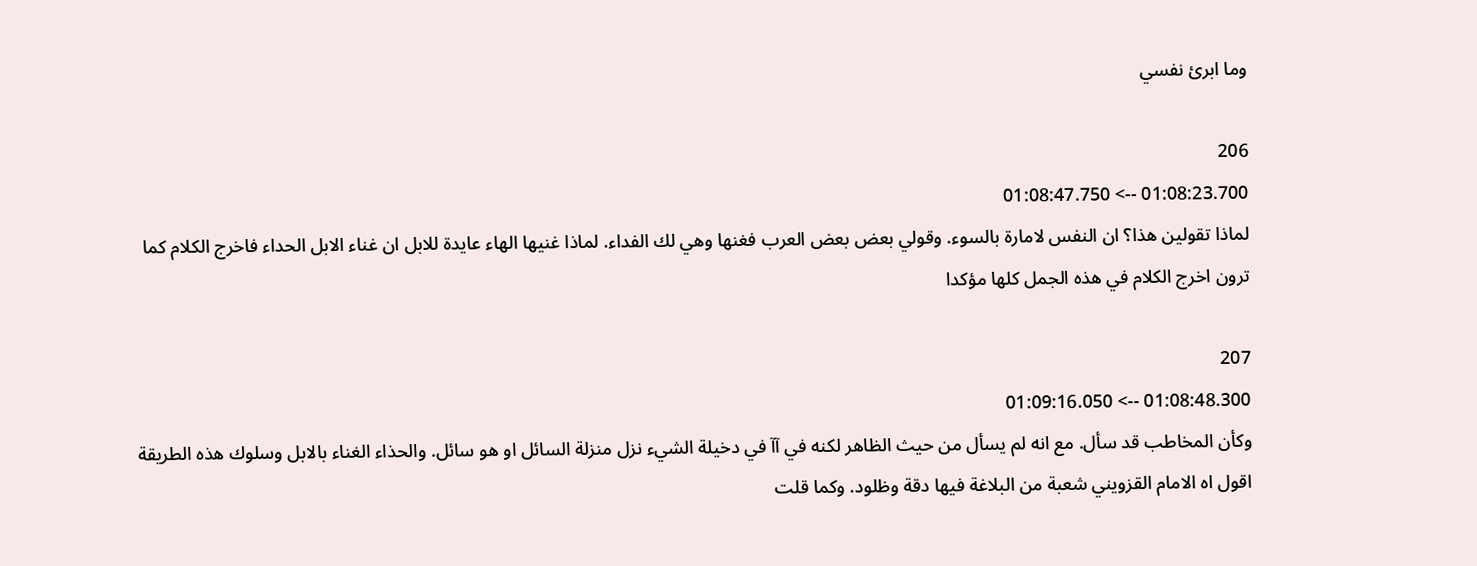وما ابرئ نفسي

206
01:08:23.700 --> 01:08:47.750
لماذا تقولين هذا؟ ان النفس لامارة بالسوء. وقولي بعض بعض العرب فغنها وهي لك الفداء. لماذا غنيها الهاء عايدة للابل ان غناء الابل الحداء فاخرج الكلام كما ترون اخرج الكلام في هذه الجمل كلها مؤكدا

207
01:08:48.300 --> 01:09:16.050
وكأن المخاطب قد سأل. مع انه لم يسأل من حيث الظاهر لكنه في آآ في دخيلة الشيء نزل منزلة السائل او هو سائل. والحذاء الغناء بالابل وسلوك هذه الطريقة اقول اه الامام القزويني شعبة من البلاغة فيها دقة وظلود. وكما قلت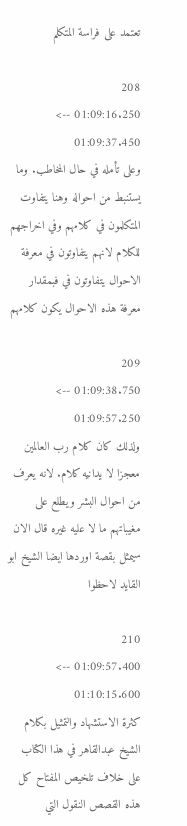تعتمد على فراسة المتكلم

208
01:09:16.250 --> 01:09:37.450
وعلى تأمله في حال المخاطب. وما يستنبط من احواله وهنا يتفاوت المتكلمون في كلامهم وفي اخراجهم للكلام لانهم يتفاوتون في معرفة الاحوال يتفاوتون في فبمقدار معرفة هذه الاحوال يكون كلامهم

209
01:09:38.750 --> 01:09:57.250
ولذلك كان كلام رب العالمين معجزا لا يدانيه كلام. لانه يعرف من احوال البشر ويطلع على مغيباتهم ما لا عليه غيره قال الان سيمثل بقصة اوردها ايضا الشيخ ابو القايد لاحظوا

210
01:09:57.400 --> 01:10:15.600
كثرة الاستشهاد والتمثيل بكلام الشيخ عبدالقاهر في هذا الكتاب على خلاف تلخيص المفتاح كل هذه القصص النقول التي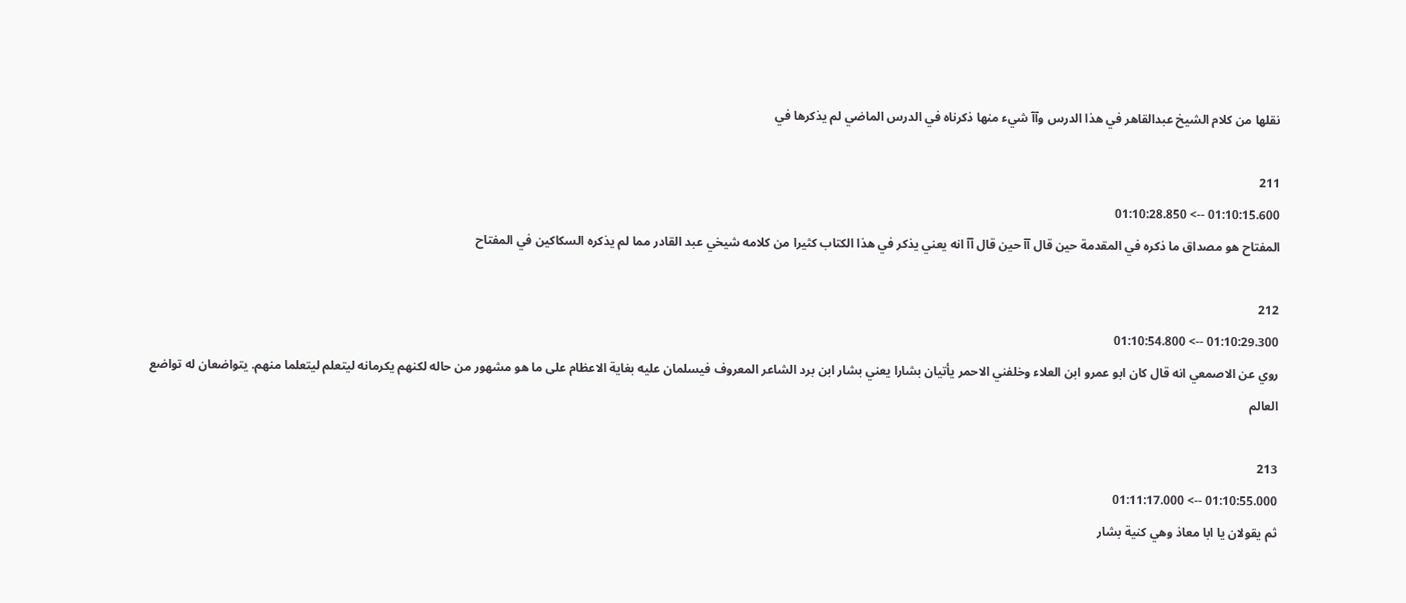نقلها من كلام الشيخ عبدالقاهر في هذا الدرس وآآ شيء منها ذكرناه في الدرس الماضي لم يذكرها في

211
01:10:15.600 --> 01:10:28.850
المفتاح هو مصداق ما ذكره في المقدمة حين قال آآ حين قال آآ انه يعني يذكر في هذا الكتاب كثيرا من كلامه شيخي عبد القادر مما لم يذكره السكاكين في المفتاح

212
01:10:29.300 --> 01:10:54.800
روي عن الاصمعي انه قال كان ابو عمرو ابن العلاء وخلفني الاحمر يأتيان بشارا يعني بشار ابن برد الشاعر المعروف فيسلمان عليه بغاية الاعظام على ما هو مشهور من حاله لكنهم يكرمانه ليتعلم ليتعلما منهم. يتواضعان له تواضع العالم

213
01:10:55.000 --> 01:11:17.000
ثم يقولان يا ابا معاذ وهي كنية بشار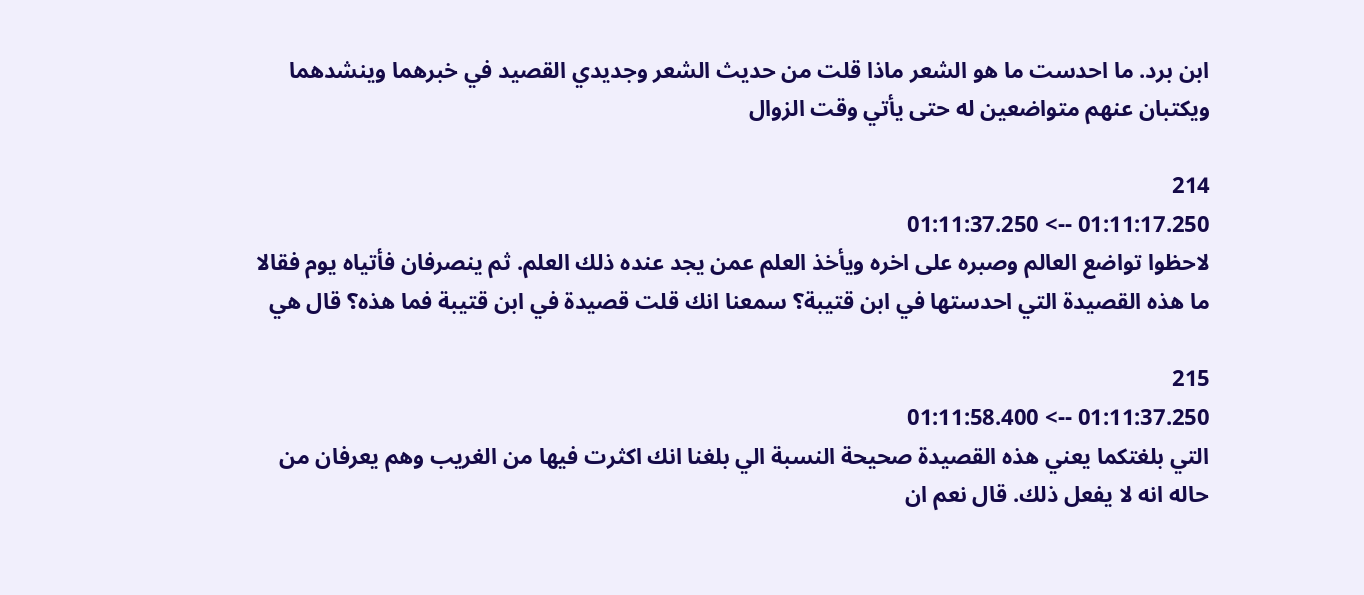ابن برد. ما احدست ما هو الشعر ماذا قلت من حديث الشعر وجديدي القصيد في خبرهما وينشدهما ويكتبان عنهم متواضعين له حتى يأتي وقت الزوال

214
01:11:17.250 --> 01:11:37.250
لاحظوا تواضع العالم وصبره على اخره ويأخذ العلم عمن يجد عنده ذلك العلم. ثم ينصرفان فأتياه يوم فقالا ما هذه القصيدة التي احدستها في ابن قتيبة؟ سمعنا انك قلت قصيدة في ابن قتيبة فما هذه؟ قال هي

215
01:11:37.250 --> 01:11:58.400
التي بلغتكما يعني هذه القصيدة صحيحة النسبة الي بلغنا انك اكثرت فيها من الغريب وهم يعرفان من حاله انه لا يفعل ذلك. قال نعم ان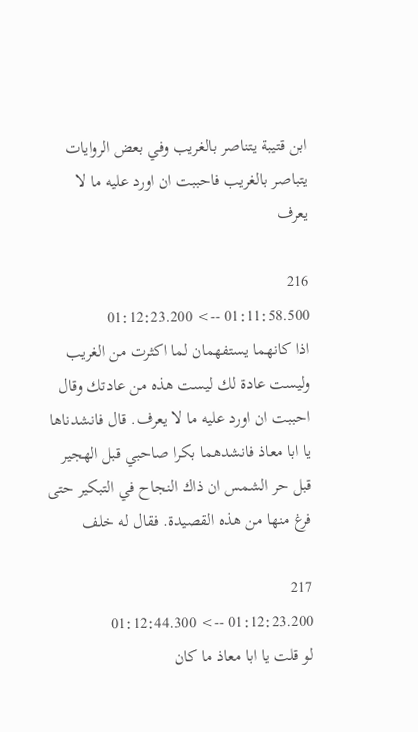ابن قتيبة يتناصر بالغريب وفي بعض الروايات يتباصر بالغريب فاحببت ان اورد عليه ما لا يعرف

216
01:11:58.500 --> 01:12:23.200
اذا كانهما يستفهمان لما اكثرت من الغريب وليست عادة لك ليست هذه من عادتك وقال احببت ان اورد عليه ما لا يعرف. قال فانشدناها يا ابا معاذ فانشدهما بكرا صاحبي قبل الهجير قبل حر الشمس ان ذاك النجاح في التبكير حتى فرغ منها من هذه القصيدة. فقال له خلف

217
01:12:23.200 --> 01:12:44.300
لو قلت يا ابا معاذ ما كان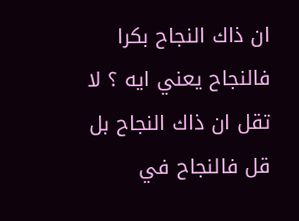ان ذاك النجاح بكرا فالنجاح يعني ايه ؟ لا تقل ان ذاك النجاح بل قل فالنجاح في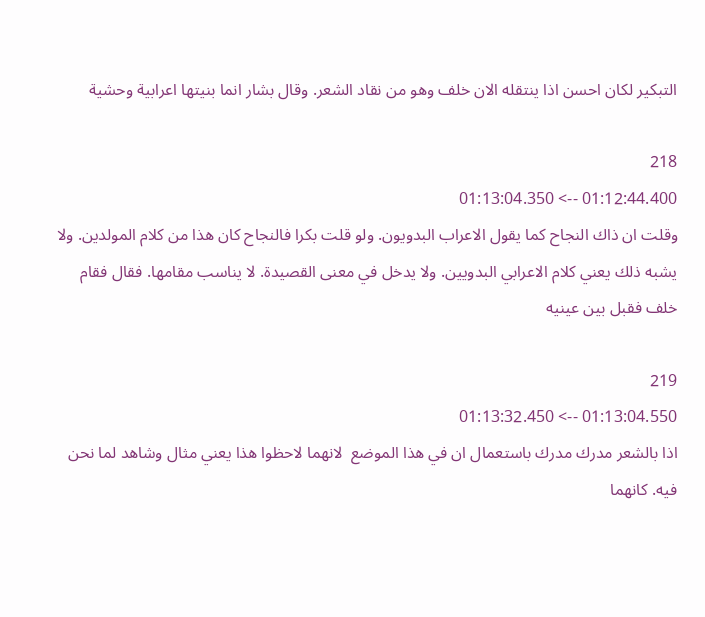التبكير لكان احسن اذا ينتقله الان خلف وهو من نقاد الشعر. وقال بشار انما بنيتها اعرابية وحشية

218
01:12:44.400 --> 01:13:04.350
وقلت ان ذاك النجاح كما يقول الاعراب البدويون. ولو قلت بكرا فالنجاح كان هذا من كلام المولدين. ولا يشبه ذلك يعني كلام الاعرابي البدويين. ولا يدخل في معنى القصيدة. لا يناسب مقامها. فقال فقام خلف فقبل بين عينيه

219
01:13:04.550 --> 01:13:32.450
اذا بالشعر مدرك مدرك باستعمال ان في هذا الموضع  لانهما لاحظوا هذا يعني مثال وشاهد لما نحن فيه. كانهما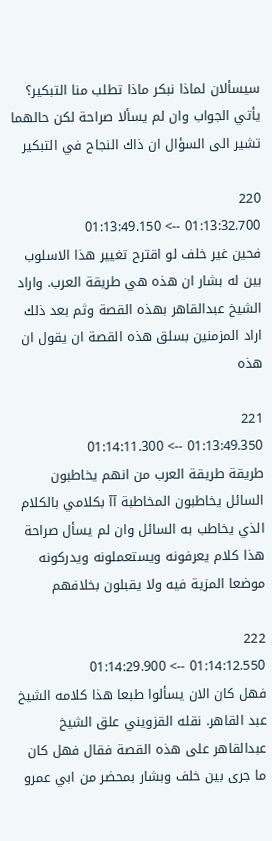سيسألان لماذا نبكر ماذا تطلب منا التبكير؟ يأتي الجواب وان لم يسألا صراحة لكن حالهما تشير الى السؤال ان ذاك النجاح في التبكير

220
01:13:32.700 --> 01:13:49.150
فحين غير خلف لو اقترح تغيير هذا الاسلوب بين له بشار ان هذه هي طريقة العرب. واراد الشيخ عبدالقاهر بهذه القصة وثم بعد ذلك اراد المزمنين بسلق هذه القصة ان يقول ان هذه

221
01:13:49.350 --> 01:14:11.300
طريقة طريقة العرب من انهم يخاطبون السائل يخاطبون المخاطبة آآ بكلامي بالكلام الذي يخاطب به السائل وان لم يسأل صراحة هذا كلام يعرفونه ويستعملونه ويدركونه موضعا المزية فيه ولا يقبلون بخلافهم

222
01:14:12.550 --> 01:14:29.900
فهل كان الان يسألوا طبعا هذا كلامه الشيخ عبد القاهر. نقله القزويني علق الشيخ عبدالقاهر على هذه القصة فقال فهل كان ما جرى بين خلف وبشار بمحضر من ابي عمرو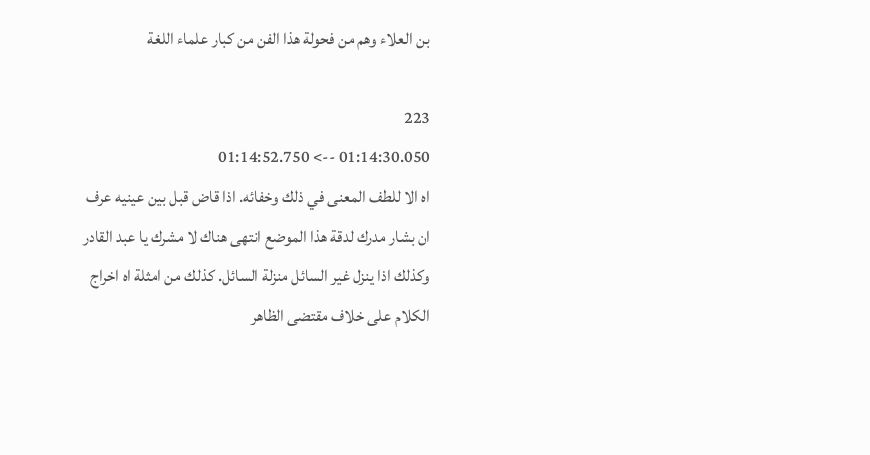بن العلاء وهم من فحولة هذا الفن من كبار علماء اللغة

223
01:14:30.050 --> 01:14:52.750
اه الا للطف المعنى في ذلك وخفائه. اذا قاض قبل بين عينيه عرف ان بشار مدرك لدقة هذا الموضع انتهى هناك لا مشرك يا عبد القادر وكذلك اذا ينزل غير السائل منزلة السائل. كذلك من امثلة اه اخراج الكلام على خلاف مقتضى الظاهر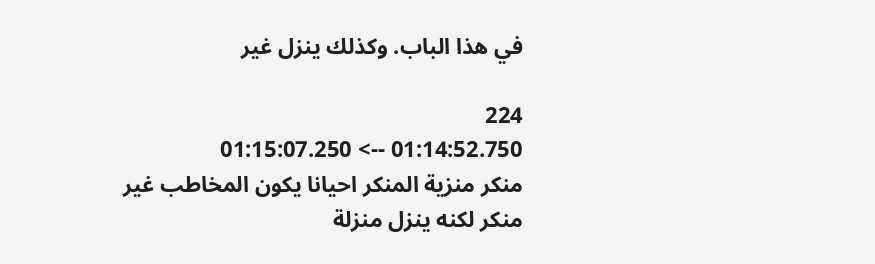في هذا الباب. وكذلك ينزل غير

224
01:14:52.750 --> 01:15:07.250
منكر منزية المنكر احيانا يكون المخاطب غير منكر لكنه ينزل منزلة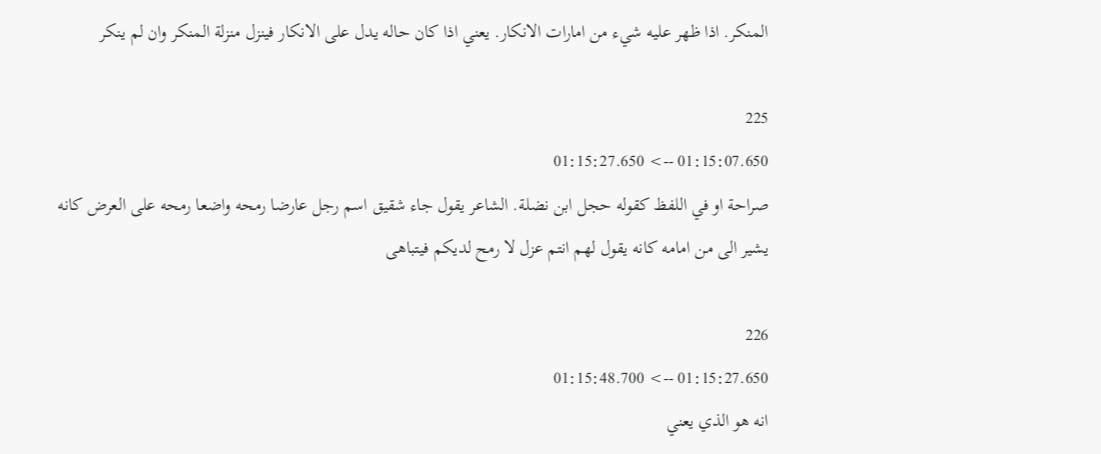المنكر. اذا ظهر عليه شيء من امارات الانكار. يعني اذا كان حاله يدل على الانكار فينزل منزلة المنكر وان لم ينكر

225
01:15:07.650 --> 01:15:27.650
صراحة او في اللفظ كقوله حجل ابن نضلة. الشاعر يقول جاء شقيق اسم رجل عارضا رمحه واضعا رمحه على العرض كانه يشير الى من امامه كانه يقول لهم انتم عزل لا رمح لديكم فيتباهى

226
01:15:27.650 --> 01:15:48.700
انه هو الذي يعني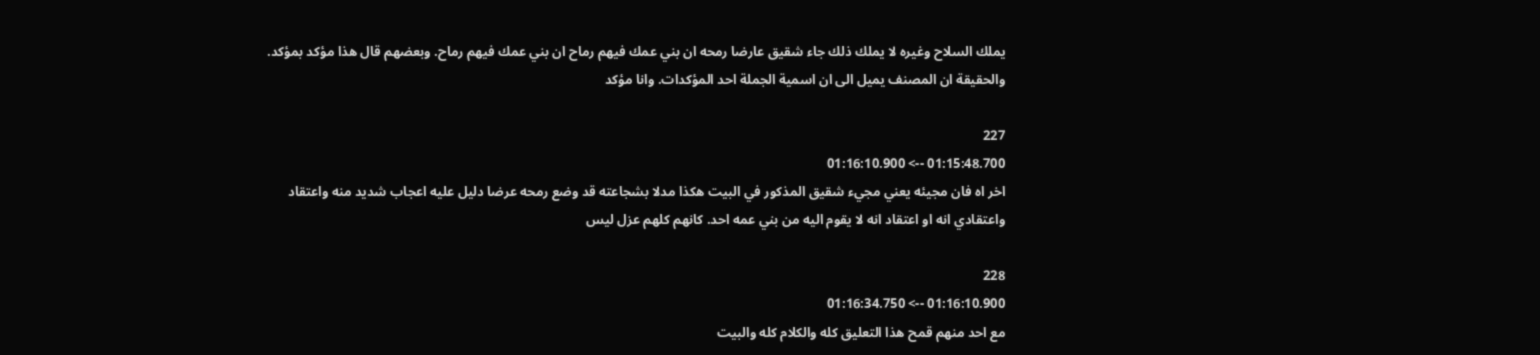يملك السلاح وغيره لا يملك ذلك جاء شقيق عارضا رمحه ان بني عمك فيهم رماح ان بني عمك فيهم رماح. وبعضهم قال هذا مؤكد بمؤكد. والحقيقة ان المصنف يميل الى ان اسمية الجملة احد المؤكدات. وانا مؤكد

227
01:15:48.700 --> 01:16:10.900
اخر اه فان مجيئه يعني مجيء شقيق المذكور في البيت هكذا مدلا بشجاعته قد وضع رمحه عرضا دليل عليه اعجاب شديد منه واعتقاد واعتقادي انه او اعتقاد انه لا يقوم اليه من بني عمه احد. كانهم كلهم عزل ليس

228
01:16:10.900 --> 01:16:34.750
مع احد منهم قمح هذا التعليق كله والكلام كله والبيت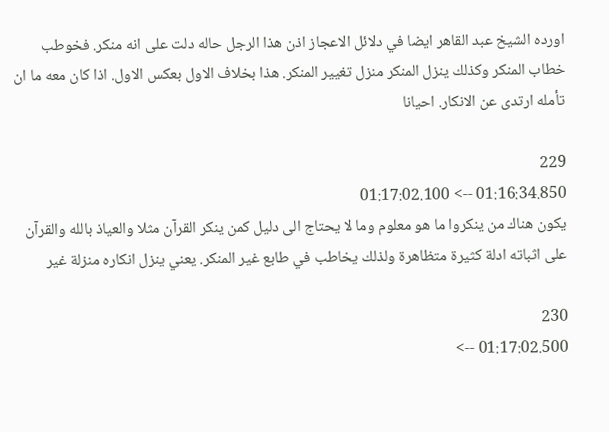اورده الشيخ عبد القاهر ايضا في دلائل الاعجاز اذن هذا الرجل حاله دلت على انه منكر. فخوطب خطاب المنكر وكذلك ينزل المنكر منزل تغيير المنكر. هذا بخلاف الاول بعكس الاول. اذا كان معه ما ان تأمله ارتدى عن الانكار. احيانا

229
01:16:34.850 --> 01:17:02.100
يكون هناك من ينكروا ما هو معلوم وما لا يحتاج الى دليل كمن ينكر القرآن مثلا والعياذ بالله والقرآن على اثباته ادلة كثيرة متظاهرة ولذلك يخاطب في طابع غير المنكر. يعني ينزل انكاره منزلة غير

230
01:17:02.500 -->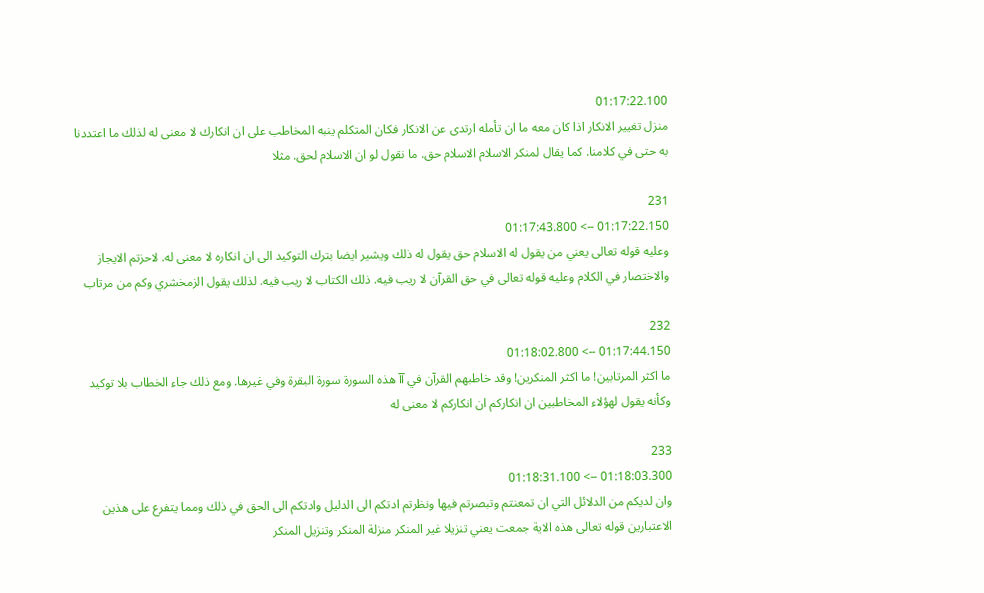01:17:22.100
منزل تغيير الانكار اذا كان معه ما ان تأمله ارتدى عن الانكار فكان المتكلم ينبه المخاطب على ان انكارك لا معنى له لذلك ما اعتددنا به حتى في كلامنا. كما يقال لمنكر الاسلام الاسلام حق. ما نقول لو ان الاسلام لحق. مثلا

231
01:17:22.150 --> 01:17:43.800
وعليه قوله تعالى يعني من يقول له الاسلام حق يقول له ذلك ويشير ايضا بترك التوكيد الى ان انكاره لا معنى له. لاحزتم الايجاز والاختصار في الكلام وعليه قوله تعالى في حق القرآن لا ريب فيه. ذلك الكتاب لا ريب فيه. لذلك يقول الزمخشري وكم من مرتاب

232
01:17:44.150 --> 01:18:02.800
ما اكثر المرتابين! ما اكثر المنكرين! وقد خاطبهم القرآن في آآ هذه السورة سورة البقرة وفي غيرها. ومع ذلك جاء الخطاب بلا توكيد وكأنه يقول لهؤلاء المخاطبين ان انكاركم ان انكاركم لا معنى له

233
01:18:03.300 --> 01:18:31.100
وان لديكم من الدلائل التي ان تمعنتم وتبصرتم فيها ونظرتم ادتكم الى الدليل وادتكم الى الحق في ذلك ومما يتفرع على هذين الاعتبارين قوله تعالى هذه الاية جمعت يعني تنزيلا غير المنكر منزلة المنكر وتنزيل المنكر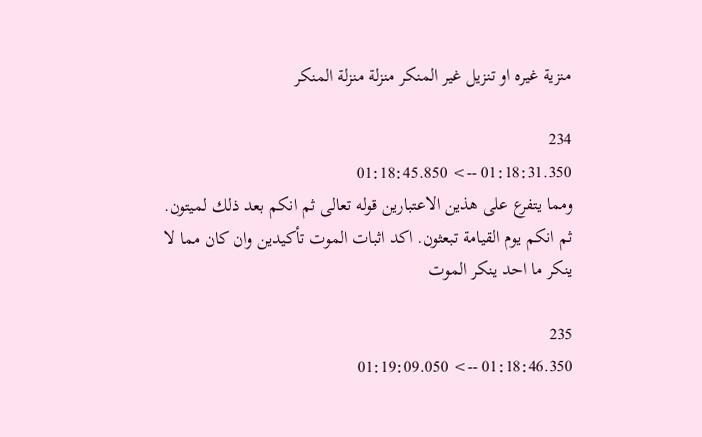منزية غيره او تنزيل غير المنكر منزلة منزلة المنكر

234
01:18:31.350 --> 01:18:45.850
ومما يتفرع على هذين الاعتبارين قوله تعالى ثم انكم بعد ذلك لميتون. ثم انكم يوم القيامة تبعثون. اكد اثبات الموت تأكيدين وان كان مما لا ينكر ما احد ينكر الموت

235
01:18:46.350 --> 01:19:09.050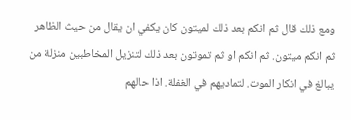ومع ذلك قال ثم انكم بعد ذلك لميتون كان يكفي ان يقال من حيث الظاهر ثم انكم ميتون. ثم انكم او ثم تموتون بعد ذلك لتنزيل المخاطبين منزلة من يبالغ في انكار الموت. لتماديهم في الغفلة. اذا حالهم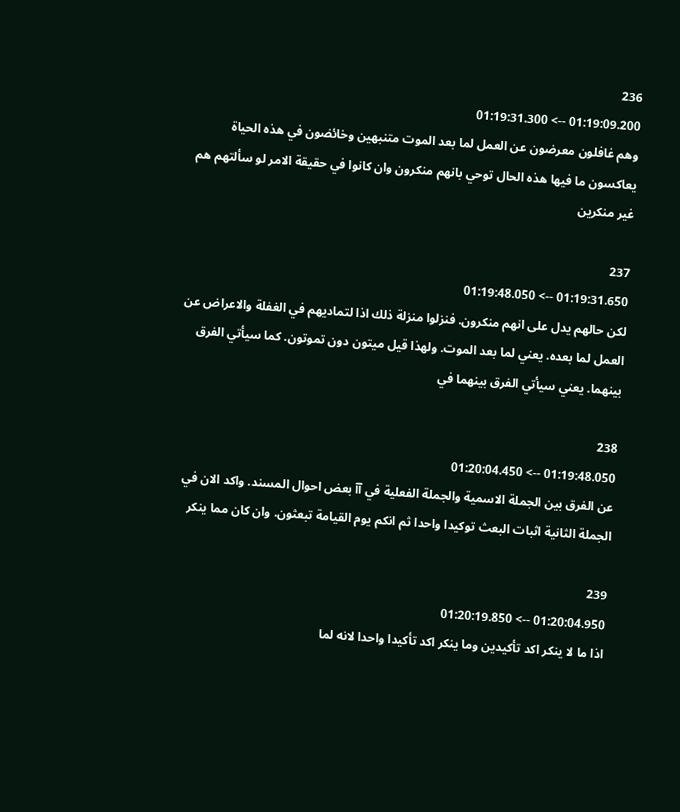236
01:19:09.200 --> 01:19:31.300
وهم غافلون معرضون عن العمل لما بعد الموت متنبهين وخائضون في هذه الحياة يعاكسون ما فيها هذه الحال توحي بانهم منكرون وان كانوا في حقيقة الامر لو سألتهم هم غير منكرين

237
01:19:31.650 --> 01:19:48.050
لكن حالهم يدل على انهم منكرون. فنزلوا منزلة ذلك اذا لتماديهم في الغفلة والاعراض عن العمل لما بعده. يعني لما بعد الموت. ولهذا قيل ميتون دون تموتون. كما سيأتي الفرق بينهما. يعني سيأتي الفرق بينهما في

238
01:19:48.050 --> 01:20:04.450
عن الفرق بين الجملة الاسمية والجملة الفعلية في آآ بعض احوال المسند. واكد الان في الجملة الثانية اثبات البعث توكيدا واحدا ثم انكم يوم القيامة تبعثون. وان كان مما ينكر

239
01:20:04.950 --> 01:20:19.850
اذا ما لا ينكر اكد تأكيدين وما ينكر اكد تأكيدا واحدا لانه لما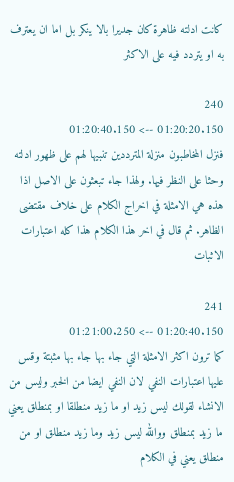كانت ادلته ظاهرة كان جديرا بالا ينكر بل اما ان يعترف به او يتردد فيه على الاكثر

240
01:20:20.150 --> 01:20:40.150
فنزل المخاطبون منزلة المترددين تنبيها لهم على ظهور ادلته وحثا على النظر فيها. ولهذا جاء تبعثون على الاصل اذا هذه هي الامثلة في اخراج الكلام على خلاف مقتضى الظاهر. ثم قال في اخر هذا الكلام هذا كله اعتبارات الاثبات

241
01:20:40.150 --> 01:21:00.250
كما ترون اكثر الامثلة التي جاء بها جاء بها مثبتة وقس عليها اعتبارات النفي لان النفي ايضا من الخبر وليس من الانشاء لقولك ليس زيد او ما زيد منطلقا او بمنطلق يعني ما زيد بمنطلق ووالله ليس زيد وما زيد منطلق او من منطلق يعني في الكلام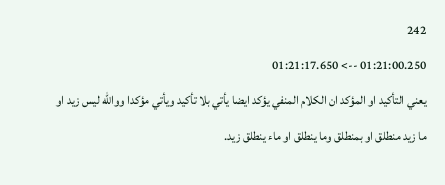242
01:21:00.250 --> 01:21:17.650
يعني التأكيد او المؤكد ان الكلام المنفي يؤكد ايضا يأتي بلا تأكيد ويأتي مؤكدا ووالله ليس زيد او ما زيد منطلق او بمنطلق وما ينطلق او ماء ينطلق زيد.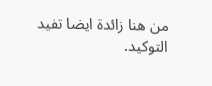من هنا زائدة ايضا تفيد التوكيد.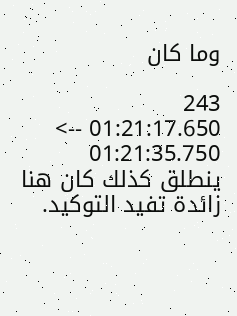وما كان

243
01:21:17.650 --> 01:21:35.750
ينطلق كذلك كان هنا زائدة تفيد التوكيد.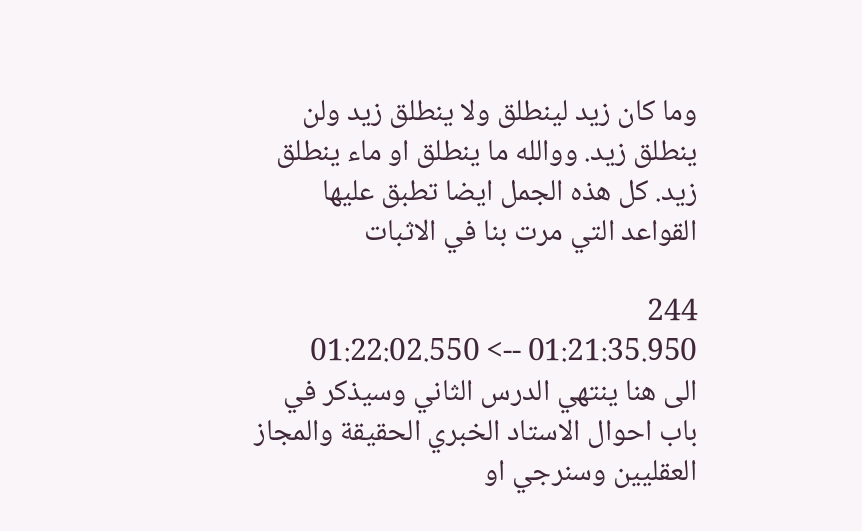وما كان زيد لينطلق ولا ينطلق زيد ولن ينطلق زيد. ووالله ما ينطلق او ماء ينطلق زيد. كل هذه الجمل ايضا تطبق عليها القواعد التي مرت بنا في الاثبات

244
01:21:35.950 --> 01:22:02.550
الى هنا ينتهي الدرس الثاني وسيذكر في باب احوال الاستاد الخبري الحقيقة والمجاز العقليين وسنرجي او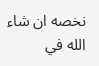نخصه ان شاء الله في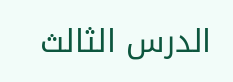الدرس الثالث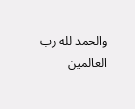والحمد لله رب العالمين